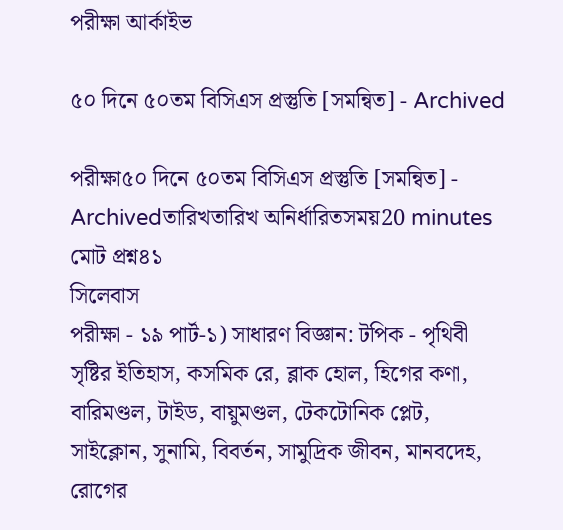পরীক্ষা আর্কাইভ

৫০ দিনে ৫০তম বিসিএস প্রস্তুতি [সমন্বিত] - Archived

পরীক্ষা৫০ দিনে ৫০তম বিসিএস প্রস্তুতি [সমন্বিত] - Archivedতারিখতারিখ অনির্ধারিতসময়20 minutes
মোট প্রশ্ন৪১
সিলেবাস
পরীক্ষা - ১৯ পার্ট-১) সাধারণ বিজ্ঞান: টপিক - পৃথিবী সৃষ্টির ইতিহাস, কসমিক রে, ব্লাক হোল, হিগের কণা, বারিমণ্ডল, টাইড, বায়ুমণ্ডল, টেকটোনিক প্লেট, সাইক্লোন, সুনামি, বিবর্তন, সামুদ্রিক জীবন, মানবদেহ, রোগের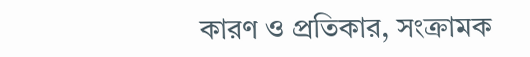কারণ ও প্রতিকার, সংক্রামক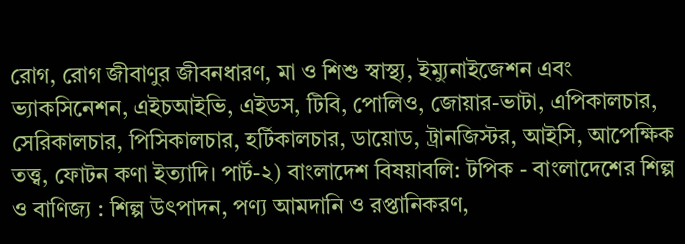রোগ, রোগ জীবাণুর জীবনধারণ, মা ও শিশু স্বাস্থ্য, ইম্যুনাইজেশন এবং ভ্যাকসিনেশন, এইচআইভি, এইডস, টিবি, পোলিও, জোয়ার-ভাটা, এপিকালচার, সেরিকালচার, পিসিকালচার, হর্টিকালচার, ডায়োড, ট্রানজিস্টর, আইসি, আপেক্ষিক তত্ত্ব, ফোটন কণা ইত্যাদি। পার্ট-২) বাংলাদেশ বিষয়াবলি: টপিক - বাংলাদেশের শিল্প ও বাণিজ্য : শিল্প উৎপাদন, পণ্য আমদানি ও রপ্তানিকরণ,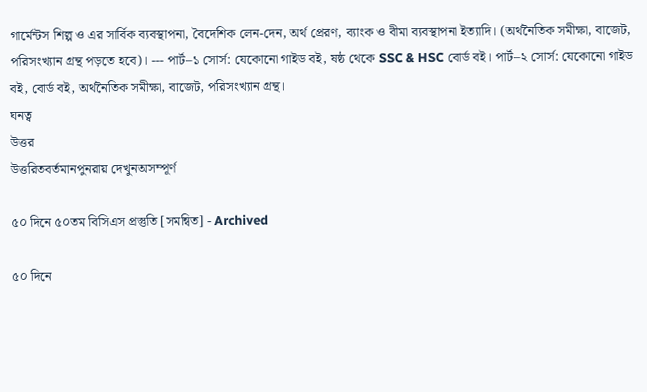গার্মেন্টস শিল্প ও এর সার্বিক ব্যবস্থাপনা, বৈদেশিক লেন-দেন, অর্থ প্রেরণ, ব্যাংক ও বীমা ব্যবস্থাপনা ইত্যাদি। (অর্থনৈতিক সমীক্ষা, বাজেট, পরিসংখ্যান গ্রন্থ পড়তে হবে)। --- পার্ট–১ সোর্স: যেকোনো গাইড বই, ষষ্ঠ থেকে SSC & HSC বোর্ড বই। পার্ট–২ সোর্স: যেকোনো গাইড বই, বোর্ড বই, অর্থনৈতিক সমীক্ষা, বাজেট, পরিসংখ্যান গ্রন্থ।
ঘনত্ব
উত্তর
উত্তরিতবর্তমানপুনরায় দেখুনঅসম্পূর্ণ

৫০ দিনে ৫০তম বিসিএস প্রস্তুতি [সমন্বিত] - Archived

৫০ দিনে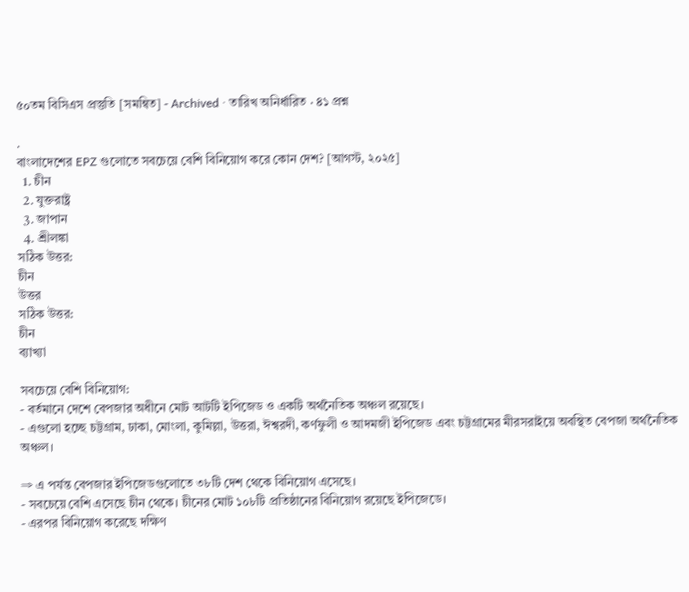৫০তম বিসিএস প্রস্তুতি [সমন্বিত] - Archived · তারিখ অনির্ধারিত · ৪১ প্রশ্ন

.
বাংলাদেশের EPZ গুলোতে সবচেয়ে বেশি বিনিয়োগ করে কোন দেশ? [আগস্ট, ২০২৫]
  1. চীন
  2. যুক্তরাষ্ট্র
  3. জাপান
  4. শ্রীলঙ্কা
সঠিক উত্তর:
চীন
উত্তর
সঠিক উত্তর:
চীন
ব্যাখ্যা

সবচেয়ে বেশি বিনিয়োগ:
- বর্তমানে দেশে বেপজার অধীনে মোট আটটি ইপিজেড ও একটি অর্থনৈতিক অঞ্চল রয়েছে।
- এগুলো হচ্ছে চট্টগ্রাম, ঢাকা, মোংলা, কুমিল্লা, উত্তরা, ঈশ্বরদী, কর্ণফুলী ও আদমজী ইপিজেড এবং চট্টগ্রামের মীরসরাইয়ে অবস্থিত বেপজা অর্থনৈতিক অঞ্চল।

⇒ এ পর্যন্ত বেপজার ইপিজেডগুলোতে ৩৮টি দেশ থেকে বিনিয়োগ এসেছে।
- সবচেয়ে বেশি এসেছে চীন থেকে। চীনের মোট ১০৮টি প্রতিষ্ঠানের বিনিয়োগ রয়েছে ইপিজেডে।
- এরপর বিনিয়োগ করেছে দক্ষিণ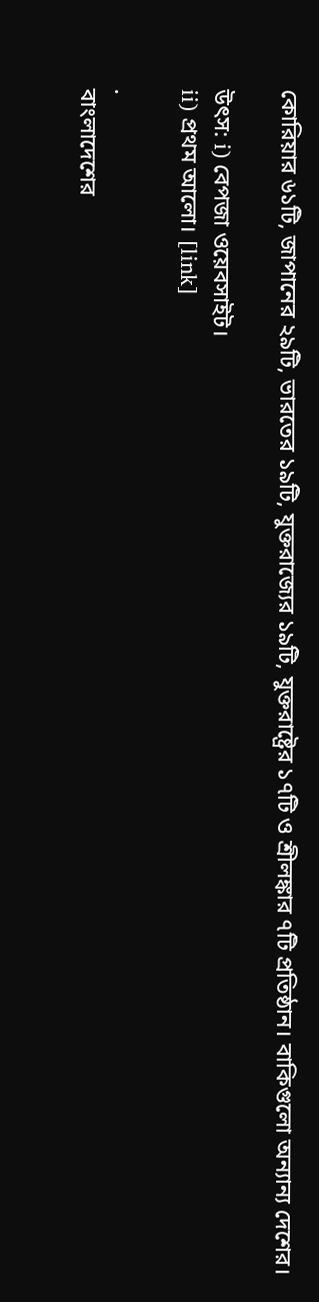কোরিয়ার ৬১টি, জাপানের ২৯টি, ভারতের ১৯টি, যুক্তরাজ্যের ১৯টি, যুক্তরাষ্ট্রের ১৭টি ও শ্রীলঙ্কার ৭টি প্রতিষ্ঠান। বাকিগুলো অন্যান্য দেশের।

উৎস: i) বেপজা ওয়েবসাইট।
ii) প্রথম আলো। [link]

.
বাংলাদেশের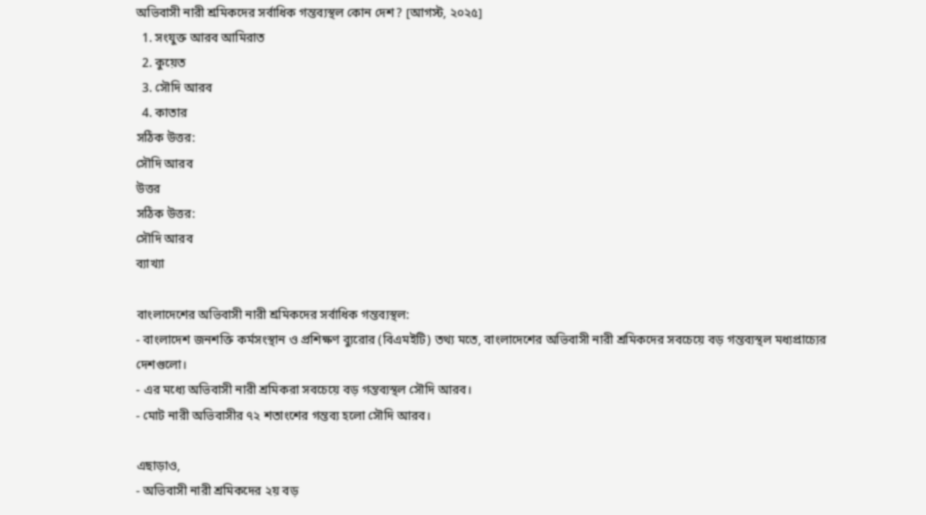অভিবাসী নারী শ্রমিকদের সর্বাধিক গন্তব্যস্থল কোন দেশ? [আগস্ট, ২০২৫]
  1. সংযুক্ত আরব আমিরাত
  2. কুয়েত
  3. সৌদি আরব
  4. কাতার
সঠিক উত্তর:
সৌদি আরব
উত্তর
সঠিক উত্তর:
সৌদি আরব
ব্যাখ্যা

বাংলাদেশের অভিবাসী নারী শ্রমিকদের সর্বাধিক গন্তব্যস্থল:
- বাংলাদেশ জনশক্তি কর্মসংস্থান ও প্রশিক্ষণ ব্যুরোর (বিএমইটি) তথ্য মতে, বাংলাদেশের অভিবাসী নারী শ্রমিকদের সবচেয়ে বড় গন্তব্যস্থল মধ্যপ্রাচ্যের দেশগুলো।
- এর মধ্যে অভিবাসী নারী শ্রমিকরা সবচেয়ে বড় গন্তব্যস্থল সৌদি আরব।
- মোট নারী অভিবাসীর ৭২ শতাংশের গন্তব্য হলো সৌদি আরব।

এছাড়াও,
- অভিবাসী নারী শ্রমিকদের ২য় বড়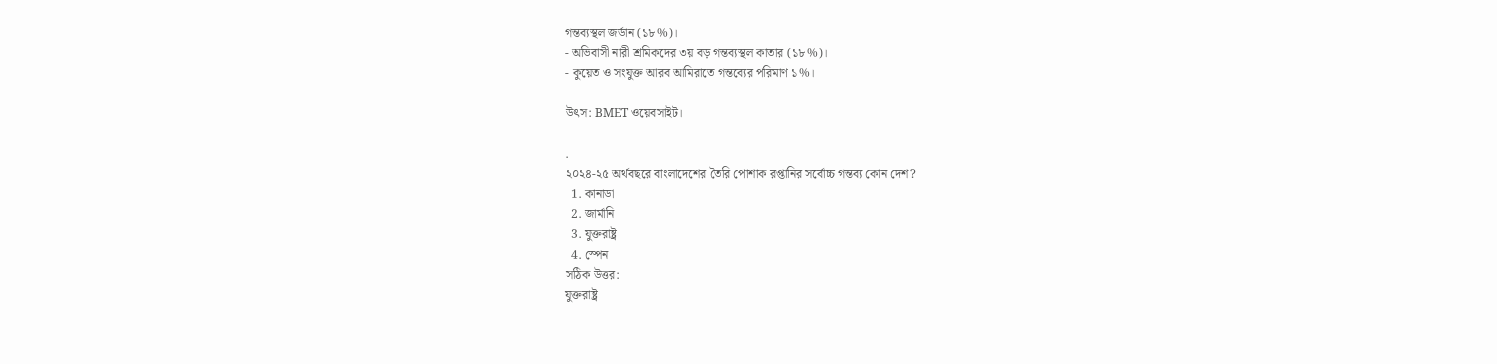গন্তব্যস্থল জর্ডান (১৮%)।
- অভিবাসী নারী শ্রমিকদের ৩য় বড় গন্তব্যস্থল কাতার (১৮%)।
- কুয়েত ও সংযুক্ত আরব আমিরাতে গন্তব্যের পরিমাণ ১%।

উৎস: BMET ওয়েবসাইট।

.
২০২৪-২৫ অর্থবছরে বাংলাদেশের তৈরি পোশাক রপ্তানির সর্বোচ্চ গন্তব্য কোন দেশ?
  1. কানাডা
  2. জার্মানি
  3. যুক্তরাষ্ট্র
  4. স্পেন
সঠিক উত্তর:
যুক্তরাষ্ট্র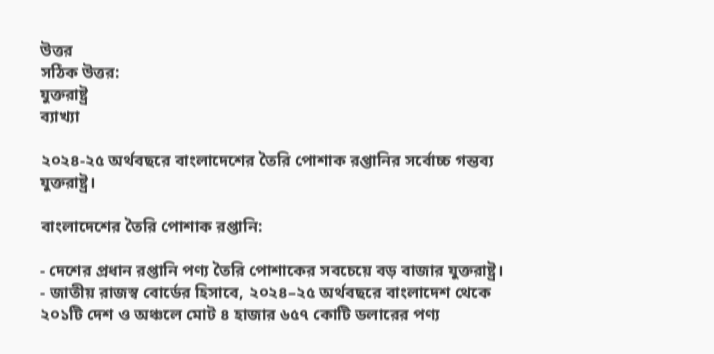উত্তর
সঠিক উত্তর:
যুক্তরাষ্ট্র
ব্যাখ্যা

২০২৪-২৫ অর্থবছরে বাংলাদেশের তৈরি পোশাক রপ্তানির সর্বোচ্চ গন্তব্য যুক্তরাষ্ট্র।

বাংলাদেশের তৈরি পোশাক রপ্তানি:

- দেশের প্রধান রপ্তানি পণ্য তৈরি পোশাকের সবচেয়ে বড় বাজার যুক্তরাষ্ট্র।
- জাতীয় রাজস্ব বোর্ডের হিসাবে, ২০২৪–২৫ অর্থবছরে বাংলাদেশ থেকে ২০১টি দেশ ও অঞ্চলে মোট ৪ হাজার ৬৫৭ কোটি ডলারের পণ্য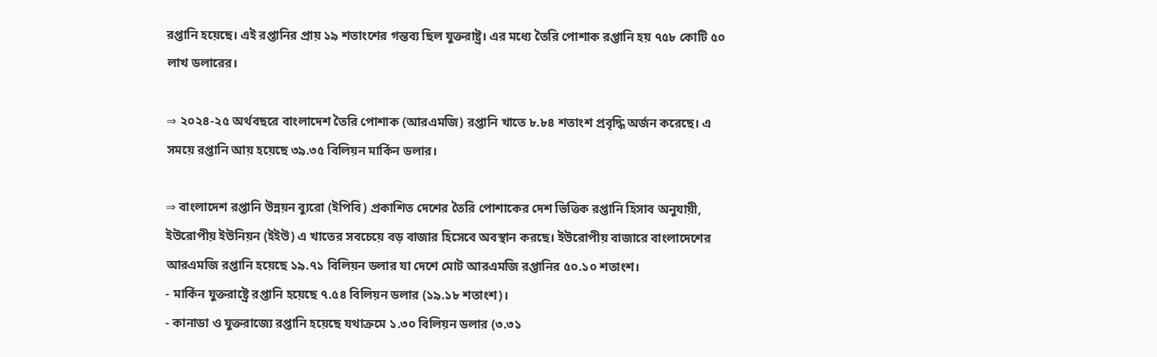রপ্তানি হয়েছে। এই রপ্তানির প্রায় ১৯ শতাংশের গন্তব্য ছিল যুক্তরাষ্ট্র। এর মধ্যে তৈরি পোশাক রপ্তানি হয় ৭৫৮ কোটি ৫০ লাখ ডলারের।

⇒ ২০২৪-২৫ অর্থবছরে বাংলাদেশ তৈরি পোশাক (আরএমজি) রপ্তানি খাতে ৮.৮৪ শতাংশ প্রবৃদ্ধি অর্জন করেছে। এ সময়ে রপ্তানি আয় হয়েছে ৩৯.৩৫ বিলিয়ন মার্কিন ডলার।

⇒ বাংলাদেশ রপ্তানি উন্নয়ন ব্যুরো (ইপিবি) প্রকাশিত দেশের তৈরি পোশাকের দেশ ভিত্তিক রপ্তানি হিসাব অনুযায়ী, ইউরোপীয় ইউনিয়ন (ইইউ) এ খাতের সবচেয়ে বড় বাজার হিসেবে অবস্থান করছে। ইউরোপীয় বাজারে বাংলাদেশের আরএমজি রপ্তানি হয়েছে ১৯.৭১ বিলিয়ন ডলার যা দেশে মোট আরএমজি রপ্তানির ৫০.১০ শতাংশ।
- মার্কিন যুক্তরাষ্ট্রে রপ্তানি হয়েছে ৭.৫৪ বিলিয়ন ডলার (১৯.১৮ শতাংশ)।
- কানাডা ও যুক্তরাজ্যে রপ্তানি হয়েছে যথাক্রমে ১.৩০ বিলিয়ন ডলার (৩.৩১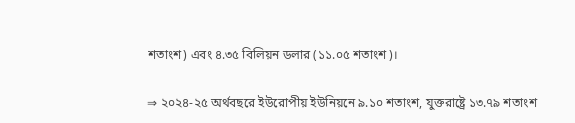শতাংশ) এবং ৪.৩৫ বিলিয়ন ডলার (১১.০৫ শতাংশ)।

⇒ ২০২৪-২৫ অর্থবছরে ইউরোপীয় ইউনিয়নে ৯.১০ শতাংশ, যুক্তরাষ্ট্রে ১৩.৭৯ শতাংশ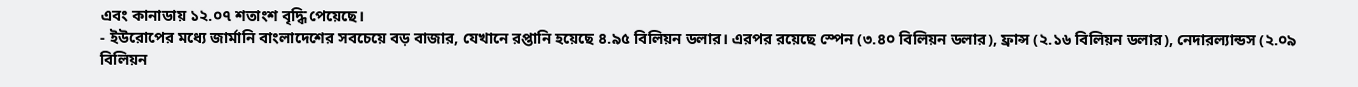এবং কানাডায় ১২.০৭ শতাংশ বৃদ্ধি পেয়েছে।
- ইউরোপের মধ্যে জার্মানি বাংলাদেশের সবচেয়ে বড় বাজার, যেখানে রপ্তানি হয়েছে ৪.৯৫ বিলিয়ন ডলার। এরপর রয়েছে স্পেন (৩.৪০ বিলিয়ন ডলার), ফ্রান্স (২.১৬ বিলিয়ন ডলার), নেদারল্যান্ডস (২.০৯ বিলিয়ন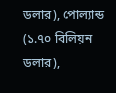ডলার), পোল্যান্ড (১.৭০ বিলিয়ন ডলার),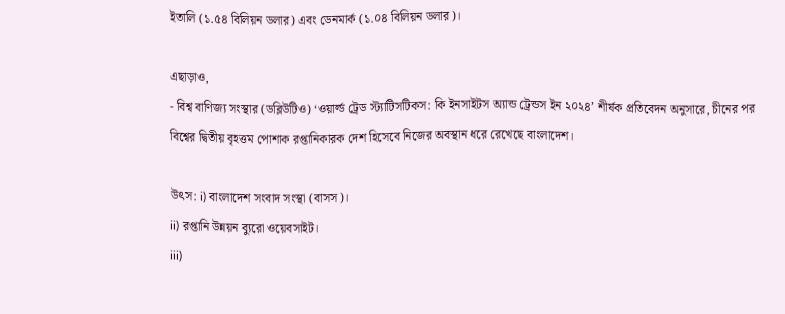ইতালি (১.৫৪ বিলিয়ন ডলার) এবং ডেনমার্ক (১.০৪ বিলিয়ন ডলার)।

এছাড়াও,
- বিশ্ব বাণিজ্য সংস্থার (ডব্লিউটিও) ‘ওয়ার্ল্ড ট্রেড স্ট্যাটিসটিকস: কি ইনসাইটস অ্যান্ড ট্রেন্ডস ইন ২০২৪’ শীর্ষক প্রতিবেদন অনুসারে, চীনের পর বিশ্বের দ্বিতীয় বৃহত্তম পোশাক রপ্তানিকারক দেশ হিসেবে নিজের অবস্থান ধরে রেখেছে বাংলাদেশ।

উৎস: i) বাংলাদেশ সংবাদ সংস্থা (বাসস)।
ii) রপ্তানি উন্নয়ন ব্যুরো ওয়েবসাইট।
iii)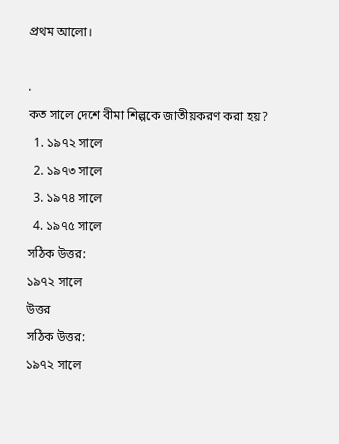প্রথম আলো।

.
কত সালে দেশে বীমা শিল্পকে জাতীয়করণ করা হয়?
  1. ১৯৭২ সালে
  2. ১৯৭৩ সালে
  3. ১৯৭৪ সালে
  4. ১৯৭৫ সালে
সঠিক উত্তর:
১৯৭২ সালে
উত্তর
সঠিক উত্তর:
১৯৭২ সালে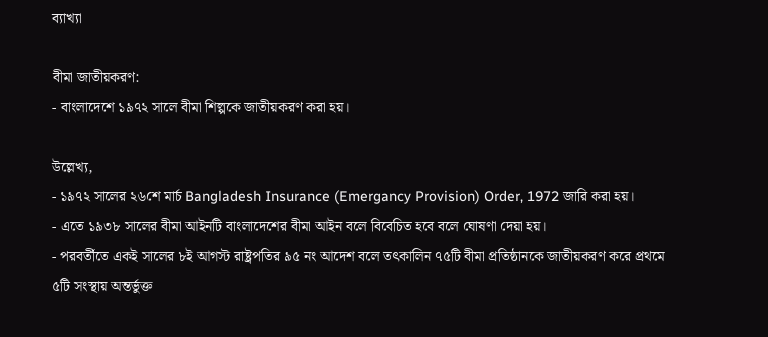ব্যাখ্যা

বীমা জাতীয়করণ:
- বাংলাদেশে ১৯৭২ সালে বীমা শিল্পকে জাতীয়করণ করা হয়।

উল্লেখ্য,
- ১৯৭২ সালের ২৬শে মার্চ Bangladesh Insurance (Emergancy Provision) Order, 1972 জারি করা হয়।
- এতে ১৯৩৮ সালের বীমা আইনটি বাংলাদেশের বীমা আইন বলে বিবেচিত হবে বলে ঘোষণা দেয়া হয়।
- পরবর্তীতে একই সালের ৮ই আগস্ট রাষ্ট্রপতির ৯৫ নং আদেশ বলে তৎকালিন ৭৫টি বীমা প্রতিষ্ঠানকে জাতীয়করণ করে প্রথমে ৫টি সংস্থায় অন্তর্ভুক্ত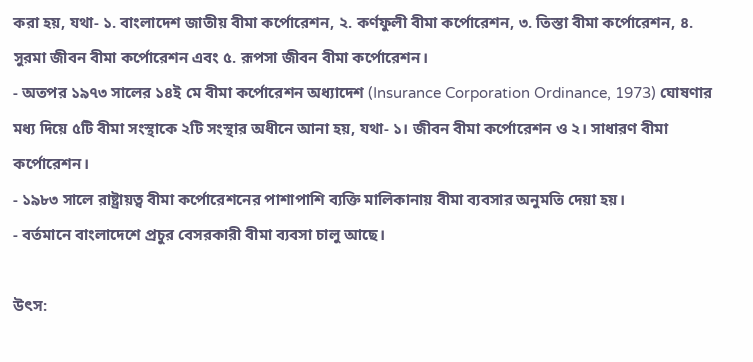করা হয়, যথা- ১. বাংলাদেশ জাতীয় বীমা কর্পোরেশন, ২. কর্ণফুলী বীমা কর্পোরেশন, ৩. তিস্তা বীমা কর্পোরেশন, ৪. সুরমা জীবন বীমা কর্পোরেশন এবং ৫. রূপসা জীবন বীমা কর্পোরেশন।
- অতপর ১৯৭৩ সালের ১৪ই মে বীমা কর্পোরেশন অধ্যাদেশ (Insurance Corporation Ordinance, 1973) ঘোষণার মধ্য দিয়ে ৫টি বীমা সংস্থাকে ২টি সংস্থার অধীনে আনা হয়, যথা- ১। জীবন বীমা কর্পোরেশন ও ২। সাধারণ বীমা কর্পোরেশন।
- ১৯৮৩ সালে রাষ্ট্রায়ত্ব বীমা কর্পোরেশনের পাশাপাশি ব্যক্তি মালিকানায় বীমা ব্যবসার অনুমতি দেয়া হয়।
- বর্তমানে বাংলাদেশে প্রচুর বেসরকারী বীমা ব্যবসা চালু আছে।

উৎস: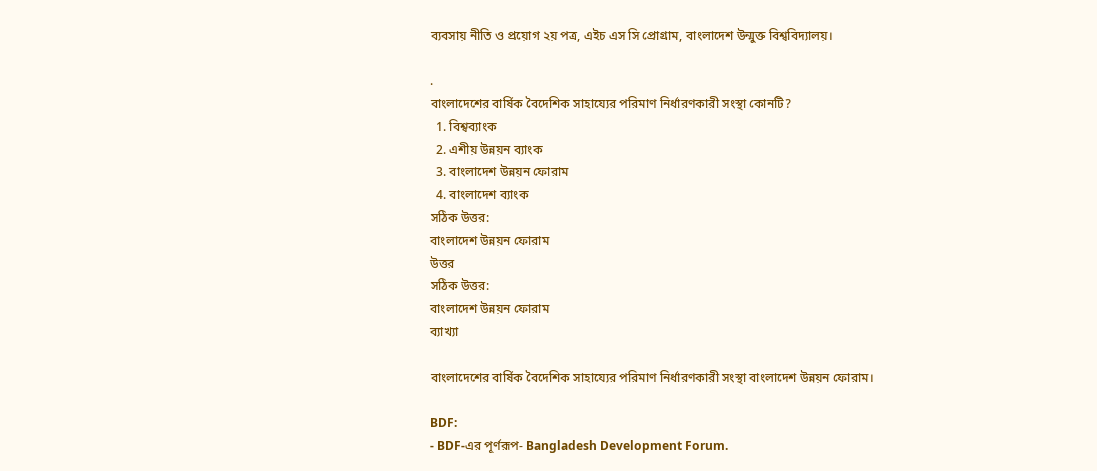ব্যবসায় নীতি ও প্রয়োগ ২য় পত্র, এইচ এস সি প্রোগ্রাম, বাংলাদেশ উন্মুক্ত বিশ্ববিদ্যালয়।

.
বাংলাদেশের বার্ষিক বৈদেশিক সাহায্যের পরিমাণ নির্ধারণকারী সংস্থা কোনটি?
  1. বিশ্বব্যাংক
  2. এশীয় উন্নয়ন ব্যাংক
  3. বাংলাদেশ উন্নয়ন ফোরাম
  4. বাংলাদেশ ব্যাংক
সঠিক উত্তর:
বাংলাদেশ উন্নয়ন ফোরাম
উত্তর
সঠিক উত্তর:
বাংলাদেশ উন্নয়ন ফোরাম
ব্যাখ্যা

বাংলাদেশের বার্ষিক বৈদেশিক সাহায্যের পরিমাণ নির্ধারণকারী সংস্থা বাংলাদেশ উন্নয়ন ফোরাম।

BDF:
- BDF-এর পূর্ণরূপ- Bangladesh Development Forum.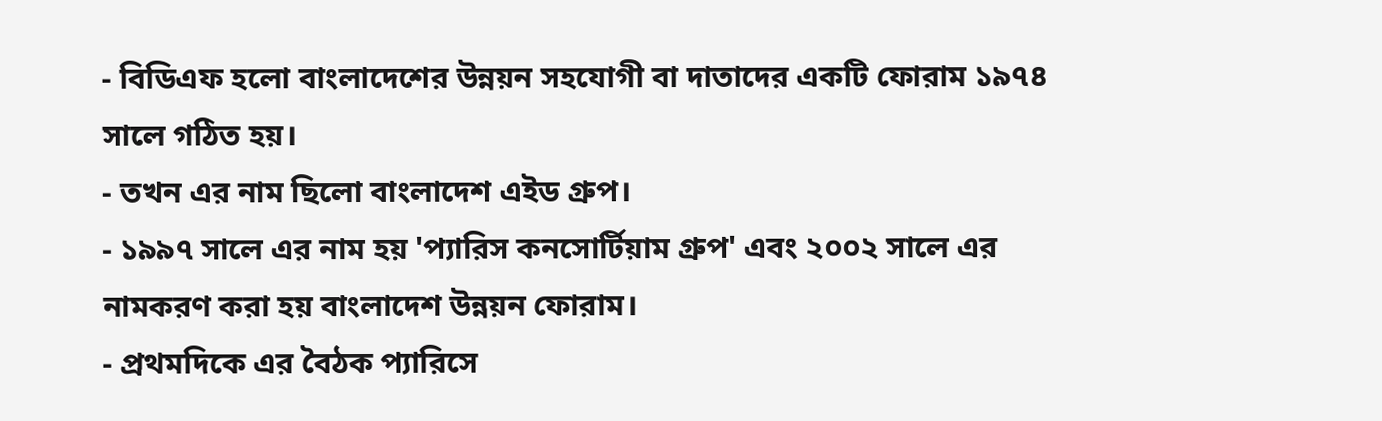- বিডিএফ হলো বাংলাদেশের উন্নয়ন সহযোগী বা দাতাদের একটি ফোরাম ১৯৭৪ সালে গঠিত হয়।
- তখন এর নাম ছিলো বাংলাদেশ এইড গ্রুপ।
- ১৯৯৭ সালে এর নাম হয় 'প্যারিস কনসোর্টিয়াম গ্রুপ' এবং ২০০২ সালে এর নামকরণ করা হয় বাংলাদেশ উন্নয়ন ফোরাম।
- প্রথমদিকে এর বৈঠক প্যারিসে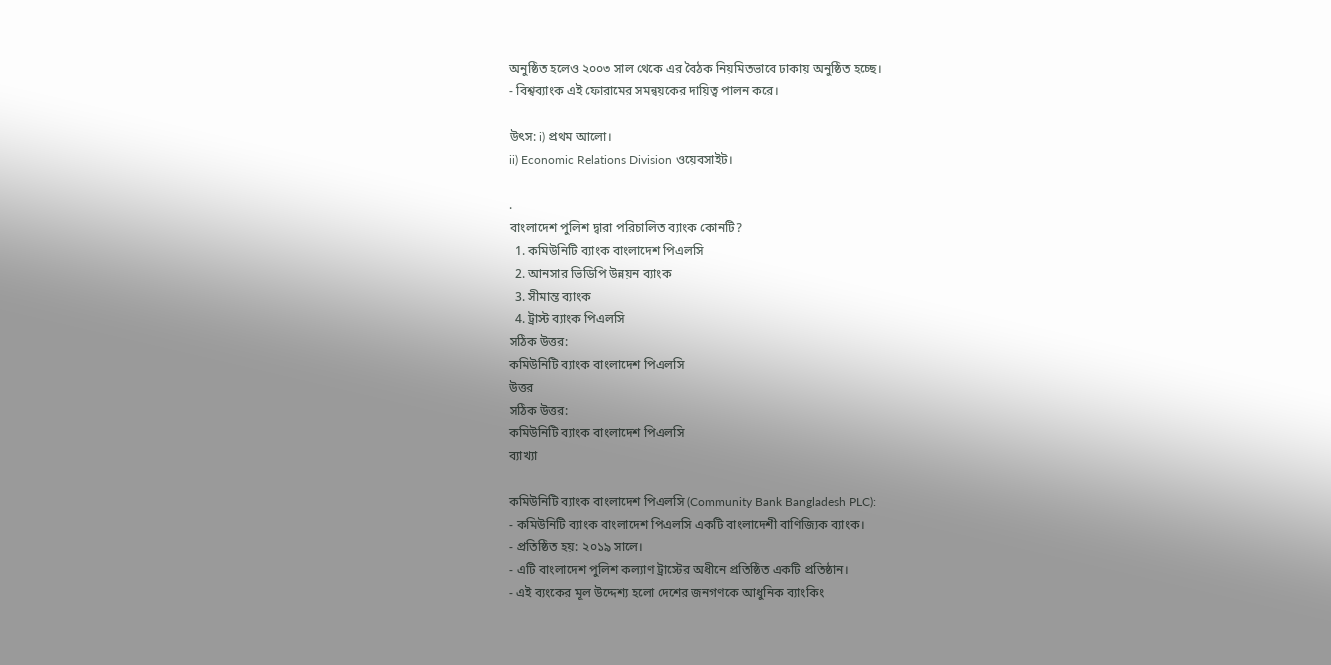অনুষ্ঠিত হলেও ২০০৩ সাল থেকে এর বৈঠক নিয়মিতভাবে ঢাকায় অনুষ্ঠিত হচ্ছে।
- বিশ্বব্যাংক এই ফোরামের সমন্বয়কের দায়িত্ব পালন করে।

উৎস: i) প্রথম আলো।
ii) Economic Relations Division ওয়েবসাইট।

.
বাংলাদেশ পুলিশ দ্বারা পরিচালিত ব্যাংক কোনটি?
  1. কমিউনিটি ব্যাংক বাংলাদেশ পিএলসি
  2. আনসার ভিডিপি উন্নয়ন ব্যাংক
  3. সীমান্ত ব্যাংক
  4. ট্রাস্ট ব্যাংক পিএলসি
সঠিক উত্তর:
কমিউনিটি ব্যাংক বাংলাদেশ পিএলসি
উত্তর
সঠিক উত্তর:
কমিউনিটি ব্যাংক বাংলাদেশ পিএলসি
ব্যাখ্যা

কমিউনিটি ব্যাংক বাংলাদেশ পিএলসি (Community Bank Bangladesh PLC):
- কমিউনিটি ব্যাংক বাংলাদেশ পিএলসি একটি বাংলাদেশী বাণিজ্যিক ব্যাংক।
- প্রতিষ্ঠিত হয়: ২০১৯ সালে।
- এটি বাংলাদেশ পুলিশ কল্যাণ ট্রাস্টের অধীনে প্রতিষ্ঠিত একটি প্রতিষ্ঠান।
- এই ব্যংকের মূল উদ্দেশ্য হলো দেশের জনগণকে আধুনিক ব্যাংকিং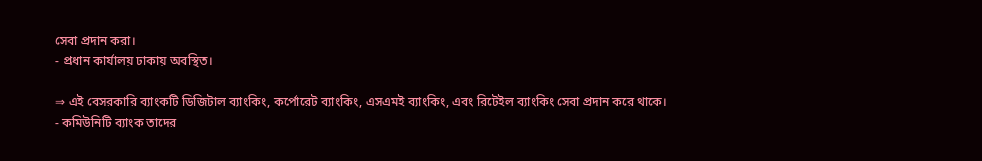সেবা প্রদান করা।
- প্রধান কার্যালয় ঢাকায় অবস্থিত।

⇒ এই বেসরকারি ব্যাংকটি ডিজিটাল ব্যাংকিং, কর্পোরেট ব্যাংকিং, এসএমই ব্যাংকিং, এবং রিটেইল ব্যাংকিং সেবা প্রদান করে থাকে।
- কমিউনিটি ব্যাংক তাদের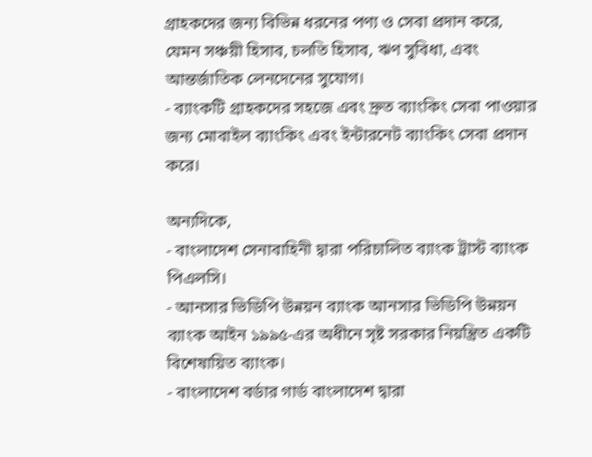গ্রাহকদের জন্য বিভিন্ন ধরনের পণ্য ও সেবা প্রদান করে, যেমন সঞ্চয়ী হিসাব, চলতি হিসাব, ঋণ সুবিধা, এবং আন্তর্জাতিক লেনদেনের সুযোগ।
- ব্যাংকটি গ্রাহকদের সহজে এবং দ্রুত ব্যাংকিং সেবা পাওয়ার জন্য মোবাইল ব্যাংকিং এবং ইন্টারনেট ব্যাংকিং সেবা প্রদান করে।

অন্যদিকে,
- বাংলাদেশ সেনাবাহিনী দ্বারা পরিচালিত ব্যাংক ট্রাস্ট ব্যাংক পিএলসি।
- আনসার ভিডিপি উন্নয়ন ব্যাংক আনসার ভিডিপি উন্নয়ন ব্যাংক আইন ১৯৯৫-এর অধীনে সৃষ্ট সরকার নিয়ন্ত্রিত একটি বিশেষায়িত ব্যাংক।
- বাংলাদেশ বর্ডার গার্ড বাংলাদেশ দ্বারা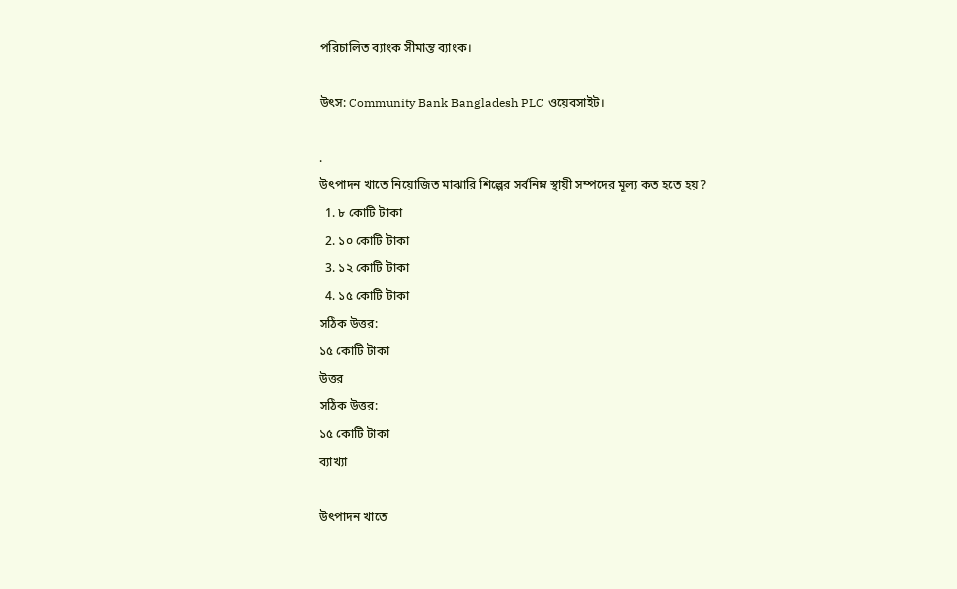পরিচালিত ব্যাংক সীমান্ত ব্যাংক।

উৎস: Community Bank Bangladesh PLC ওয়েবসাইট।

.
উৎপাদন খাতে নিয়োজিত মাঝারি শিল্পের সর্বনিম্ন স্থায়ী সম্পদের মূল্য কত হতে হয়?
  1. ৮ কোটি টাকা
  2. ১০ কোটি টাকা
  3. ১২ কোটি টাকা
  4. ১৫ কোটি টাকা
সঠিক উত্তর:
১৫ কোটি টাকা
উত্তর
সঠিক উত্তর:
১৫ কোটি টাকা
ব্যাখ্যা

উৎপাদন খাতে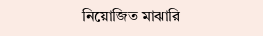নিয়োজিত মাঝারি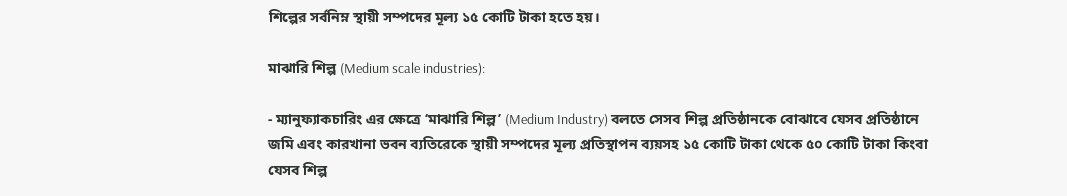শিল্পের সর্বনিম্ন স্থায়ী সম্পদের মূল্য ১৫ কোটি টাকা হতে হয়।

মাঝারি শিল্প (Medium scale industries):

- ম্যানুফ্যাকচারিং এর ক্ষেত্রে ‘মাঝারি শিল্প’ (Medium Industry) বলতে সেসব শিল্প প্রতিষ্ঠানকে বোঝাবে যেসব প্রতিষ্ঠানে জমি এবং কারখানা ভবন ব্যতিরেকে স্থায়ী সম্পদের মূল্য প্রতিস্থাপন ব্যয়সহ ১৫ কোটি টাকা থেকে ৫০ কোটি টাকা কিংবা যেসব শিল্প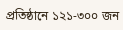প্রতিষ্ঠানে ১২১-৩০০ জন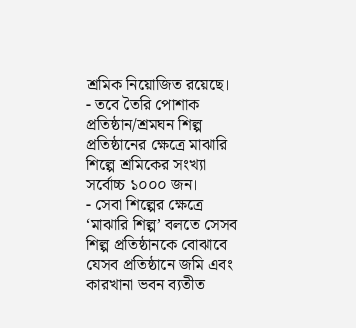শ্রমিক নিয়োজিত রয়েছে।
- তবে তৈরি পোশাক প্রতিষ্ঠান/শ্রমঘন শিল্প প্রতিষ্ঠানের ক্ষেত্রে মাঝারি শিল্পে শ্রমিকের সংখ্যা সর্বোচ্চ ১০০০ জন।
- সেবা শিল্পের ক্ষেত্রে ‘মাঝারি শিল্প’ বলতে সেসব শিল্প প্রতিষ্ঠানকে বোঝাবে যেসব প্রতিষ্ঠানে জমি এবং কারখানা ভবন ব্যতীত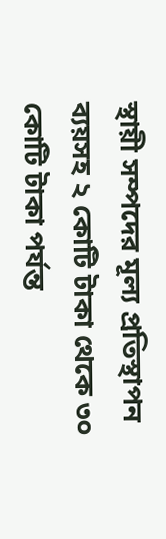স্থায়ী সম্পদের মূল্য প্রতিস্থাপন ব্যয়সহ ২ কোটি টাকা থেকে ৩০ কোটি টাকা পর্যন্ত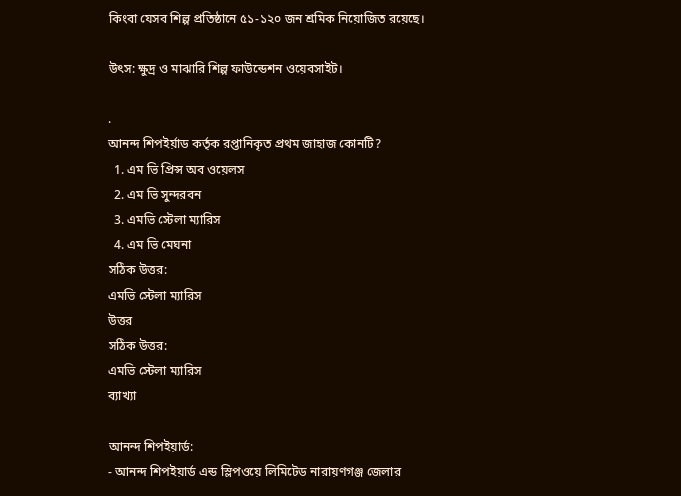কিংবা যেসব শিল্প প্রতিষ্ঠানে ৫১-১২০ জন শ্রমিক নিয়োজিত রয়েছে।

উৎস: ক্ষুদ্র ও মাঝারি শিল্প ফাউন্ডেশন ওয়েবসাইট।

.
আনন্দ শিপইর্য়াড কর্তৃক রপ্তানিকৃত প্রথম জাহাজ কোনটি?
  1. এম ভি প্রিন্স অব ওয়েলস
  2. এম ভি সুন্দরবন
  3. এমভি স্টেলা ম্যারিস
  4. এম ভি মেঘনা
সঠিক উত্তর:
এমভি স্টেলা ম্যারিস
উত্তর
সঠিক উত্তর:
এমভি স্টেলা ম্যারিস
ব্যাখ্যা

আনন্দ শিপইয়ার্ড:
- আনন্দ শিপইয়ার্ড এন্ড স্লিপওয়ে লিমিটেড নারায়ণগঞ্জ জেলার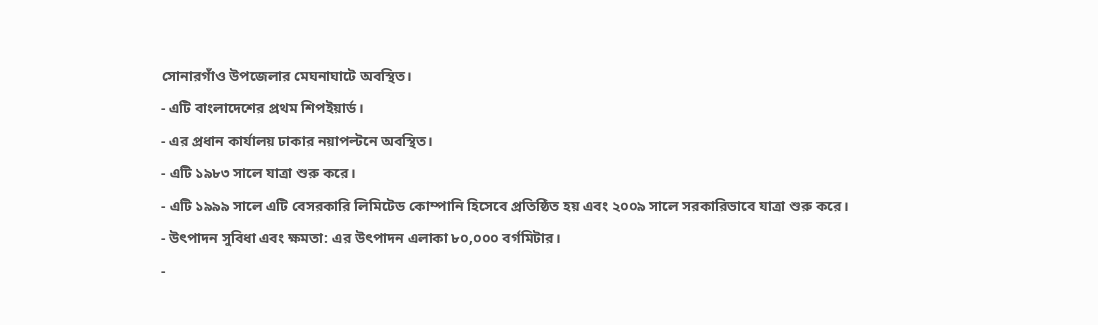সোনারগাঁও উপজেলার মেঘনাঘাটে অবস্থিত।
- এটি বাংলাদেশের প্রথম শিপইয়ার্ড।
- এর প্রধান কার্যালয় ঢাকার নয়াপল্টনে অবস্থিত।
- এটি ১৯৮৩ সালে যাত্রা শুরু করে।
- এটি ১৯৯৯ সালে এটি বেসরকারি লিমিটেড কোম্পানি হিসেবে প্রতিষ্ঠিত হয় এবং ২০০৯ সালে সরকারিভাবে যাত্রা শুরু করে।
- উৎপাদন সুবিধা এবং ক্ষমতা: এর উৎপাদন এলাকা ৮০,০০০ বর্গমিটার।
-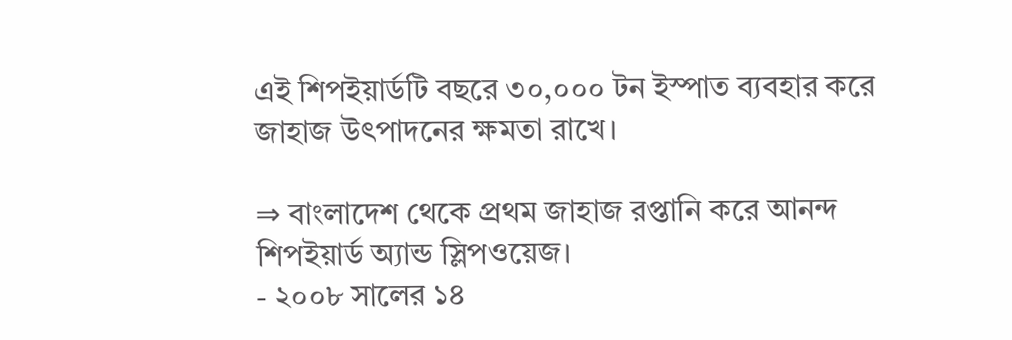এই শিপইয়ার্ডটি বছরে ৩০,০০০ টন ইস্পাত ব্যবহার করে জাহাজ উৎপাদনের ক্ষমতা রাখে।

⇒ বাংলাদেশ থেকে প্রথম জাহাজ রপ্তানি করে আনন্দ শিপইয়ার্ড অ্যান্ড স্লিপওয়েজ।
- ২০০৮ সালের ১৪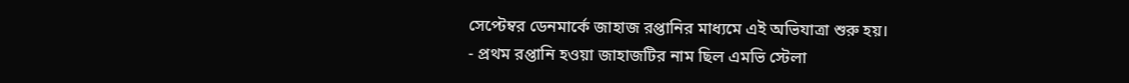সেপ্টেম্বর ডেনমার্কে জাহাজ রপ্তানির মাধ্যমে এই অভিযাত্রা শুরু হয়।
- প্রথম রপ্তানি হওয়া জাহাজটির নাম ছিল এমভি স্টেলা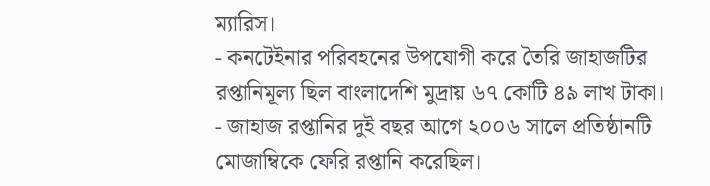ম্যারিস।
- কনটেইনার পরিবহনের উপযোগী করে তৈরি জাহাজটির রপ্তানিমূল্য ছিল বাংলাদেশি মুদ্রায় ৬৭ কোটি ৪৯ লাখ টাকা।
- জাহাজ রপ্তানির দুই বছর আগে ২০০৬ সালে প্রতিষ্ঠানটি মোজাম্বিকে ফেরি রপ্তানি করেছিল।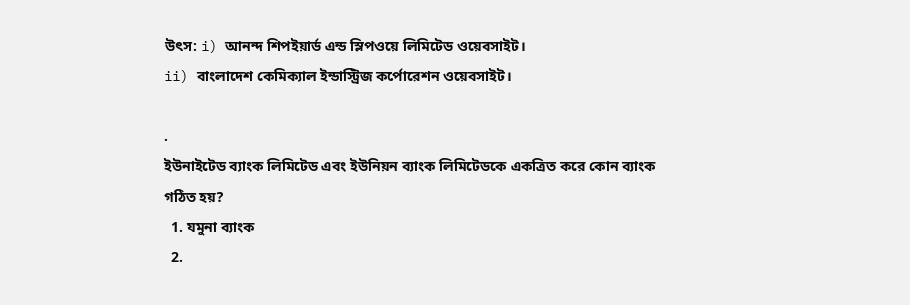উৎস: i) আনন্দ শিপইয়ার্ড এন্ড স্লিপওয়ে লিমিটেড ওয়েবসাইট।
ii) বাংলাদেশ কেমিক্যাল ইন্ডাস্ট্রিজ কর্পোরেশন ওয়েবসাইট।

.
ইউনাইটেড ব্যাংক লিমিটেড এবং ইউনিয়ন ব্যাংক লিমিটেডকে একত্রিত করে কোন ব্যাংক গঠিত হয়?
  1. যমুনা ব্যাংক
  2.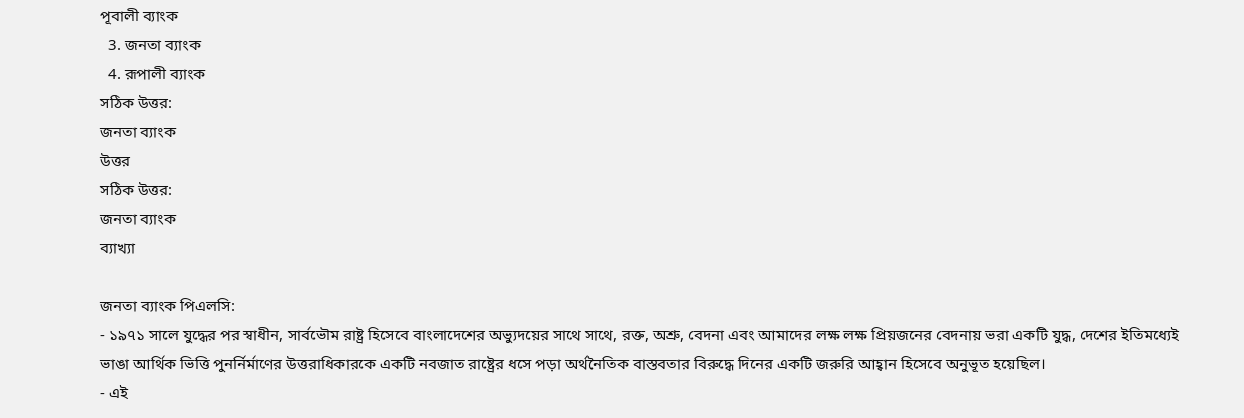পূবালী ব্যাংক
  3. জনতা ব্যাংক
  4. রূপালী ব্যাংক
সঠিক উত্তর:
জনতা ব্যাংক
উত্তর
সঠিক উত্তর:
জনতা ব্যাংক
ব্যাখ্যা

জনতা ব্যাংক পিএলসি:
- ১৯৭১ সালে যুদ্ধের পর স্বাধীন, সার্বভৌম রাষ্ট্র হিসেবে বাংলাদেশের অভ্যুদয়ের সাথে সাথে, রক্ত, অশ্রু, বেদনা এবং আমাদের লক্ষ লক্ষ প্রিয়জনের বেদনায় ভরা একটি যুদ্ধ, দেশের ইতিমধ্যেই ভাঙা আর্থিক ভিত্তি পুনর্নির্মাণের উত্তরাধিকারকে একটি নবজাত রাষ্ট্রের ধসে পড়া অর্থনৈতিক বাস্তবতার বিরুদ্ধে দিনের একটি জরুরি আহ্বান হিসেবে অনুভূত হয়েছিল।
- এই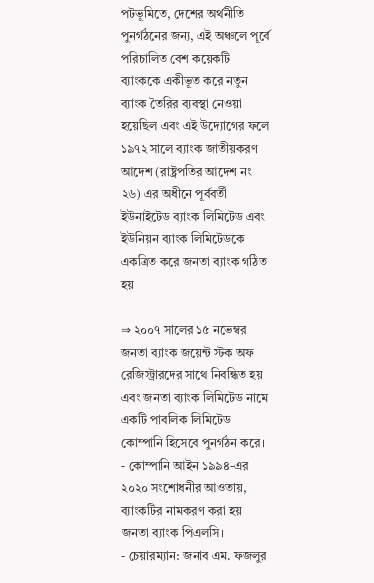পটভূমিতে, দেশের অর্থনীতি পুনর্গঠনের জন্য, এই অঞ্চলে পূর্বে পরিচালিত বেশ কয়েকটি ব্যাংককে একীভূত করে নতুন ব্যাংক তৈরির ব্যবস্থা নেওয়া হয়েছিল এবং এই উদ্যোগের ফলে ১৯৭২ সালে ব্যাংক জাতীয়করণ আদেশ (রাষ্ট্রপতির আদেশ নং ২৬) এর অধীনে পূর্ববর্তী ইউনাইটেড ব্যাংক লিমিটেড এবং ইউনিয়ন ব্যাংক লিমিটেডকে একত্রিত করে জনতা ব্যাংক গঠিত হয়

⇒ ২০০৭ সালের ১৫ নভেম্বর জনতা ব্যাংক জয়েন্ট স্টক অফ রেজিস্ট্রারদের সাথে নিবন্ধিত হয় এবং জনতা ব্যাংক লিমিটেড নামে একটি পাবলিক লিমিটেড কোম্পানি হিসেবে পুনর্গঠন করে।
- কোম্পানি আইন ১৯৯৪-এর ২০২০ সংশোধনীর আওতায়, ব্যাংকটির নামকরণ করা হয় জনতা ব্যাংক পিএলসি।
- চেয়ারম্যান: জনাব এম. ফজলুর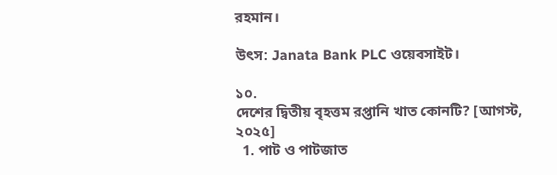রহমান।

উৎস: Janata Bank PLC ওয়েবসাইট।

১০.
দেশের দ্বিতীয় বৃহত্তম রপ্তানি খাত কোনটি? [আগস্ট, ২০২৫]
  1. পাট ও পাটজাত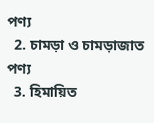পণ্য
  2. চামড়া ও চামড়াজাত পণ্য
  3. হিমায়িত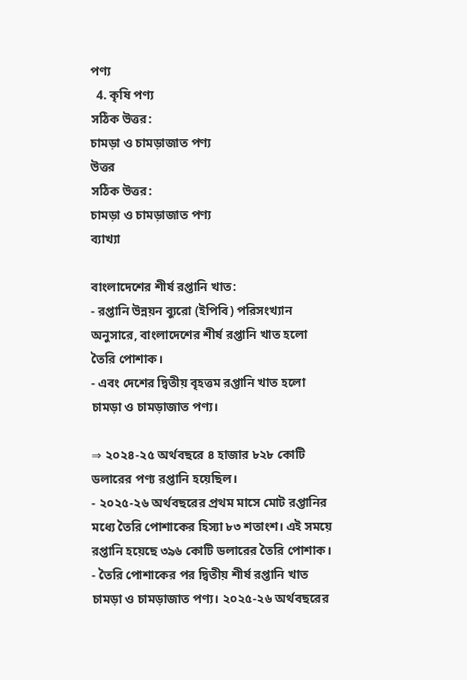পণ্য
  4. কৃষি পণ্য
সঠিক উত্তর:
চামড়া ও চামড়াজাত পণ্য
উত্তর
সঠিক উত্তর:
চামড়া ও চামড়াজাত পণ্য
ব্যাখ্যা

বাংলাদেশের শীর্ষ রপ্তানি খাত:
- রপ্তানি উন্নয়ন ব্যুরো (ইপিবি) পরিসংখ্যান অনুসারে, বাংলাদেশের শীর্ষ রপ্তানি খাত হলো তৈরি পোশাক।
- এবং দেশের দ্বিতীয় বৃহত্তম রপ্তানি খাত হলো চামড়া ও চামড়াজাত পণ্য।

⇒ ২০২৪-২৫ অর্থবছরে ৪ হাজার ৮২৮ কোটি ডলারের পণ্য রপ্তানি হয়েছিল।
- ২০২৫-২৬ অর্থবছরের প্রথম মাসে মোট রপ্তানির মধ্যে তৈরি পোশাকের হিস্যা ৮৩ শতাংশ। এই সময়ে রপ্তানি হয়েছে ৩৯৬ কোটি ডলারের তৈরি পোশাক।
- তৈরি পোশাকের পর দ্বিতীয় শীর্ষ রপ্তানি খাত চামড়া ও চামড়াজাত পণ্য। ২০২৫-২৬ অর্থবছরের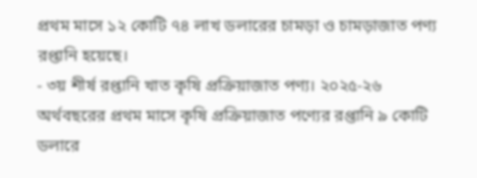প্রথম মাসে ১২ কোটি ৭৪ লাখ ডলারের চামড়া ও চামড়াজাত পণ্য রপ্তানি হয়েছে।
- ৩য় শীর্ষ রপ্তানি খাত কৃষি প্রক্রিয়াজাত পণ্য। ২০২৫-২৬ অর্থবছরের প্রথম মাসে কৃষি প্রক্রিয়াজাত পণ্যের রপ্তানি ৯ কোটি ডলারে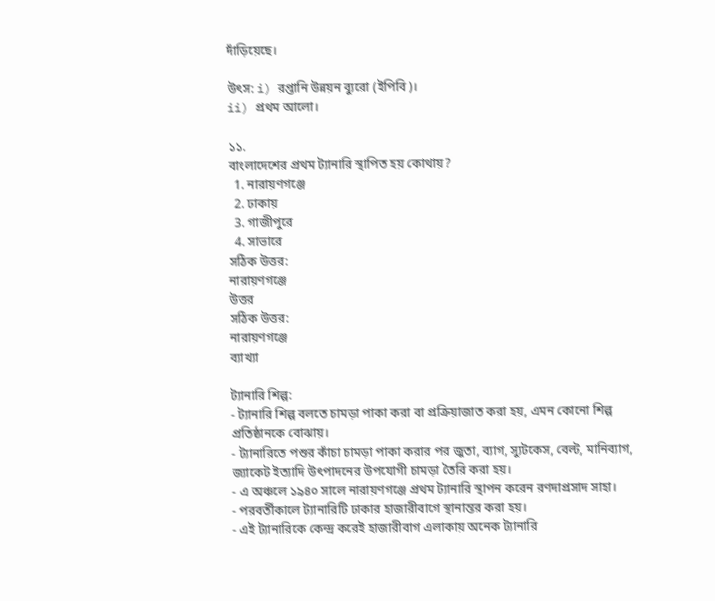দাঁড়িয়েছে।

উৎস: i) রপ্তানি উন্নয়ন ব্যুরো (ইপিবি)।
ii) প্রথম আলো।

১১.
বাংলাদেশের প্রথম ট্যানারি স্থাপিত হয় কোথায়?
  1. নারায়ণগঞ্জে
  2. ঢাকায়
  3. গাজীপুরে
  4. সাভারে
সঠিক উত্তর:
নারায়ণগঞ্জে
উত্তর
সঠিক উত্তর:
নারায়ণগঞ্জে
ব্যাখ্যা

ট্যানারি শিল্প:
- ট্যানারি শিল্প বলতে চামড়া পাকা করা বা প্রক্রিয়াজাত করা হয়, এমন কোনো শিল্প প্রতিষ্ঠানকে বোঝায়।
- ট্যানারিতে পশুর কাঁচা চামড়া পাকা করার পর জুতা, ব্যাগ, স্যুটকেস, বেল্ট, মানিব্যাগ, জ্যাকেট ইত্যাদি উৎপাদনের উপযোগী চামড়া তৈরি করা হয়।
- এ অঞ্চলে ১৯৪০ সালে নারায়ণগঞ্জে প্রথম ট্যানারি স্থাপন করেন রণদাপ্রসাদ সাহা।
- পরবর্তীকালে ট্যানারিটি ঢাকার হাজারীবাগে স্থানান্তর করা হয়।
- এই ট্যানারিকে কেন্দ্র করেই হাজারীবাগ এলাকায় অনেক ট্যানারি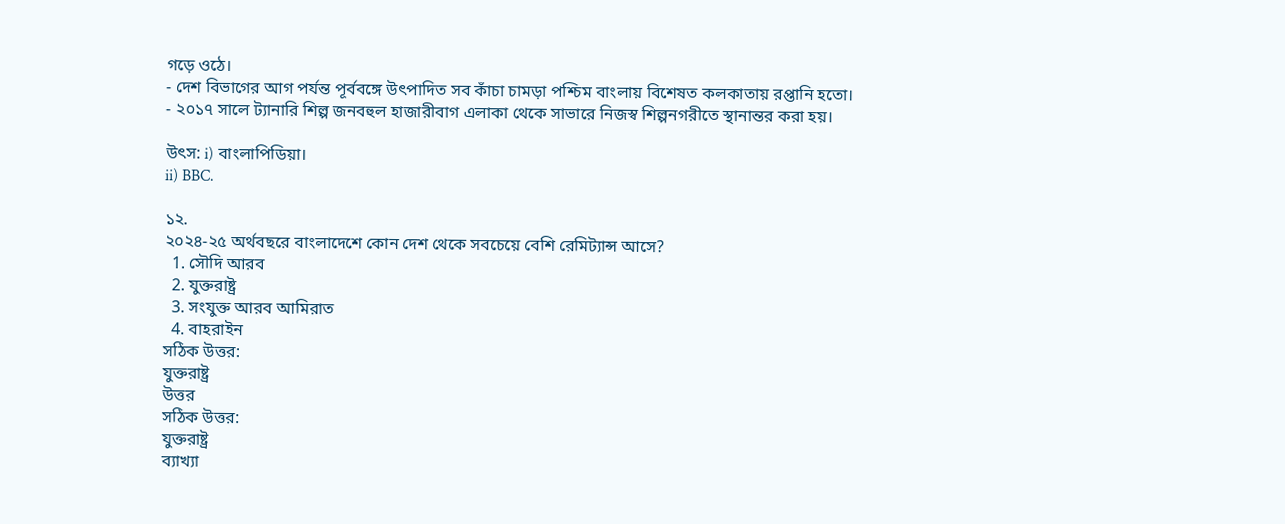গড়ে ওঠে।
- দেশ বিভাগের আগ পর্যন্ত পূর্ববঙ্গে উৎপাদিত সব কাঁচা চামড়া পশ্চিম বাংলায় বিশেষত কলকাতায় রপ্তানি হতো।
- ২০১৭ সালে ট্যানারি শিল্প জনবহুল হাজারীবাগ এলাকা থেকে সাভারে নিজস্ব শিল্পনগরীতে স্থানান্তর করা হয়।

উৎস: i) বাংলাপিডিয়া।
ii) BBC.

১২.
২০২৪-২৫ অর্থবছরে বাংলাদেশে কোন দেশ থেকে সবচেয়ে বেশি রেমিট্যান্স আসে?
  1. সৌদি আরব
  2. যুক্তরাষ্ট্র
  3. সংযুক্ত আরব আমিরাত
  4. বাহরাইন
সঠিক উত্তর:
যুক্তরাষ্ট্র
উত্তর
সঠিক উত্তর:
যুক্তরাষ্ট্র
ব্যাখ্যা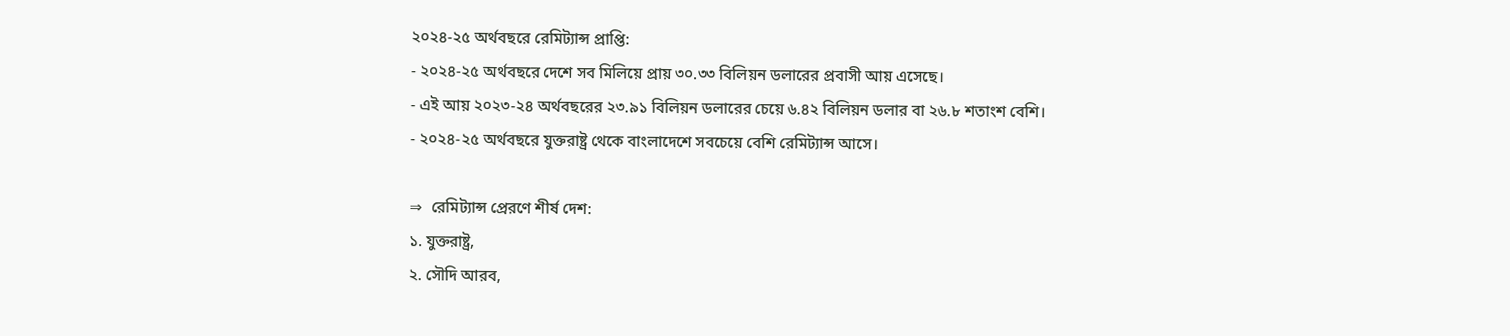২০২৪-২৫ অর্থবছরে রেমিট্যান্স প্রাপ্তি:
- ২০২৪-২৫ অর্থবছরে দেশে সব মিলিয়ে প্রায় ৩০.৩৩ বিলিয়ন ডলারের প্রবাসী আয় এসেছে।
- এই আয় ২০২৩-২৪ অর্থবছরের ২৩.৯১ বিলিয়ন ডলারের চেয়ে ৬.৪২ বিলিয়ন ডলার বা ২৬.৮ শতাংশ বেশি।
- ২০২৪-২৫ অর্থবছরে যুক্তরাষ্ট্র থেকে বাংলাদেশে সবচেয়ে বেশি রেমিট্যান্স আসে।

⇒  রেমিট্যান্স প্রেরণে শীর্ষ দেশ:
১. যুক্তরাষ্ট্র,
২. সৌদি আরব,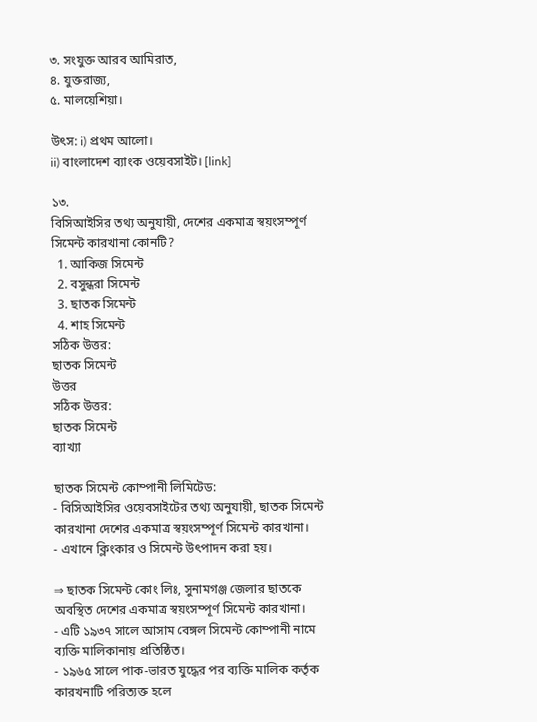৩. সংযুক্ত আরব আমিরাত,
৪. যুক্তরাজ্য,
৫. মালয়েশিয়া।

উৎস: i) প্রথম আলো।
ii) বাংলাদেশ ব্যাংক ওয়েবসাইট। [link]

১৩.
বিসিআইসির তথ্য অনুযায়ী, দেশের একমাত্র স্বয়ংসম্পূর্ণ সিমেন্ট কারখানা কোনটি?
  1. আকিজ সিমেন্ট
  2. বসুন্ধরা সিমেন্ট
  3. ছাতক সিমেন্ট
  4. শাহ সিমেন্ট
সঠিক উত্তর:
ছাতক সিমেন্ট
উত্তর
সঠিক উত্তর:
ছাতক সিমেন্ট
ব্যাখ্যা

ছাতক সিমেন্ট কোম্পানী লিমিটেড:
- বিসিআইসির ওয়েবসাইটের তথ্য অনুযায়ী, ছাতক সিমেন্ট কারখানা দেশের একমাত্র স্বয়ংসম্পূর্ণ সিমেন্ট কারখানা।
- এখানে ক্লিংকার ও সিমেন্ট উৎপাদন করা হয়।

⇒ ছাতক সিমেন্ট কোং লিঃ, সুনামগঞ্জ জেলার ছাতকে অবস্থিত দেশের একমাত্র স্বয়ংসম্পূর্ণ সিমেন্ট কারখানা।
- এটি ১৯৩৭ সালে আসাম বেঙ্গল সিমেন্ট কোম্পানী নামে ব্যক্তি মালিকানায় প্রতিষ্ঠিত।
- ১৯৬৫ সালে পাক-ভারত যুদ্ধের পর ব্যক্তি মালিক কর্তৃক কারখনাটি পরিত্যক্ত হলে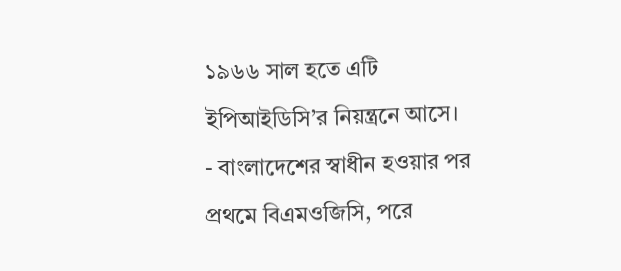১৯৬৬ সাল হতে এটি ইপিআইডিসি’র নিয়ন্ত্রনে আসে।
- বাংলাদেশের স্বাধীন হওয়ার পর প্রথমে বিএমওজিসি, পরে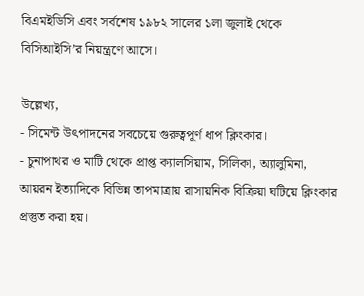বিএমইডিসি এবং সর্বশেষ ১৯৮২ সালের ১লা জুলাই থেকে বিসিআইসি’র নিয়ন্ত্রণে আসে।

উল্লেখ্য,
- সিমেন্ট উৎপাদনের সবচেয়ে গুরুত্বপূর্ণ ধাপ ক্লিংকার।
- চুনাপাথর ও মাটি থেকে প্রাপ্ত ক্যালসিয়াম, সিলিকা, অ্যালুমিনা, আয়রন ইত্যাদিকে বিভিন্ন তাপমাত্রায় রাসায়নিক বিক্রিয়া ঘটিয়ে ক্লিংকার প্রস্তুত করা হয়।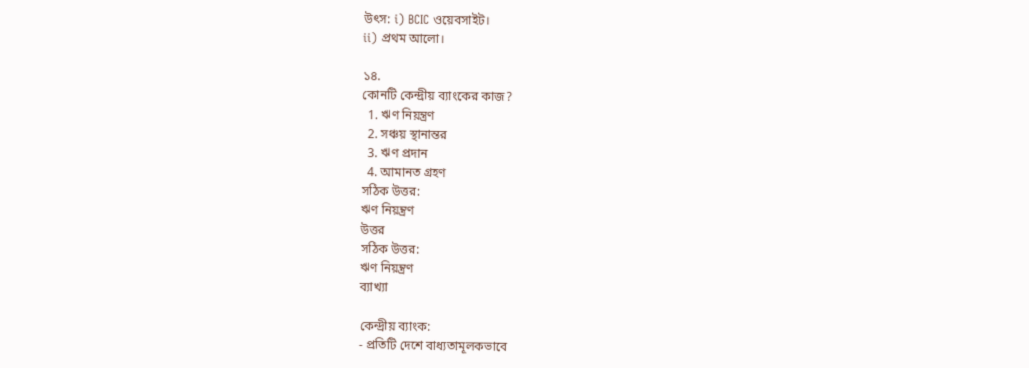উৎস: i) BCIC ওয়েবসাইট।
ii) প্রথম আলো।

১৪.
কোনটি কেন্দ্রীয় ব্যাংকের কাজ?
  1. ঋণ নিয়ন্ত্রণ
  2. সঞ্চয় স্থানান্তর
  3. ঋণ প্রদান
  4. আমানত গ্রহণ
সঠিক উত্তর:
ঋণ নিয়ন্ত্রণ
উত্তর
সঠিক উত্তর:
ঋণ নিয়ন্ত্রণ
ব্যাখ্যা

কেন্দ্রীয় ব্যাংক:
- প্রতিটি দেশে বাধ্যতামূলকভাবে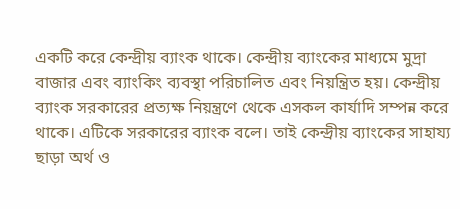একটি করে কেন্দ্রীয় ব্যাংক থাকে। কেন্দ্রীয় ব্যাংকের মাধ্যমে মুদ্রা বাজার এবং ব্যাংকিং ব্যবস্থা পরিচালিত এবং নিয়ন্ত্রিত হয়। কেন্দ্রীয় ব্যাংক সরকারের প্রত্যক্ষ নিয়ন্ত্রণে থেকে এসকল কার্যাদি সম্পন্ন করে থাকে। এটিকে সরকারের ব্যাংক বলে। তাই কেন্দ্রীয় ব্যাংকের সাহায্য ছাড়া অর্থ ও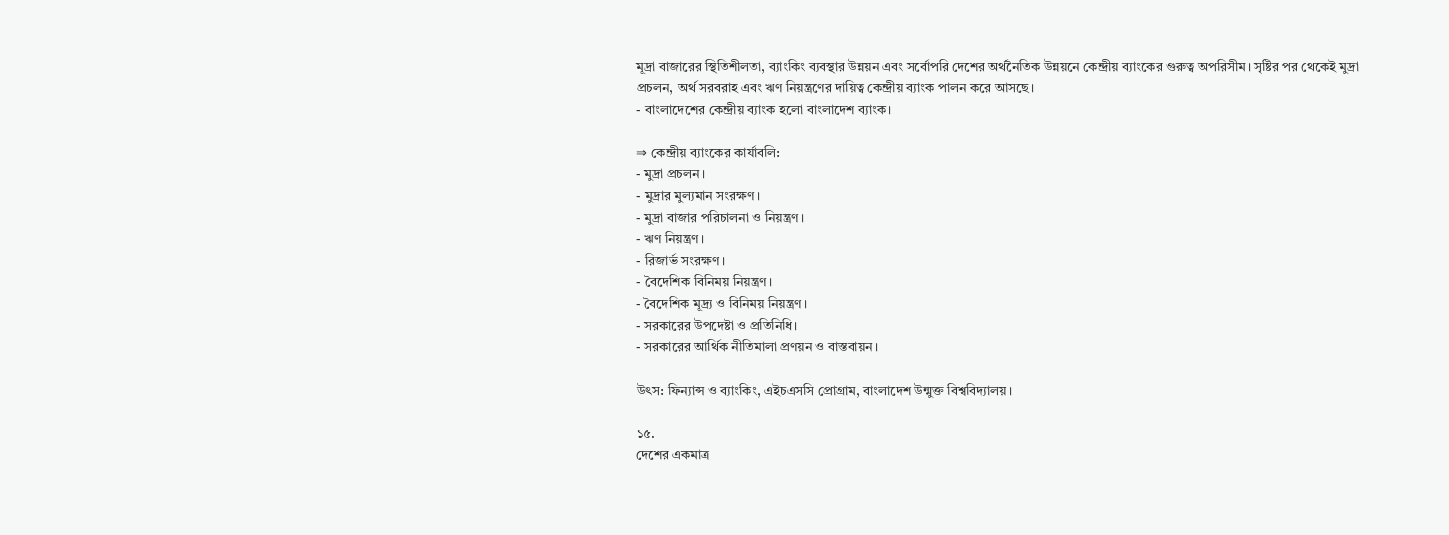মূদ্রা বাজারের স্থিতিশীলতা, ব্যাংকিং ব্যবস্থার উন্নয়ন এবং সর্বোপরি দেশের অর্থনৈতিক উন্নয়নে কেন্দ্রীয় ব্যাংকের গুরুত্ব অপরিসীম। সৃষ্টির পর থেকেই মুদ্রা প্রচলন, অর্থ সরবরাহ এবং ঋণ নিয়ন্ত্রণের দায়িত্ব কেন্দ্রীয় ব্যাংক পালন করে আসছে।
- বাংলাদেশের কেন্দ্রীয় ব্যাংক হলো বাংলাদেশ ব্যাংক।

⇒ কেন্দ্রীয় ব্যাংকের কার্যাবলি:
- মুদ্রা প্রচলন।
- মুদ্রার মুল্যমান সংরক্ষণ।
- মুদ্রা বাজার পরিচালনা ও নিয়ন্ত্রণ।
- ঋণ নিয়ন্ত্রণ।
- রিজার্ভ সংরক্ষণ।
- বৈদেশিক বিনিময় নিয়ন্ত্রণ।
- বৈদেশিক মূদ্র্য ও বিনিময় নিয়ন্ত্রণ।
- সরকারের উপদেষ্টা ও প্রতিনিধি।
- সরকারের আর্থিক নীতিমালা প্রণয়ন ও বাস্তবায়ন।

উৎস: ফিন্যান্স ও ব্যাংকিং, এইচএসসি প্রোগ্রাম, বাংলাদেশ উন্মুক্ত বিশ্ববিদ্যালয়।

১৫.
দেশের একমাত্র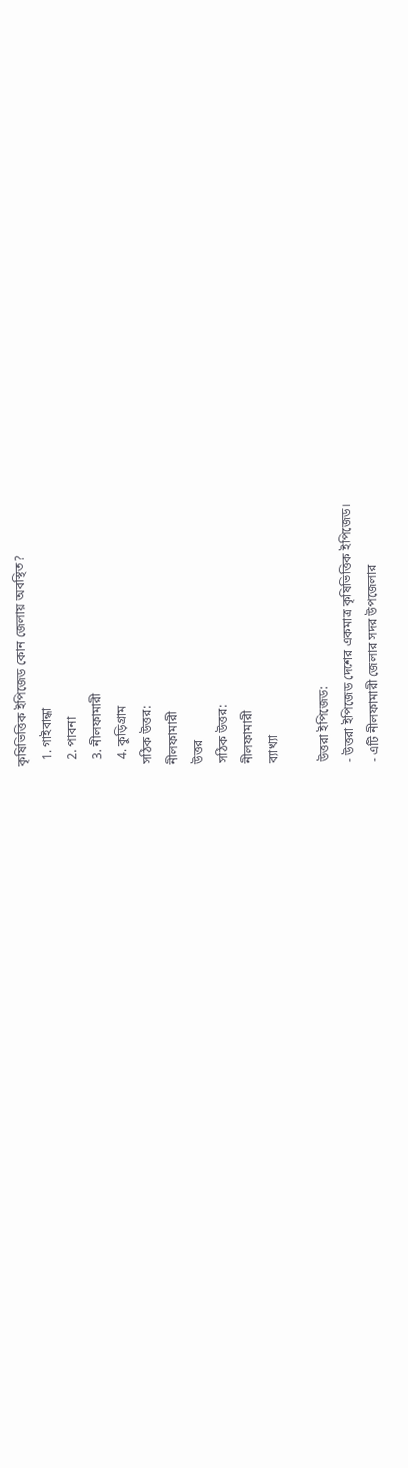কৃষিভিত্তিক ইপিজেড কোন জেলায় অবস্থিত?
  1. গাইবান্ধা
  2. পাবনা
  3. নীলফামারী
  4. কুড়িগ্রাম
সঠিক উত্তর:
নীলফামারী
উত্তর
সঠিক উত্তর:
নীলফামারী
ব্যাখ্যা

উত্তরা ইপিজেড:
- উত্তরা ইপিজেড দেশের একমাত্র কৃষিভিত্তিক ইপিজেড।
- এটি নীলফামারী জেলার সদর উপজেলার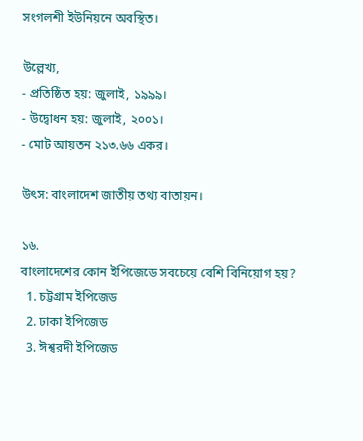সংগলশী ইউনিয়নে অবস্থিত।

উল্লেখ্য,
- প্রতিষ্ঠিত হয়: জুলাই, ১৯৯৯।
- উদ্বোধন হয়: জুলাই, ২০০১।
- মোট আয়তন ২১৩.৬৬ একর।

উৎস: বাংলাদেশ জাতীয় তথ্য বাতায়ন।

১৬.
বাংলাদেশের কোন ইপিজেডে সবচেয়ে বেশি বিনিয়োগ হয়?
  1. চট্টগ্রাম ইপিজেড
  2. ঢাকা ইপিজেড
  3. ঈশ্বরদী ইপিজেড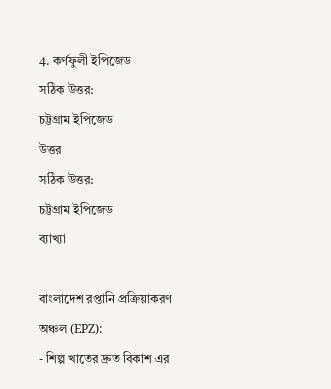4. কর্ণফুলী ইপিজেড
সঠিক উত্তর:
চট্টগ্রাম ইপিজেড
উত্তর
সঠিক উত্তর:
চট্টগ্রাম ইপিজেড
ব্যাখ্যা

বাংলাদেশ রপ্তানি প্রক্রিয়াকরণ অঞ্চল (EPZ):
- শিল্প খাতের দ্রুত বিকাশ এর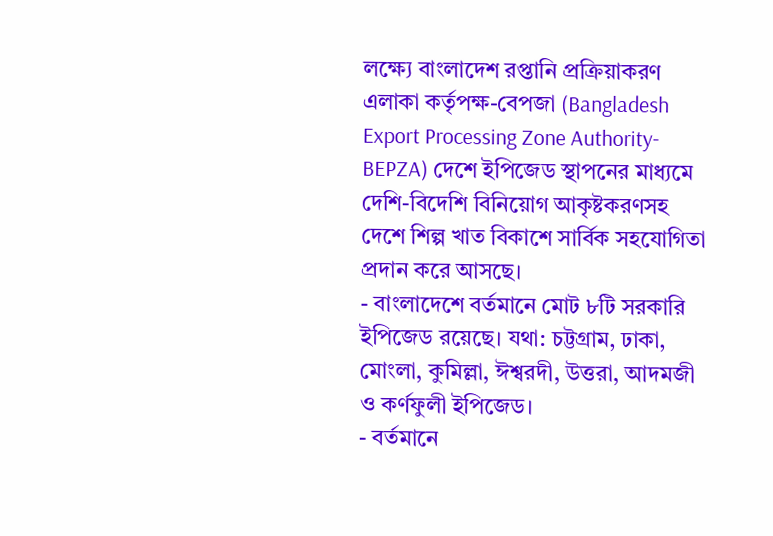লক্ষ্যে বাংলাদেশ রপ্তানি প্রক্রিয়াকরণ এলাকা কর্তৃপক্ষ-বেপজা (Bangladesh Export Processing Zone Authority-BEPZA) দেশে ইপিজেড স্থাপনের মাধ্যমে দেশি-বিদেশি বিনিয়োগ আকৃষ্টকরণসহ দেশে শিল্প খাত বিকাশে সার্বিক সহযোগিতা প্রদান করে আসছে।
- বাংলাদেশে বর্তমানে মোট ৮টি সরকারি ইপিজেড রয়েছে। যথা: চট্টগ্রাম, ঢাকা, মোংলা, কুমিল্লা, ঈশ্বরদী, উত্তরা, আদমজী ও কর্ণফুলী ইপিজেড।
- বর্তমানে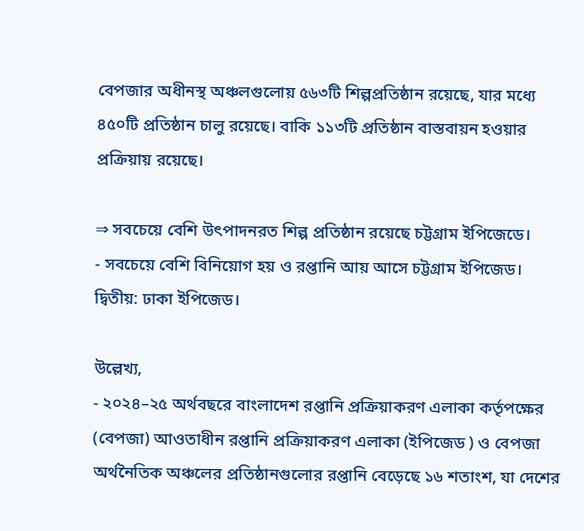বেপজার অধীনস্থ অঞ্চলগুলোয় ৫৬৩টি শিল্পপ্রতিষ্ঠান রয়েছে, যার মধ্যে ৪৫০টি প্রতিষ্ঠান চালু রয়েছে। বাকি ১১৩টি প্রতিষ্ঠান বাস্তবায়ন হওয়ার প্রক্রিয়ায় রয়েছে।

⇒ সবচেয়ে বেশি উৎপাদনরত শিল্প প্রতিষ্ঠান রয়েছে চট্টগ্রাম ইপিজেডে।
- সবচেয়ে বেশি বিনিয়োগ হয় ও রপ্তানি আয় আসে চট্টগ্রাম ইপিজেড। দ্বিতীয়: ঢাকা ইপিজেড।

উল্লেখ্য,
- ২০২৪–২৫ অর্থবছরে বাংলাদেশ রপ্তানি প্রক্রিয়াকরণ এলাকা কর্তৃপক্ষের (বেপজা) আওতাধীন রপ্তানি প্রক্রিয়াকরণ এলাকা (ইপিজেড ) ও বেপজা অর্থনৈতিক অঞ্চলের প্রতিষ্ঠানগুলোর রপ্তানি বেড়েছে ১৬ শতাংশ, যা দেশের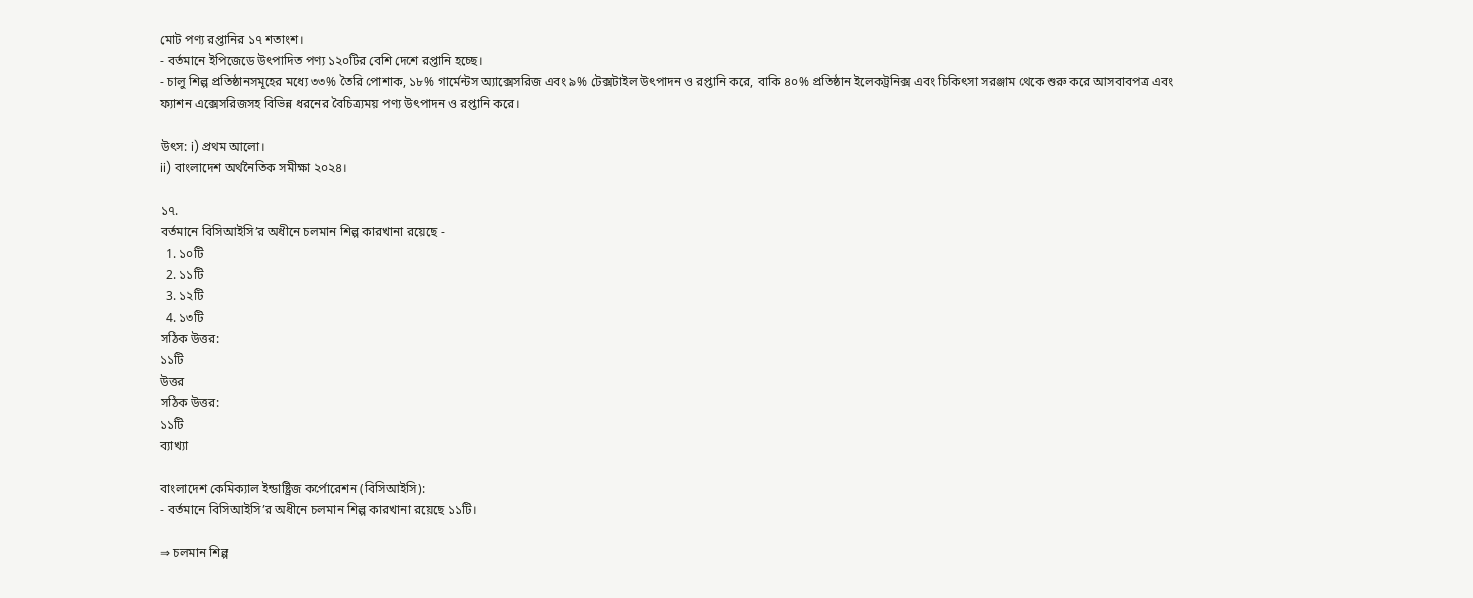মোট পণ্য রপ্তানির ১৭ শতাংশ।
- বর্তমানে ইপিজেডে উৎপাদিত পণ্য ১২০টির বেশি দেশে রপ্তানি হচ্ছে।
- চালু শিল্প প্রতিষ্ঠানসমূহের মধ্যে ৩৩% তৈরি পোশাক, ১৮% গার্মেন্টস অ্যাক্সেসরিজ এবং ৯% টেক্সটাইল উৎপাদন ও রপ্তানি করে, বাকি ৪০% প্রতিষ্ঠান ইলেকট্রনিক্স এবং চিকিৎসা সরঞ্জাম থেকে শুরু করে আসবাবপত্র এবং ফ্যাশন এক্সেসরিজসহ বিভিন্ন ধরনের বৈচিত্র্যময় পণ্য উৎপাদন ও রপ্তানি করে।

উৎস: i) প্রথম আলো।
ii) বাংলাদেশ অর্থনৈতিক সমীক্ষা ২০২৪।

১৭.
বর্তমানে বিসিআইসি’র অধীনে চলমান শিল্প কারখানা রয়েছে -
  1. ১০টি
  2. ১১টি
  3. ১২টি
  4. ১৩টি
সঠিক উত্তর:
১১টি
উত্তর
সঠিক উত্তর:
১১টি
ব্যাখ্যা

বাংলাদেশ কেমিক্যাল ইন্ডাষ্ট্রিজ কর্পোরেশন (বিসিআইসি):
- বর্তমানে বিসিআইসি’র অধীনে চলমান শিল্প কারখানা রয়েছে ১১টি।

⇒ চলমান শিল্প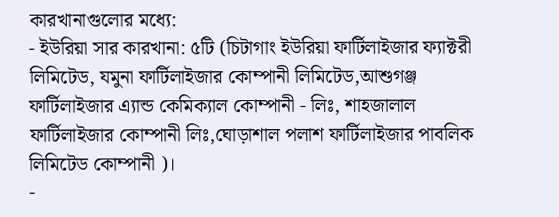কারখানাগুলোর মধ্যে:
- ইউরিয়া সার কারখানা: ৫টি (চিটাগাং ইউরিয়া ফার্টিলাইজার ফ্যাক্টরী লিমিটেড, যমুনা ফার্টিলাইজার কোম্পানী লিমিটেড,আশুগঞ্জ ফার্টিলাইজার এ্যান্ড কেমিক্যাল কোম্পানী - লিঃ, শাহজালাল ফার্টিলাইজার কোম্পানী লিঃ,ঘোড়াশাল পলাশ ফার্টিলাইজার পাবলিক লিমিটেড কোম্পানী )।
-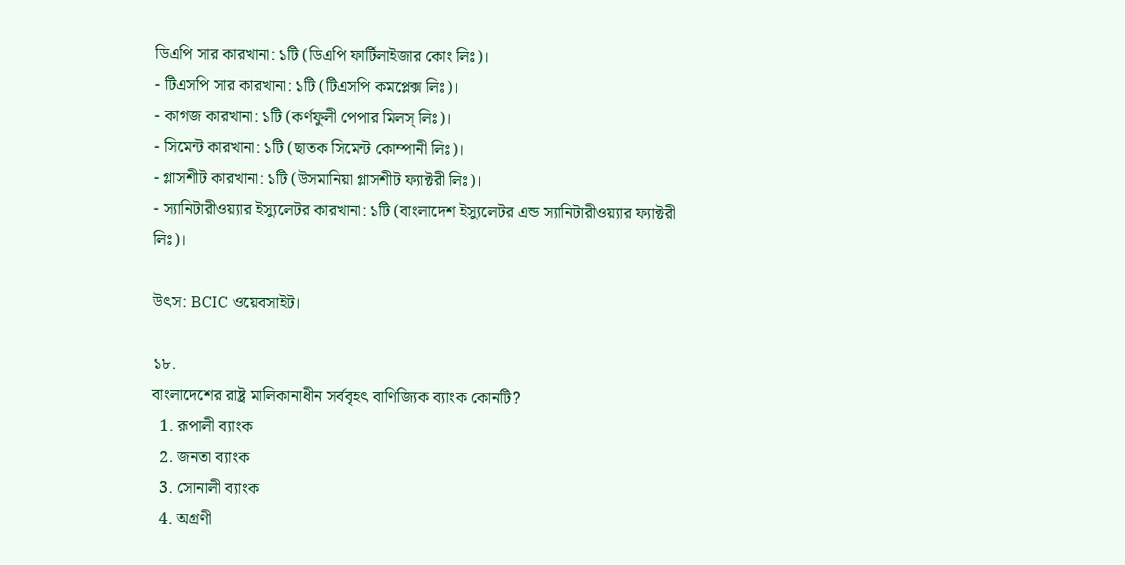ডিএপি সার কারখানা: ১টি (ডিএপি ফার্টিলাইজার কোং লিঃ)।
- টিএসপি সার কারখানা: ১টি (টিএসপি কমপ্লেক্স লিঃ)।
- কাগজ কারখানা: ১টি (কর্ণফুলী পেপার মিলস্ লিঃ)।
- সিমেন্ট কারখানা: ১টি (ছাতক সিমেন্ট কোম্পানী লিঃ)।
- গ্লাসশীট কারখানা: ১টি (উসমানিয়া গ্লাসশীট ফ্যাক্টরী লিঃ)।
- স্যানিটারীওয়্যার ইস্যুলেটর কারখানা: ১টি (বাংলাদেশ ইস্যুলেটর এন্ড স্যানিটারীওয়্যার ফ্যাক্টরী লিঃ)।

উৎস: BCIC ওয়েবসাইট।

১৮.
বাংলাদেশের রাষ্ট্র মালিকানাধীন সর্ববৃহৎ বাণিজ্যিক ব্যাংক কোনটি?
  1. রূপালী ব্যাংক
  2. জনতা ব্যাংক
  3. সোনালী ব্যাংক
  4. অগ্রণী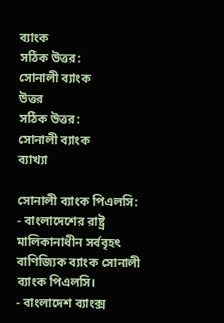ব্যাংক
সঠিক উত্তর:
সোনালী ব্যাংক
উত্তর
সঠিক উত্তর:
সোনালী ব্যাংক
ব্যাখ্যা

সোনালী ব্যাংক পিএলসি:
- বাংলাদেশের রাষ্ট্র মালিকানাধীন সর্ববৃহৎ বাণিজ্যিক ব্যাংক সোনালী ব্যাংক পিএলসি।
- বাংলাদেশ ব্যাংক্স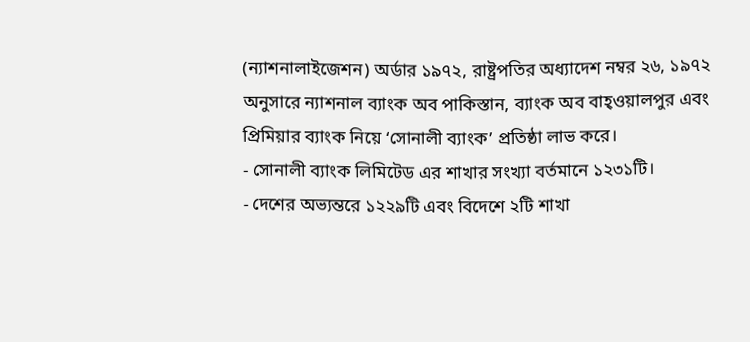(ন্যাশনালাইজেশন) অর্ডার ১৯৭২, রাষ্ট্রপতির অধ্যাদেশ নম্বর ২৬, ১৯৭২ অনুসারে ন্যাশনাল ব্যাংক অব পাকিস্তান, ব্যাংক অব বাহ্ওয়ালপুর এবং প্রিমিয়ার ব্যাংক নিয়ে ‘সোনালী ব্যাংক’ প্রতিষ্ঠা লাভ করে।
- সোনালী ব্যাংক লিমিটেড এর শাখার সংখ্যা বর্তমানে ১২৩১টি।
- দেশের অভ্যন্তরে ১২২৯টি এবং বিদেশে ২টি শাখা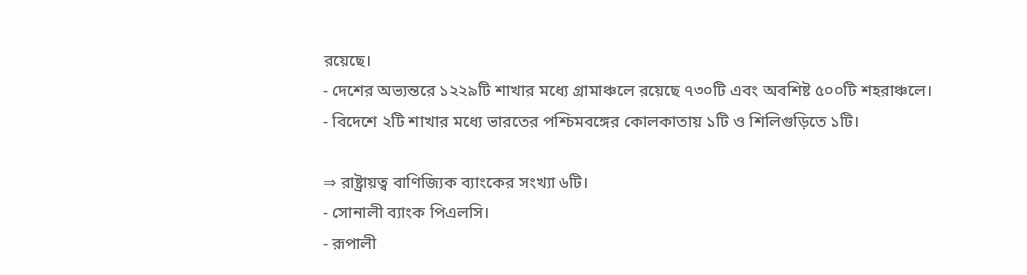রয়েছে।
- দেশের অভ্যন্তরে ১২২৯টি শাখার মধ্যে গ্রামাঞ্চলে রয়েছে ৭৩০টি এবং অবশিষ্ট ৫০০টি শহরাঞ্চলে।
- বিদেশে ২টি শাখার মধ্যে ভারতের পশ্চিমবঙ্গের কোলকাতায় ১টি ও শিলিগুড়িতে ১টি।

⇒ রাষ্ট্রায়ত্ব বাণিজ্যিক ব্যাংকের সংখ্যা ৬টি।
- সোনালী ব্যাংক পিএলসি।
- রূপালী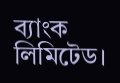ব্যাংক লিমিটেড।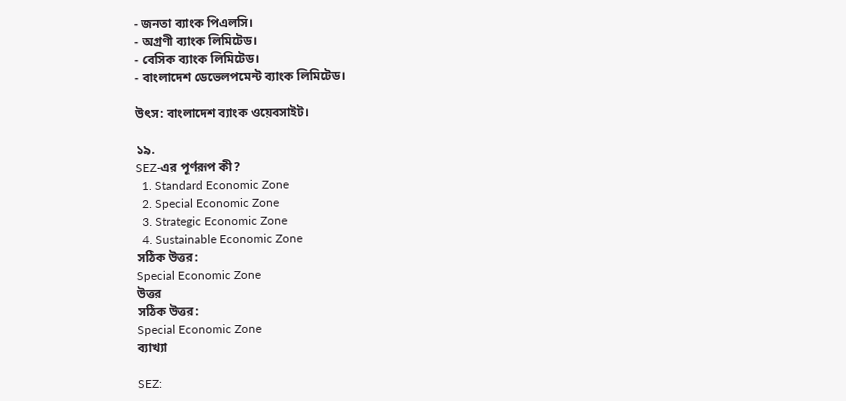- জনতা ব্যাংক পিএলসি।
- অগ্রণী ব্যাংক লিমিটেড।
- বেসিক ব্যাংক লিমিটেড।
- বাংলাদেশ ডেভেলপমেন্ট ব্যাংক লিমিটেড।

উৎস: বাংলাদেশ ব্যাংক ওয়েবসাইট।

১৯.
SEZ-এর পূর্ণরূপ কী?
  1. Standard Economic Zone
  2. Special Economic Zone
  3. Strategic Economic Zone
  4. Sustainable Economic Zone
সঠিক উত্তর:
Special Economic Zone
উত্তর
সঠিক উত্তর:
Special Economic Zone
ব্যাখ্যা

SEZ: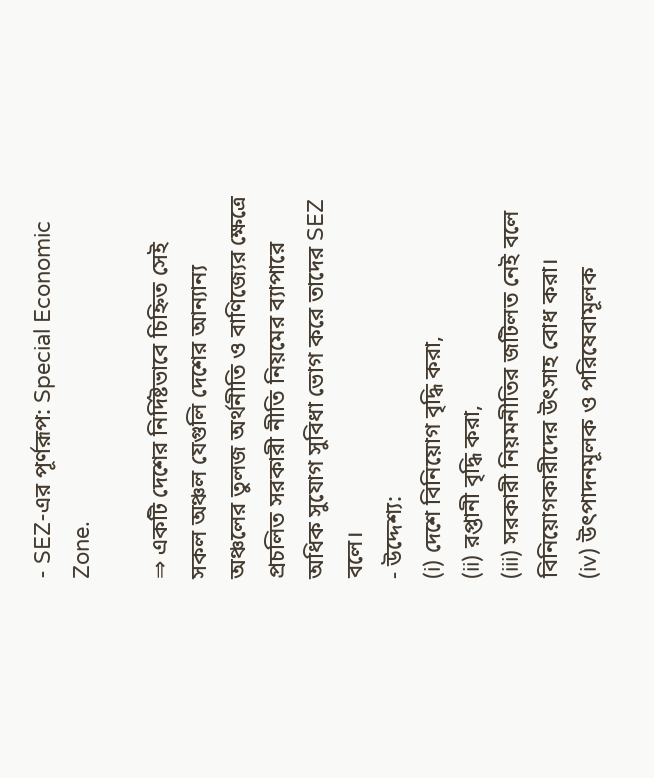- SEZ-এর পূর্ণরূপ: Special Economic Zone.

⇒ একটি দেশের নির্দিষ্টভাবে চিহ্নিত সেই সকল অঞ্চল যেগুলি দেশের আন্যান্য অঞ্চলের তুলজ অর্থনীতি ও বাণিজ্যের ক্ষেত্রে প্রচলিত সরকারী নীতি নিয়মের ব্যাপারে অধিক সুযোগ সুবিধা ভোগ করে তাদের SEZ বলে।
- উদ্দেশ্য:
(i) দেশে বিনিয়োগ বৃদ্ধি করা,
(ii) রপ্তানী বৃদ্ধি করা,
(iii) সরকারী নিয়মনীতির জটিলত নেই বলে বিনিয়োগকারীদের উৎসাহ বোধ করা।
(iv) উৎপাদনমূলক ও পরিষেবামূলক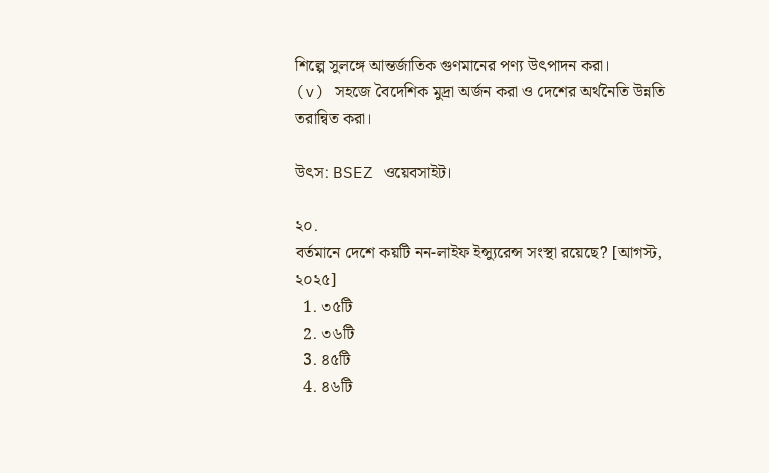শিল্পে সুলঙ্গে আন্তর্জাতিক গুণমানের পণ্য উৎপাদন করা।
(v) সহজে বৈদেশিক মুদ্রা অর্জন করা ও দেশের অর্থনৈতি উন্নতি তরান্বিত করা।

উৎস: BSEZ ওয়েবসাইট।

২০.
বর্তমানে দেশে কয়টি নন-লাইফ ইন্স্যুরেন্স সংস্থা রয়েছে? [আগস্ট, ২০২৫]
  1. ৩৫টি
  2. ৩৬টি
  3. ৪৫টি
  4. ৪৬টি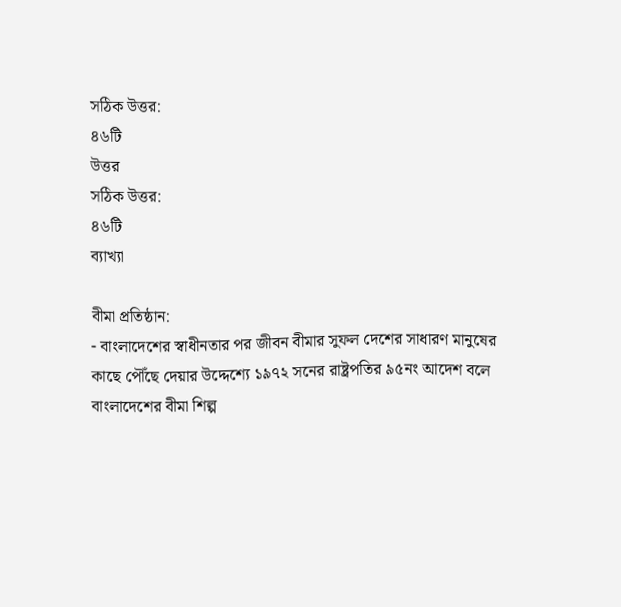সঠিক উত্তর:
৪৬টি
উত্তর
সঠিক উত্তর:
৪৬টি
ব্যাখ্যা

বীমা প্রতিষ্ঠান:
- বাংলাদেশের স্বাধীনতার পর জীবন বীমার সুফল দেশের সাধারণ মানুষের কাছে পৌঁছে দেয়ার উদ্দেশ্যে ১৯৭২ সনের রাষ্ট্রপতির ৯৫নং আদেশ বলে বাংলাদেশের বীমা শিল্প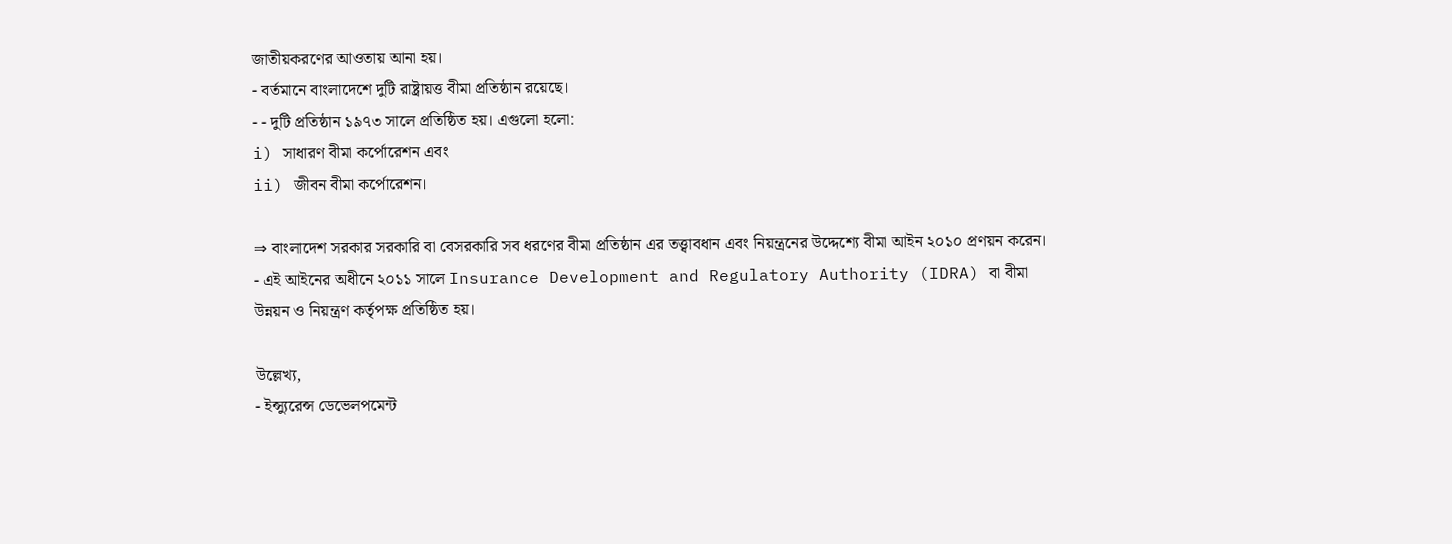জাতীয়করণের আওতায় আনা হয়।
- বর্তমানে বাংলাদেশে দুটি রাষ্ট্রায়ত্ত বীমা প্রতিষ্ঠান রয়েছে।
- - দুটি প্ৰতিষ্ঠান ১৯৭৩ সালে প্রতিষ্ঠিত হয়। এগুলো হলো:
i) সাধারণ বীমা কর্পোরেশন এবং
ii) জীবন বীমা কর্পোরেশন।

⇒ বাংলাদেশ সরকার সরকারি বা বেসরকারি সব ধরণের বীমা প্রতিষ্ঠান এর তত্ত্বাবধান এবং নিয়ন্ত্রনের উদ্দেশ্যে বীমা আইন ২০১০ প্রণয়ন করেন।
- এই আইনের অধীনে ২০১১ সালে Insurance Development and Regulatory Authority (IDRA) বা বীমা উন্নয়ন ও নিয়ন্ত্রণ কর্তৃপক্ষ প্রতিষ্ঠিত হয়।

উল্লেখ্য,
- ইন্স্যুরেন্স ডেভেলপমেন্ট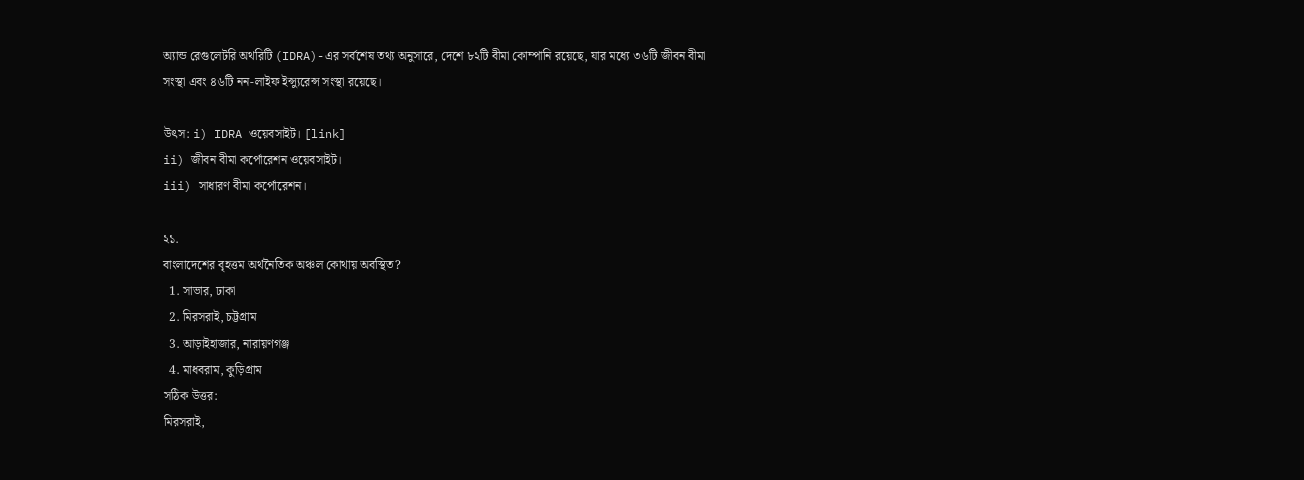অ্যান্ড রেগুলেটরি অথরিটি (IDRA)-এর সর্বশেষ তথ্য অনুসারে, দেশে ৮২টি বীমা কোম্পানি রয়েছে, যার মধ্যে ৩৬টি জীবন বীমা সংস্থা এবং ৪৬টি নন-লাইফ ইন্স্যুরেন্স সংস্থা রয়েছে।

উৎস: i) IDRA ওয়েবসাইট। [link]
ii) জীবন বীমা কর্পোরেশন ওয়েবসাইট।
iii) সাধারণ বীমা কর্পোরেশন।

২১.
বাংলাদেশের বৃহত্তম অর্থনৈতিক অঞ্চল কোথায় অবস্থিত?
  1. সাভার, ঢাকা
  2. মিরসরাই, চট্টগ্রাম
  3. আড়াইহাজার, নারায়ণগঞ্জ
  4. মাধবরাম, কুড়িগ্রাম
সঠিক উত্তর:
মিরসরাই,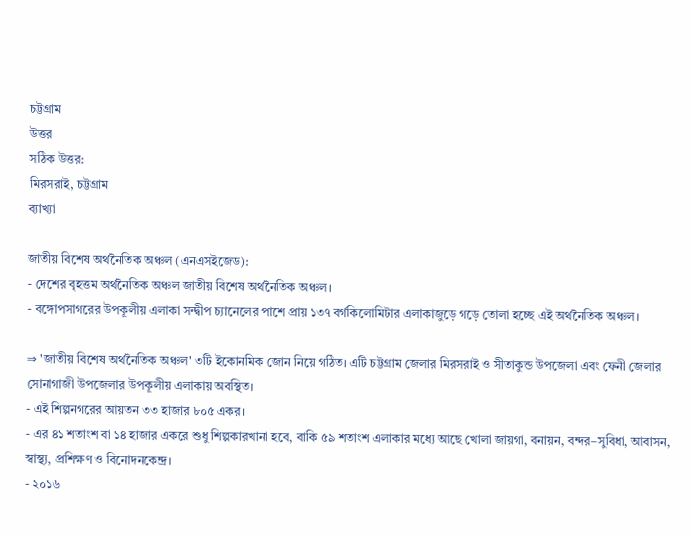চট্টগ্রাম
উত্তর
সঠিক উত্তর:
মিরসরাই, চট্টগ্রাম
ব্যাখ্যা

জাতীয় বিশেষ অর্থনৈতিক অঞ্চল (এনএসইজেড):
- দেশের বৃহত্তম অর্থনৈতিক অঞ্চল জাতীয় বিশেষ অর্থনৈতিক অঞ্চল।
- বঙ্গোপসাগরের উপকূলীয় এলাকা সন্দ্বীপ চ্যানেলের পাশে প্রায় ১৩৭ বর্গকিলোমিটার এলাকাজুড়ে গড়ে তোলা হচ্ছে এই অর্থনৈতিক অঞ্চল।

⇒ 'জাতীয় বিশেষ অর্থনৈতিক অঞ্চল' ৩টি ইকোনমিক জোন নিয়ে গঠিত। এটি চট্টগ্রাম জেলার মিরসরাই ও সীতাকুন্ড উপজেলা এবং ফেনী জেলার সোনাগাজী উপজেলার উপকূলীয় এলাকায় অবস্থিত।
- এই শিল্পনগরের আয়তন ৩৩ হাজার ৮০৫ একর।
- এর ৪১ শতাংশ বা ১৪ হাজার একরে শুধু শিল্পকারখানা হবে, বাকি ৫৯ শতাংশ এলাকার মধ্যে আছে খোলা জায়গা, বনায়ন, বন্দর–সুবিধা, আবাসন, স্বাস্থ্য, প্রশিক্ষণ ও বিনোদনকেন্দ্র।
- ২০১৬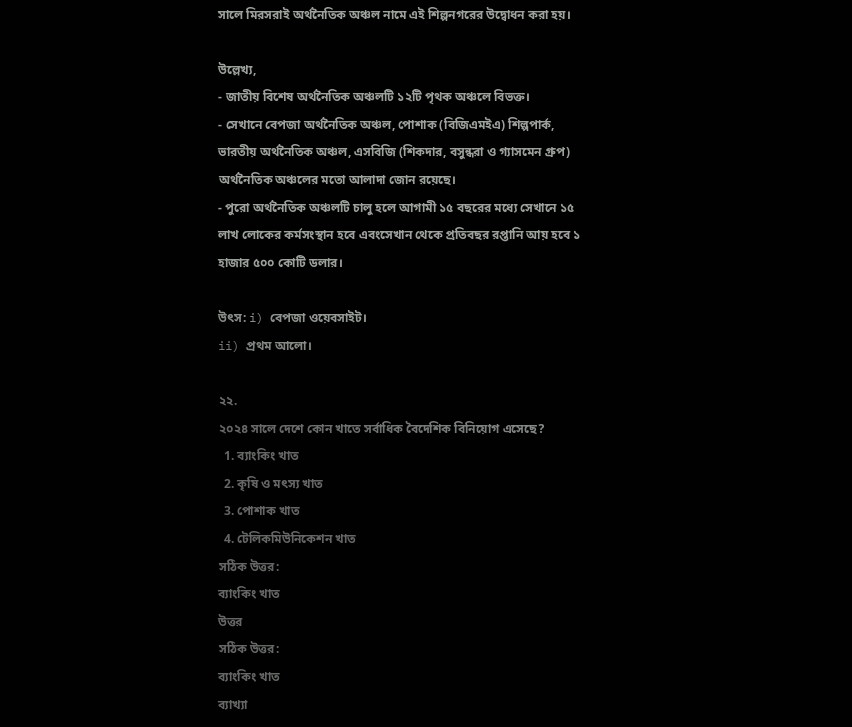সালে মিরসরাই অর্থনৈতিক অঞ্চল নামে এই শিল্পনগরের উদ্বোধন করা হয়।

উল্লেখ্য,
- জাতীয় বিশেষ অর্থনৈতিক অঞ্চলটি ১২টি পৃথক অঞ্চলে বিভক্ত।
- সেখানে বেপজা অর্থনৈতিক অঞ্চল, পোশাক (বিজিএমইএ) শিল্পপার্ক, ভারতীয় অর্থনৈতিক অঞ্চল, এসবিজি (শিকদার, বসুন্ধরা ও গ্যাসমেন গ্রুপ) অর্থনৈতিক অঞ্চলের মতো আলাদা জোন রয়েছে।
- পুরো অর্থনৈতিক অঞ্চলটি চালু হলে আগামী ১৫ বছরের মধ্যে সেখানে ১৫ লাখ লোকের কর্মসংস্থান হবে এবংসেখান থেকে প্রতিবছর রপ্তানি আয় হবে ১ হাজার ৫০০ কোটি ডলার।

উৎস: i) বেপজা ওয়েবসাইট।
ii) প্রথম আলো।

২২.
২০২৪ সালে দেশে কোন খাতে সর্বাধিক বৈদেশিক বিনিয়োগ এসেছে?
  1. ব্যাংকিং খাত
  2. কৃষি ও মৎস্য খাত
  3. পোশাক খাত
  4. টেলিকমিউনিকেশন খাত
সঠিক উত্তর:
ব্যাংকিং খাত
উত্তর
সঠিক উত্তর:
ব্যাংকিং খাত
ব্যাখ্যা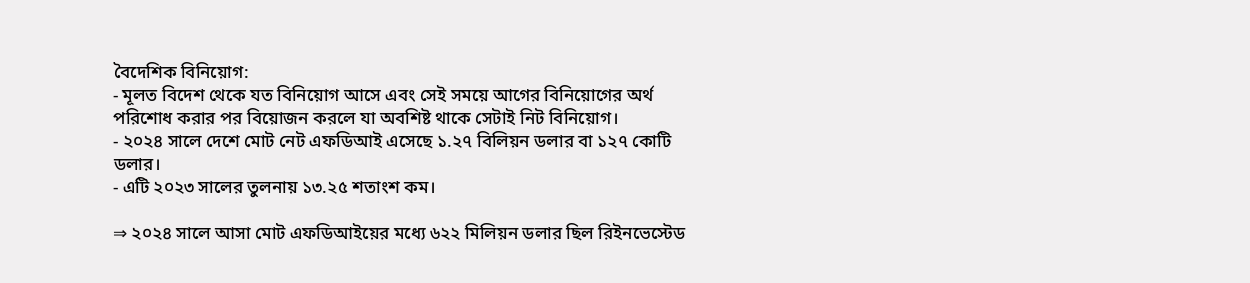বৈদেশিক বিনিয়োগ:
- মূলত বিদেশ থেকে যত বিনিয়োগ আসে এবং সেই সময়ে আগের বিনিয়োগের অর্থ পরিশোধ করার পর বিয়োজন করলে যা অবশিষ্ট থাকে সেটাই নিট বিনিয়োগ।
- ২০২৪ সালে দেশে মোট নেট এফডিআই এসেছে ১.২৭ বিলিয়ন ডলার বা ১২৭ কোটি ডলার।
- এটি ২০২৩ সালের তুলনায় ১৩.২৫ শতাংশ কম।

⇒ ২০২৪ সালে আসা মোট এফডিআইয়ের মধ্যে ৬২২ মিলিয়ন ডলার ছিল রিইনভেস্টেড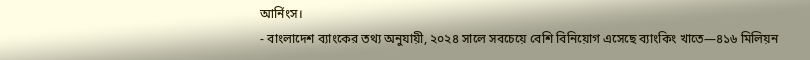আর্নিংস।
- বাংলাদেশ ব্যাংকের তথ্য অনুযায়ী, ২০২৪ সালে সবচেয়ে বেশি বিনিয়োগ এসেছে ব্যাংকিং খাতে—৪১৬ মিলিয়ন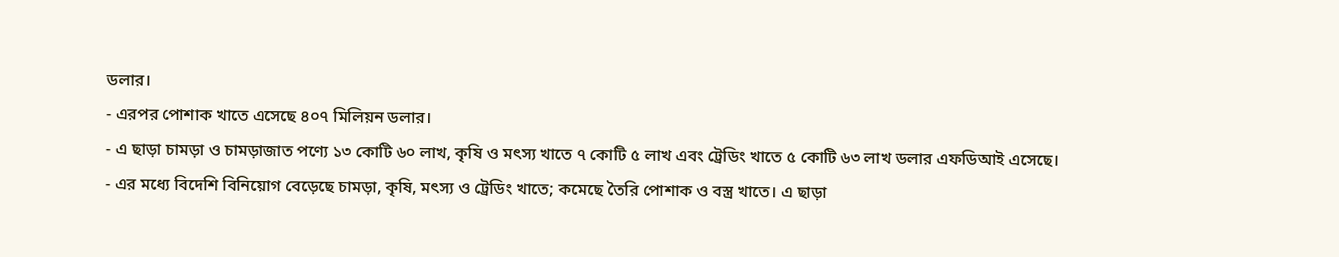ডলার।
- এরপর পোশাক খাতে এসেছে ৪০৭ মিলিয়ন ডলার।
- এ ছাড়া চামড়া ও চামড়াজাত পণ্যে ১৩ কোটি ৬০ লাখ, কৃষি ও মৎস্য খাতে ৭ কোটি ৫ লাখ এবং ট্রেডিং খাতে ৫ কোটি ৬৩ লাখ ডলার এফডিআই এসেছে।
- এর মধ্যে বিদেশি বিনিয়োগ বেড়েছে চামড়া, কৃষি, মৎস্য ও ট্রেডিং খাতে; কমেছে তৈরি পোশাক ও বস্ত্র খাতে। এ ছাড়া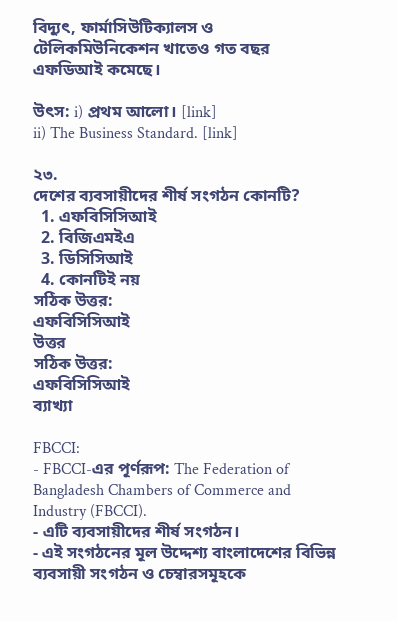বিদ্যুৎ, ফার্মাসিউটিক্যালস ও টেলিকমিউনিকেশন খাতেও গত বছর এফডিআই কমেছে।

উৎস: i) প্রথম আলো। [link]
ii) The Business Standard. [link]

২৩.
দেশের ব্যবসায়ীদের শীর্ষ সংগঠন কোনটি?
  1. এফবিসিসিআই
  2. বিজিএমইএ
  3. ডিসিসিআই
  4. কোনটিই নয়
সঠিক উত্তর:
এফবিসিসিআই
উত্তর
সঠিক উত্তর:
এফবিসিসিআই
ব্যাখ্যা

FBCCI:
- FBCCI-এর পূর্ণরূপ: The Federation of Bangladesh Chambers of Commerce and Industry (FBCCI).
- এটি ব্যবসায়ীদের শীর্ষ সংগঠন।
- এই সংগঠনের মূল উদ্দেশ্য বাংলাদেশের বিভিন্ন ব্যবসায়ী সংগঠন ও চেম্বারসমূহকে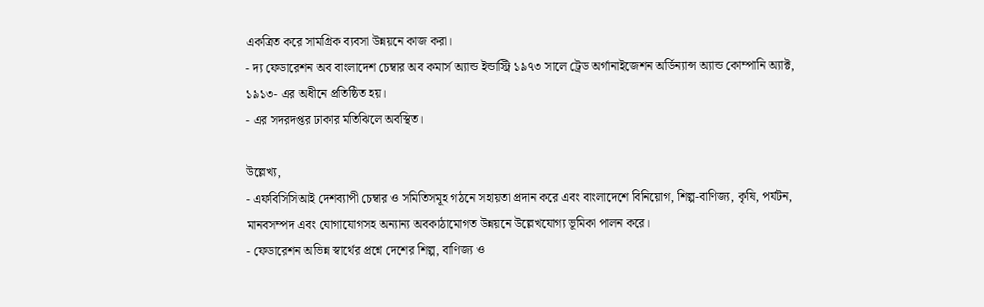একত্রিত করে সামগ্রিক ব্যবসা উন্নয়নে কাজ করা।
- দ্য ফেডারেশন অব বাংলাদেশ চেম্বার অব কমার্স অ্যান্ড ইন্ডাস্ট্রি ১৯৭৩ সালে ট্রেড অর্গানাইজেশন অর্ডিন্যান্স অ্যান্ড কোম্পানি অ্যাক্ট, ১৯১৩- এর অধীনে প্রতিষ্ঠিত হয়।
- এর সদরদপ্তর ঢাকার মতিঝিলে অবস্থিত।

উল্লেখ্য,
- এফবিসিসিআই দেশব্যাপী চেম্বার ও সমিতিসমূহ গঠনে সহায়তা প্রদান করে এবং বাংলাদেশে বিনিয়োগ, শিল্প-বাণিজ্য, কৃষি, পর্যটন, মানবসম্পদ এবং যোগাযোগসহ অন্যান্য অবকাঠামোগত উন্নয়নে উল্লেখযোগ্য ভূমিকা পালন করে।
- ফেডারেশন অভিন্ন স্বার্থের প্রশ্নে দেশের শিল্প, বাণিজ্য ও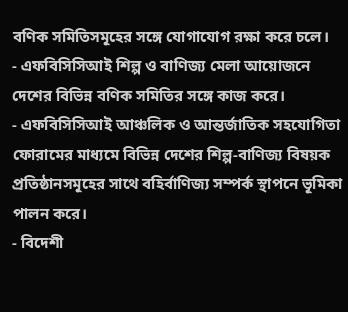বণিক সমিতিসমূহের সঙ্গে যোগাযোগ রক্ষা করে চলে।
- এফবিসিসিআই শিল্প ও বাণিজ্য মেলা আয়োজনে দেশের বিভিন্ন বণিক সমিতির সঙ্গে কাজ করে।
- এফবিসিসিআই আঞ্চলিক ও আন্তর্জাতিক সহযোগিতা ফোরামের মাধ্যমে বিভিন্ন দেশের শিল্প-বাণিজ্য বিষয়ক প্রতিষ্ঠানসমূহের সাথে বহির্বাণিজ্য সম্পর্ক স্থাপনে ভূমিকা পালন করে।
- বিদেশী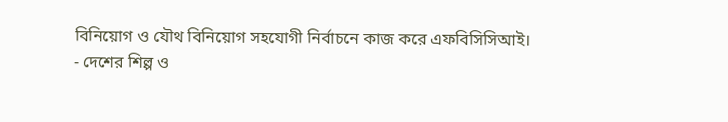বিনিয়োগ ও যৌথ বিনিয়োগ সহযোগী নির্বাচনে কাজ করে এফবিসিসিআই।
- দেশের শিল্প ও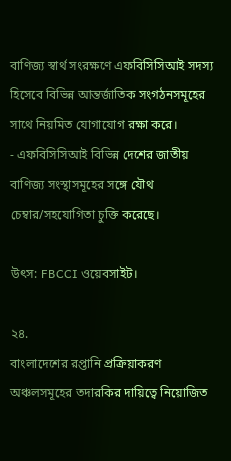বাণিজ্য স্বার্থ সংরক্ষণে এফবিসিসিআই সদস্য হিসেবে বিভিন্ন আন্তর্জাতিক সংগঠনসমূহের সাথে নিয়মিত যোগাযোগ রক্ষা করে।
- এফবিসিসিআই বিভিন্ন দেশের জাতীয় বাণিজ্য সংস্থাসমূহের সঙ্গে যৌথ চেম্বার/সহযোগিতা চুক্তি করেছে।

উৎস: FBCCI ওয়েবসাইট।

২৪.
বাংলাদেশের রপ্তানি প্রক্রিয়াকরণ অঞ্চলসমূহের তদারকির দায়িত্বে নিয়োজিত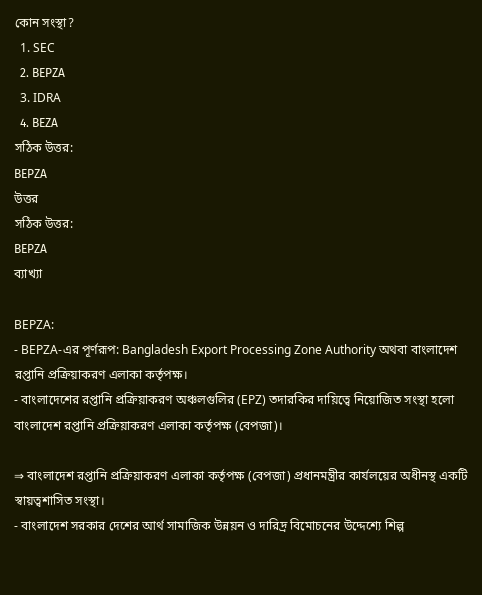কোন সংস্থা?
  1. SEC
  2. ΒΕΡΖΑ
  3. IDRA
  4. ΒΕΖΑ
সঠিক উত্তর:
ΒΕΡΖΑ
উত্তর
সঠিক উত্তর:
ΒΕΡΖΑ
ব্যাখ্যা

BEPZA:
- BEPZA-এর পূর্ণরূপ: Bangladesh Export Processing Zone Authority অথবা বাংলাদেশ রপ্তানি প্রক্রিয়াকরণ এলাকা কর্তৃপক্ষ।
- বাংলাদেশের রপ্তানি প্রক্রিয়াকরণ অঞ্চলগুলির (EPZ) তদারকির দায়িত্বে নিয়োজিত সংস্থা হলো বাংলাদেশ রপ্তানি প্রক্রিয়াকরণ এলাকা কর্তৃপক্ষ (বেপজা)।

⇒ বাংলাদেশ রপ্তানি প্রক্রিয়াকরণ এলাকা কর্তৃপক্ষ (বেপজা) প্রধানমন্ত্রীর কার্যলয়ের অধীনস্থ একটি স্বায়ত্বশাসিত সংস্থা।
- বাংলাদেশ সরকার দেশের আর্থ সামাজিক উন্নয়ন ও দারিদ্র বিমোচনের উদ্দেশ্যে শিল্প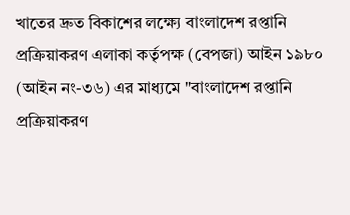খাতের দ্রুত বিকাশের লক্ষ্যে বাংলাদেশ রপ্তানি প্রক্রিয়াকরণ এলাকা কর্তৃপক্ষ (বেপজা) আইন ১৯৮০ (আইন নং-৩৬) এর মাধ্যমে "বাংলাদেশ রপ্তানি প্রক্রিয়াকরণ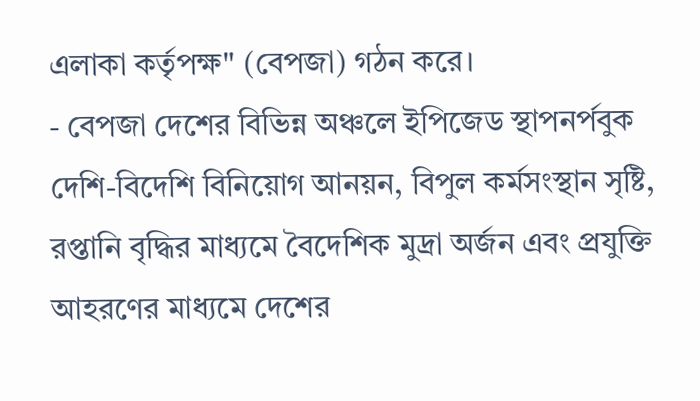এলাকা কর্তৃপক্ষ" (বেপজা) গঠন করে।
- বেপজা দেশের বিভিন্ন অঞ্চলে ইপিজেড স্থাপনর্পবুক দেশি-বিদেশি বিনিয়োগ আনয়ন, বিপুল কর্মসংস্থান সৃষ্টি, রপ্তানি বৃদ্ধির মাধ্যমে বৈদেশিক মুদ্রা অর্জন এবং প্রযুক্তি আহরণের মাধ্যমে দেশের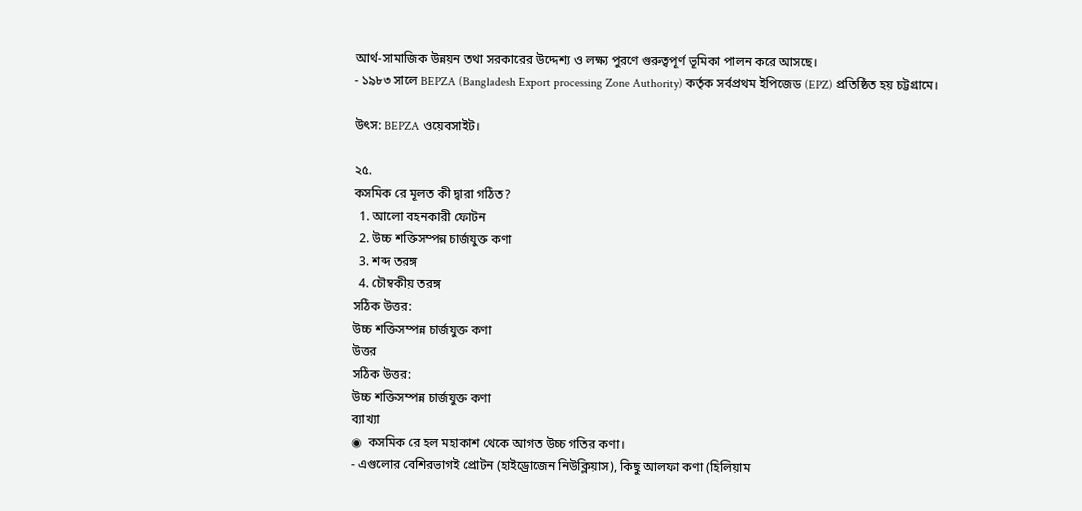আর্থ-সামাজিক উন্নয়ন তথা সরকারের উদ্দেশ্য ও লক্ষ্য পুরণে গুরুত্বপূর্ণ ভূমিকা পালন করে আসছে।
- ১৯৮৩ সালে BEPZA (Bangladesh Export processing Zone Authority) কর্তৃক সর্বপ্রথম ইপিজেড (EPZ) প্রতিষ্ঠিত হয় চট্টগ্রামে।

উৎস: BEPZA ওয়েবসাইট।

২৫.
কসমিক রে মূলত কী দ্বারা গঠিত?
  1. আলো বহনকারী ফোটন
  2. উচ্চ শক্তিসম্পন্ন চার্জযুক্ত কণা
  3. শব্দ তরঙ্গ
  4. চৌম্বকীয় তরঙ্গ
সঠিক উত্তর:
উচ্চ শক্তিসম্পন্ন চার্জযুক্ত কণা
উত্তর
সঠিক উত্তর:
উচ্চ শক্তিসম্পন্ন চার্জযুক্ত কণা
ব্যাখ্যা
◉  কসমিক রে হল মহাকাশ থেকে আগত উচ্চ গতির কণা।
- এগুলোর বেশিরভাগই প্রোটন (হাইড্রোজেন নিউক্লিয়াস), কিছু আলফা কণা (হিলিয়াম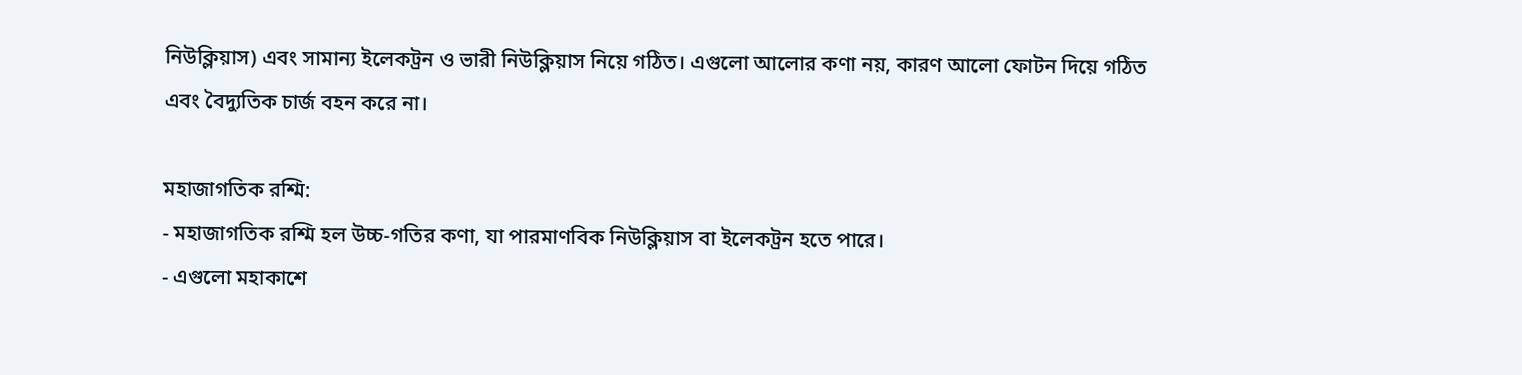নিউক্লিয়াস) এবং সামান্য ইলেকট্রন ও ভারী নিউক্লিয়াস নিয়ে গঠিত। এগুলো আলোর কণা নয়, কারণ আলো ফোটন দিয়ে গঠিত এবং বৈদ্যুতিক চার্জ বহন করে না।

মহাজাগতিক রশ্মি:
- মহাজাগতিক রশ্মি হল উচ্চ-গতির কণা, যা পারমাণবিক নিউক্লিয়াস বা ইলেকট্রন হতে পারে।
- এগুলো মহাকাশে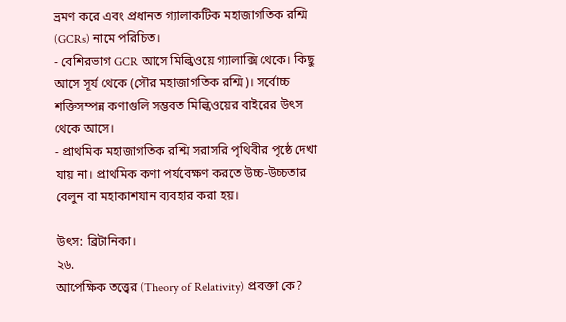ভ্রমণ করে এবং প্রধানত গ্যালাকটিক মহাজাগতিক রশ্মি (GCRs) নামে পরিচিত।
- বেশিরভাগ GCR আসে মিল্কিওয়ে গ্যালাক্সি থেকে। কিছু আসে সূর্য থেকে (সৌর মহাজাগতিক রশ্মি)। সর্বোচ্চ শক্তিসম্পন্ন কণাগুলি সম্ভবত মিল্কিওয়ের বাইরের উৎস থেকে আসে।
- প্রাথমিক মহাজাগতিক রশ্মি সরাসরি পৃথিবীর পৃষ্ঠে দেখা যায় না। প্রাথমিক কণা পর্যবেক্ষণ করতে উচ্চ-উচ্চতার বেলুন বা মহাকাশযান ব্যবহার করা হয়।

উৎস: ব্রিটানিকা।
২৬.
আপেক্ষিক তত্ত্বের (Theory of Relativity) প্রবক্তা কে?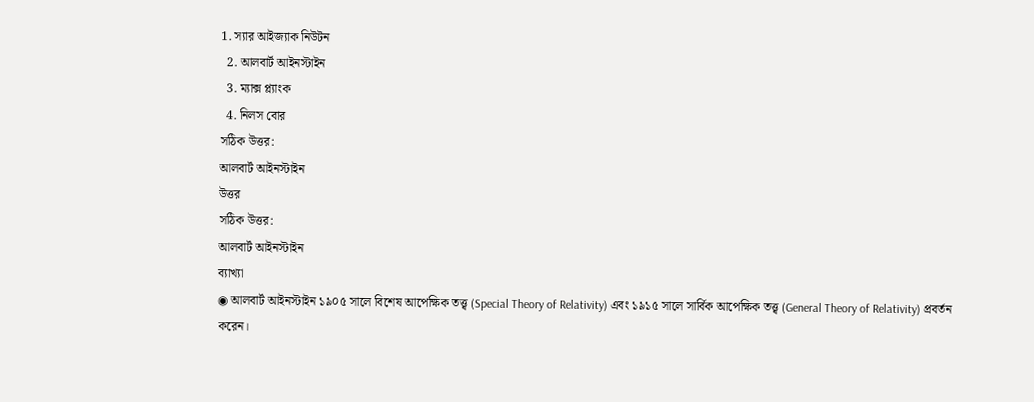1. স্যার আইজ্যাক নিউটন
  2. আলবার্ট আইনস্টাইন
  3. ম্যাক্স প্ল্যাংক
  4. নিলস বোর
সঠিক উত্তর:
আলবার্ট আইনস্টাইন
উত্তর
সঠিক উত্তর:
আলবার্ট আইনস্টাইন
ব্যাখ্যা
◉ আলবার্ট আইনস্টাইন ১৯০৫ সালে বিশেষ আপেক্ষিক তত্ত্ব (Special Theory of Relativity) এবং ১৯১৫ সালে সার্বিক আপেক্ষিক তত্ত্ব (General Theory of Relativity) প্রবর্তন করেন।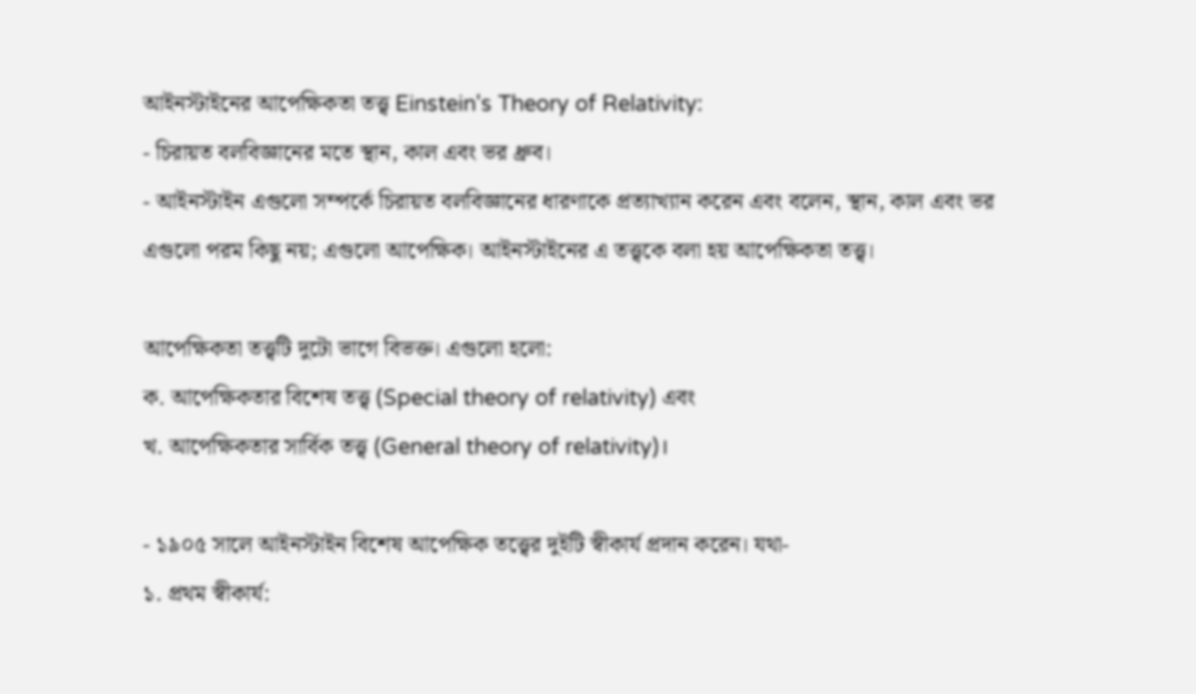আইনস্টাইনের আপেক্ষিকতা তত্ত্ব Einstein's Theory of Relativity:
- চিরায়ত বলবিজ্ঞানের মতে স্থান, কাল এবং ভর ধ্রুব।
- আইনস্টাইন এগুলো সম্পর্কে চিরায়ত বলবিজ্ঞানের ধারণাকে প্রত্যাখ্যান করেন এবং বলেন, স্থান, কাল এবং ভর এগুলো পরম কিছু নয়; এগুলো আপেক্ষিক। আইনস্টাইনের এ তত্ত্বকে বলা হয় আপেক্ষিকতা তত্ত্ব।

আপেক্ষিকতা তত্ত্বটি দুটো ভাগে বিভক্ত। এগুলো হলো:
ক. আপেক্ষিকতার বিশেষ তত্ত্ব (Special theory of relativity) এবং
খ. আপেক্ষিকতার সার্বিক তত্ত্ব (General theory of relativity)।

- ১৯০৫ সালে আইনস্টাইন বিশেষ আপেক্ষিক তত্ত্বের দুইটি স্বীকার্য প্রদান করেন। যথা-
১. প্রথম স্বীকার্য: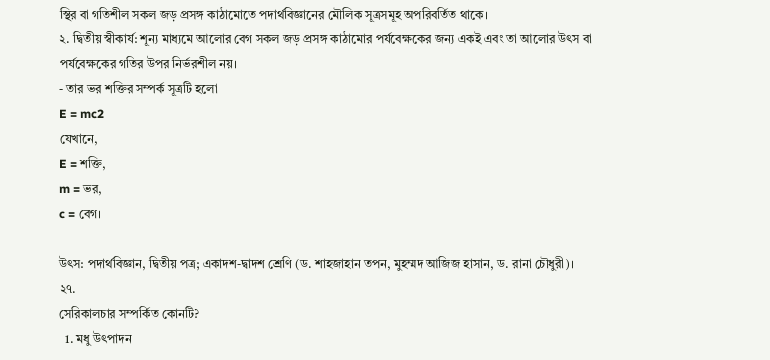স্থির বা গতিশীল সকল জড় প্রসঙ্গ কাঠামোতে পদার্থবিজ্ঞানের মৌলিক সূত্রসমূহ অপরিবর্তিত থাকে।
২. দ্বিতীয় স্বীকার্য: শূন্য মাধ্যমে আলোর বেগ সকল জড় প্রসঙ্গ কাঠামোর পর্যবেক্ষকের জন্য একই এবং তা আলোর উৎস বা পর্যবেক্ষকের গতির উপর নির্ভরশীল নয়।
- তার ভর শক্তির সম্পর্ক সূত্রটি হলো
E = mc2
যেখানে,
E = শক্তি,
m = ভর,
c = বেগ।

উৎস: পদার্থবিজ্ঞান, দ্বিতীয় পত্র; একাদশ-দ্বাদশ শ্রেণি (ড. শাহজাহান তপন, মুহম্মদ আজিজ হাসান, ড. রানা চৌধুরী)।
২৭.
সেরিকালচার সম্পর্কিত কোনটি?
  1. মধু উৎপাদন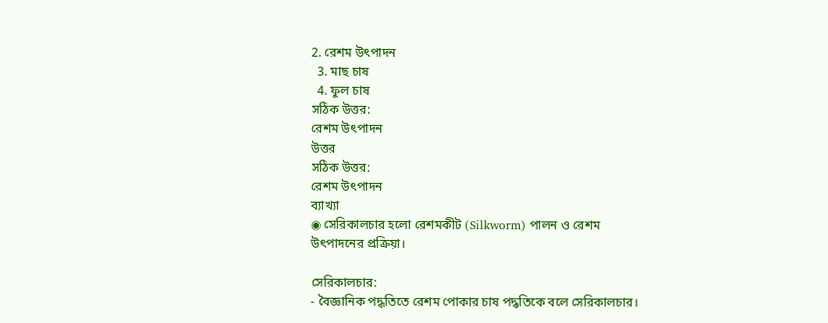2. রেশম উৎপাদন
  3. মাছ চাষ
  4. ফুল চাষ
সঠিক উত্তর:
রেশম উৎপাদন
উত্তর
সঠিক উত্তর:
রেশম উৎপাদন
ব্যাখ্যা
◉ সেরিকালচার হলো রেশমকীট (Silkworm) পালন ও রেশম উৎপাদনের প্রক্রিয়া।

সেরিকালচার:
- বৈজ্ঞানিক পদ্ধতিতে রেশম পোকার চাষ পদ্ধতিকে বলে সেরিকালচার।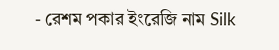- রেশম পকার ইংরেজি নাম Silk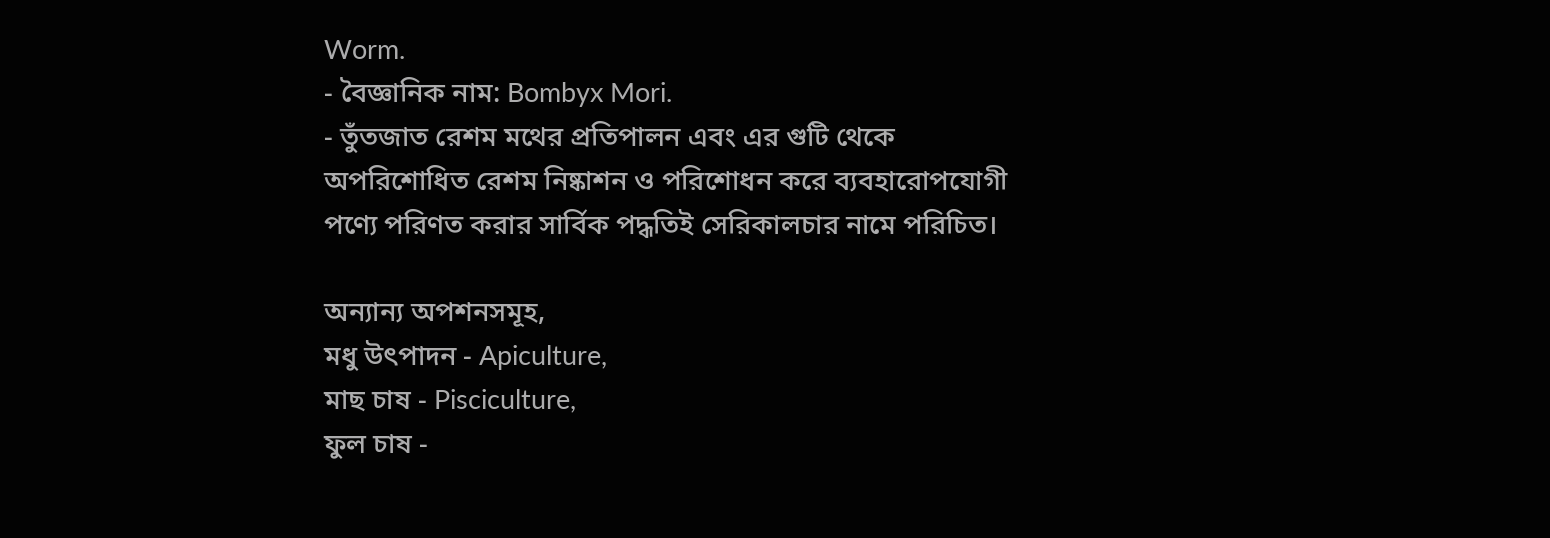Worm.
- বৈজ্ঞানিক নাম: Bombyx Mori.
- তুঁতজাত রেশম মথের প্রতিপালন এবং এর গুটি থেকে অপরিশোধিত রেশম নিষ্কাশন ও পরিশোধন করে ব্যবহারোপযোগী পণ্যে পরিণত করার সার্বিক পদ্ধতিই সেরিকালচার নামে পরিচিত।

অন্যান্য অপশনসমূহ,
মধু উৎপাদন - Apiculture,
মাছ চাষ - Pisciculture,
ফুল চাষ -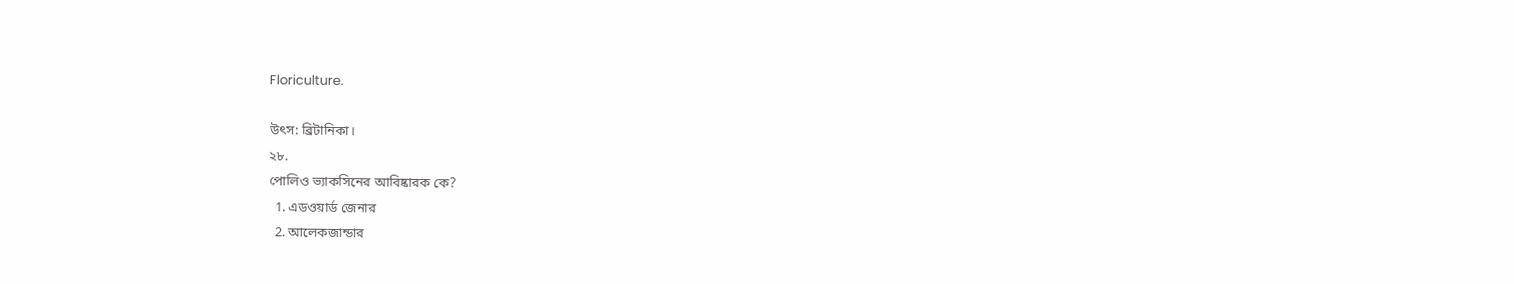Floriculture.

উৎস: ব্রিটানিকা।
২৮.
পোলিও ভ্যাকসিনের আবিষ্কারক কে?
  1. এডওয়ার্ড জেনার
  2. আলেকজান্ডার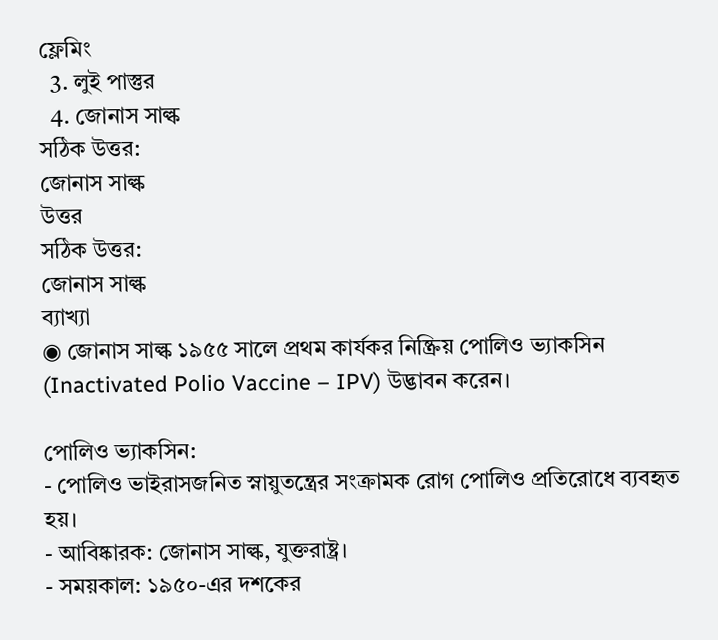ফ্লেমিং
  3. লুই পাস্তুর
  4. জোনাস সাল্ক
সঠিক উত্তর:
জোনাস সাল্ক
উত্তর
সঠিক উত্তর:
জোনাস সাল্ক
ব্যাখ্যা
◉ জোনাস সাল্ক ১৯৫৫ সালে প্রথম কার্যকর নিষ্ক্রিয় পোলিও ভ্যাকসিন (Inactivated Polio Vaccine – IPV) উদ্ভাবন করেন।

পোলিও ভ্যাকসিন:
- পোলিও ভাইরাসজনিত স্নায়ুতন্ত্রের সংক্রামক রোগ পোলিও প্রতিরোধে ব্যবহৃত হয়।
- আবিষ্কারক: জোনাস সাল্ক, যুক্তরাষ্ট্র।
- সময়কাল: ১৯৫০-এর দশকের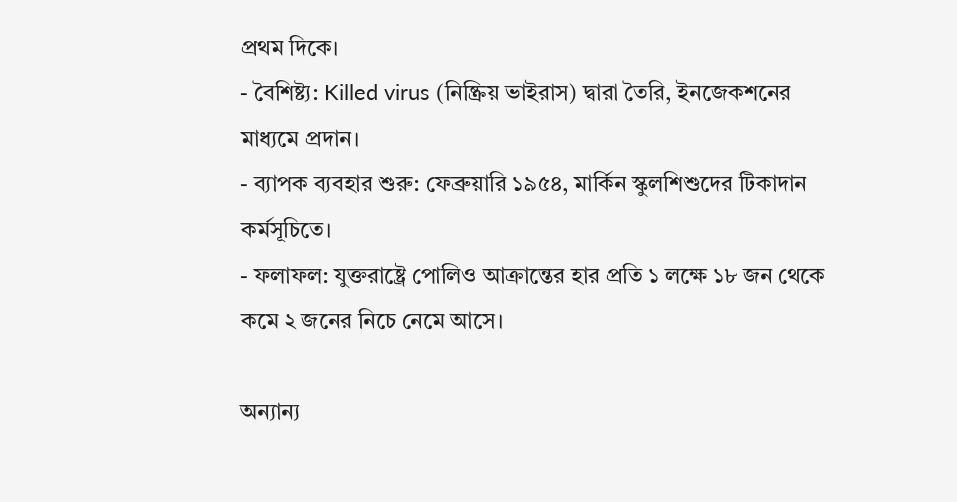প্রথম দিকে।
- বৈশিষ্ট্য: Killed virus (নিষ্ক্রিয় ভাইরাস) দ্বারা তৈরি, ইনজেকশনের মাধ্যমে প্রদান।
- ব্যাপক ব্যবহার শুরু: ফেব্রুয়ারি ১৯৫৪, মার্কিন স্কুলশিশুদের টিকাদান কর্মসূচিতে।
- ফলাফল: যুক্তরাষ্ট্রে পোলিও আক্রান্তের হার প্রতি ১ লক্ষে ১৮ জন থেকে কমে ২ জনের নিচে নেমে আসে।

অন্যান্য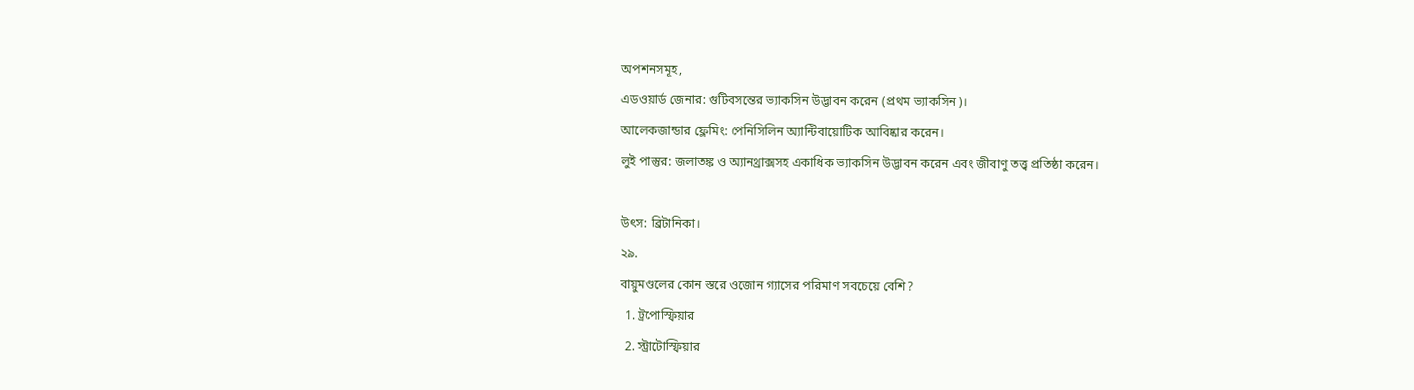অপশনসমূহ,
এডওয়ার্ড জেনার: গুটিবসন্তের ভ্যাকসিন উদ্ভাবন করেন (প্রথম ভ্যাকসিন)।
আলেকজান্ডার ফ্লেমিং: পেনিসিলিন অ্যান্টিবায়োটিক আবিষ্কার করেন।
লুই পাস্তুর: জলাতঙ্ক ও অ্যানথ্রাক্সসহ একাধিক ভ্যাকসিন উদ্ভাবন করেন এবং জীবাণু তত্ত্ব প্রতিষ্ঠা করেন।

উৎস: ব্রিটানিকা।
২৯.
বায়ুমণ্ডলের কোন স্তরে ওজোন গ্যাসের পরিমাণ সবচেয়ে বেশি?
  1. ট্রপোস্ফিয়ার
  2. স্ট্রাটোস্ফিয়ার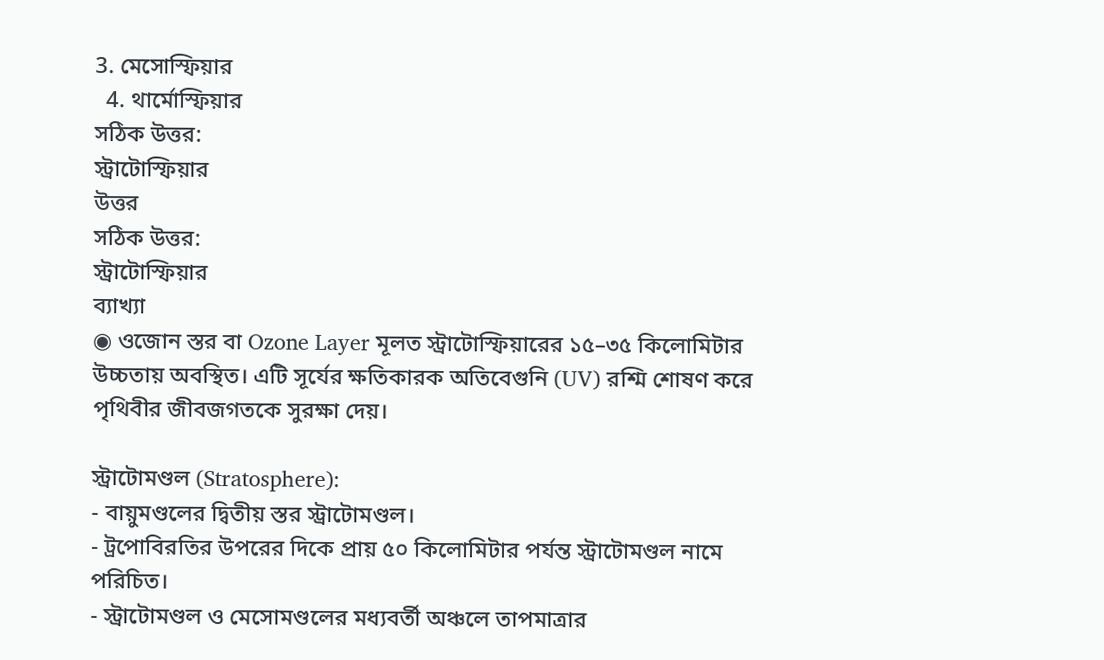3. মেসোস্ফিয়ার
  4. থার্মোস্ফিয়ার
সঠিক উত্তর:
স্ট্রাটোস্ফিয়ার
উত্তর
সঠিক উত্তর:
স্ট্রাটোস্ফিয়ার
ব্যাখ্যা
◉ ওজোন স্তর বা Ozone Layer মূলত স্ট্রাটোস্ফিয়ারের ১৫–৩৫ কিলোমিটার উচ্চতায় অবস্থিত। এটি সূর্যের ক্ষতিকারক অতিবেগুনি (UV) রশ্মি শোষণ করে পৃথিবীর জীবজগতকে সুরক্ষা দেয়।

স্ট্রাটোমণ্ডল (Stratosphere):
- বায়ুমণ্ডলের দ্বিতীয় স্তর স্ট্রাটোমণ্ডল।
- ট্রপোবিরতির উপরের দিকে প্রায় ৫০ কিলোমিটার পর্যন্ত স্ট্রাটোমণ্ডল নামে পরিচিত।
- স্ট্রাটোমণ্ডল ও মেসোমণ্ডলের মধ্যবর্তী অঞ্চলে তাপমাত্রার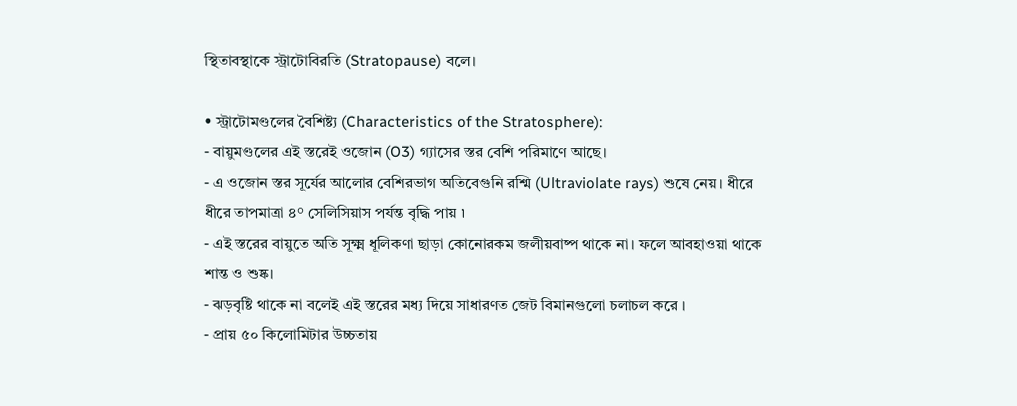স্থিতাবস্থাকে স্ট্রাটোবিরতি (Stratopause) বলে।

• স্ট্রাটোমণ্ডলের বৈশিষ্ট্য (Characteristics of the Stratosphere):
- বায়ুমণ্ডলের এই স্তরেই ওজোন (O3) গ্যাসের স্তর বেশি পরিমাণে আছে।
- এ ওজোন স্তর সূর্যের আলোর বেশিরভাগ অতিবেগুনি রশ্মি (Ultraviolate rays) শুষে নেয়। ধীরে ধীরে তাপমাত্রা ৪° সেলিসিয়াস পর্যন্ত বৃদ্ধি পায় ৷
- এই স্তরের বায়ুতে অতি সূক্ষ্ম ধূলিকণা ছাড়া কোনোরকম জলীয়বাষ্প থাকে না। ফলে আবহাওয়া থাকে শান্ত ও শুষ্ক।
- ঝড়বৃষ্টি থাকে না বলেই এই স্তরের মধ্য দিয়ে সাধারণত জেট বিমানগুলো চলাচল করে ।
- প্রায় ৫০ কিলোমিটার উচ্চতায়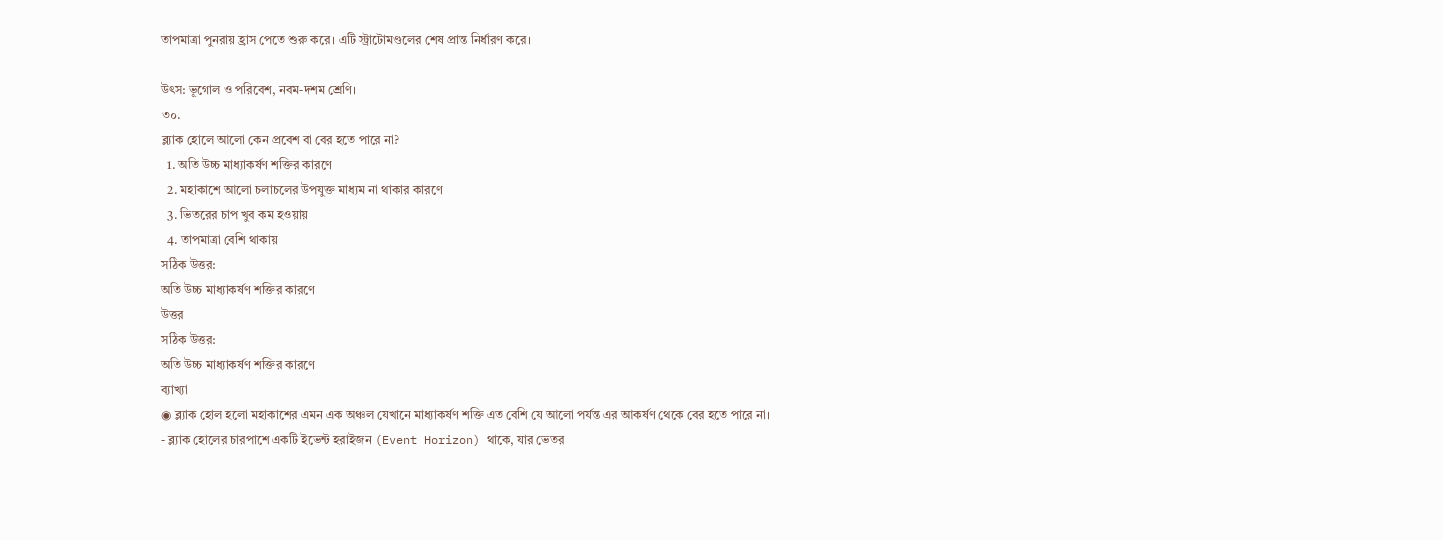তাপমাত্রা পুনরায় হ্রাস পেতে শুরু করে। এটি স্ট্রাটোমণ্ডলের শেষ প্রান্ত নির্ধারণ করে।

উৎস: ভূগোল ও পরিবেশ, নবম-দশম শ্রেণি।
৩০.
ব্ল্যাক হোলে আলো কেন প্রবেশ বা বের হতে পারে না?
  1. অতি উচ্চ মাধ্যাকর্ষণ শক্তির কারণে
  2. মহাকাশে আলো চলাচলের উপযুক্ত মাধ্যম না থাকার কারণে
  3. ভিতরের চাপ খুব কম হওয়ায়
  4. তাপমাত্রা বেশি থাকায়
সঠিক উত্তর:
অতি উচ্চ মাধ্যাকর্ষণ শক্তির কারণে
উত্তর
সঠিক উত্তর:
অতি উচ্চ মাধ্যাকর্ষণ শক্তির কারণে
ব্যাখ্যা
◉ ব্ল্যাক হোল হলো মহাকাশের এমন এক অঞ্চল যেখানে মাধ্যাকর্ষণ শক্তি এত বেশি যে আলো পর্যন্ত এর আকর্ষণ থেকে বের হতে পারে না।
- ব্ল্যাক হোলের চারপাশে একটি ইভেন্ট হরাইজন (Event Horizon) থাকে, যার ভেতর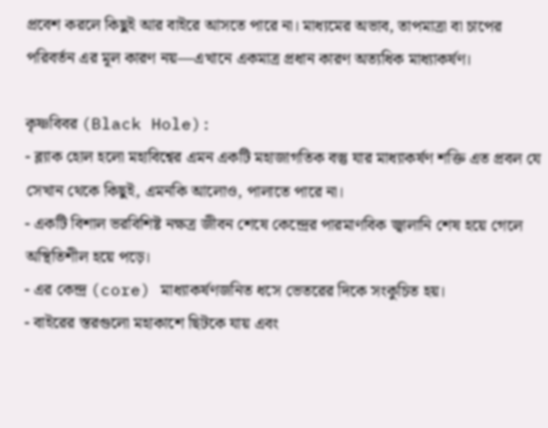প্রবেশ করলে কিছুই আর বাইরে আসতে পারে না। মাধ্যমের অভাব, তাপমাত্রা বা চাপের পরিবর্তন এর মূল কারণ নয়—এখানে একমাত্র প্রধান কারণ অত্যধিক মাধ্যাকর্ষণ।

কৃষ্ণবিবর (Black Hole):
- ব্ল্যাক হোল হলো মহাবিশ্বের এমন একটি মহাজাগতিক বস্তু যার মাধ্যাকর্ষণ শক্তি এত প্রবল যে সেখান থেকে কিছুই, এমনকি আলোও, পালাতে পারে না।
- একটি বিশাল ভরবিশিষ্ট নক্ষত্র জীবন শেষে কেন্দ্রের পারমাণবিক জ্বালানি শেষ হয়ে গেলে অস্থিতিশীল হয়ে পড়ে।
- এর কেন্দ্র (core) মাধ্যাকর্ষণজনিত ধসে ভেতরের দিকে সংকুচিত হয়।
- বাইরের স্তরগুলো মহাকাশে ছিটকে যায় এবং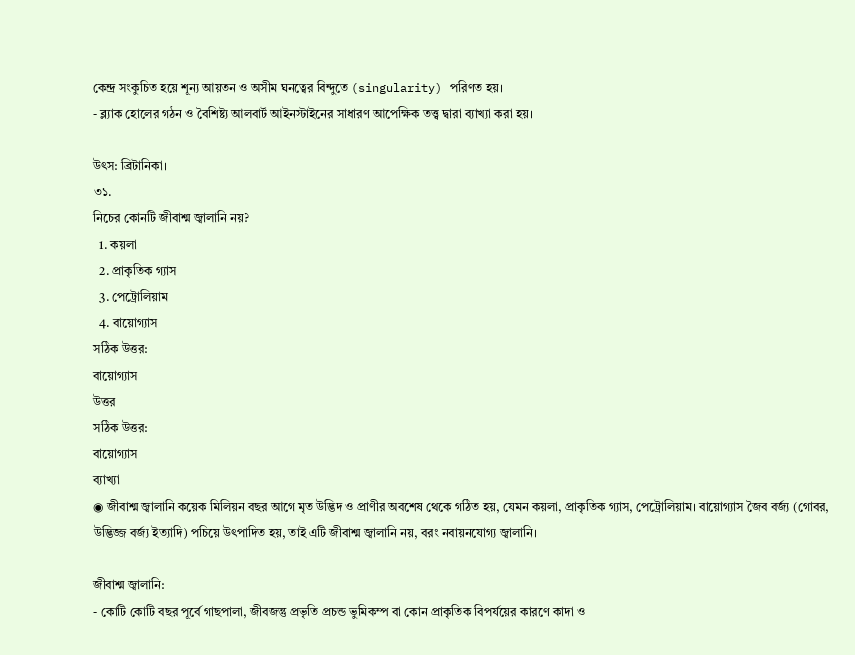কেন্দ্র সংকুচিত হয়ে শূন্য আয়তন ও অসীম ঘনত্বের বিন্দুতে (singularity) পরিণত হয়।
- ব্ল্যাক হোলের গঠন ও বৈশিষ্ট্য আলবার্ট আইনস্টাইনের সাধারণ আপেক্ষিক তত্ত্ব দ্বারা ব্যাখ্যা করা হয়।

উৎস: ব্রিটানিকা।
৩১.
নিচের কোনটি জীবাশ্ম জ্বালানি নয়?
  1. কয়লা
  2. প্রাকৃতিক গ্যাস
  3. পেট্রোলিয়াম
  4. বায়োগ্যাস
সঠিক উত্তর:
বায়োগ্যাস
উত্তর
সঠিক উত্তর:
বায়োগ্যাস
ব্যাখ্যা
◉ জীবাশ্ম জ্বালানি কয়েক মিলিয়ন বছর আগে মৃত উদ্ভিদ ও প্রাণীর অবশেষ থেকে গঠিত হয়, যেমন কয়লা, প্রাকৃতিক গ্যাস, পেট্রোলিয়াম। বায়োগ্যাস জৈব বর্জ্য (গোবর, উদ্ভিজ্জ বর্জ্য ইত্যাদি) পচিয়ে উৎপাদিত হয়, তাই এটি জীবাশ্ম জ্বালানি নয়, বরং নবায়নযোগ্য জ্বালানি।

জীবাশ্ম জ্বালানি:
- কোটি কোটি বছর পূর্বে গাছপালা, জীবজন্তু প্রভৃতি প্রচন্ড ভুমিকম্প বা কোন প্রাকৃতিক বিপর্যয়ের কারণে কাদা ও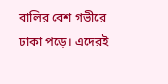বালির বেশ গভীরে ঢাকা পড়ে। এদেরই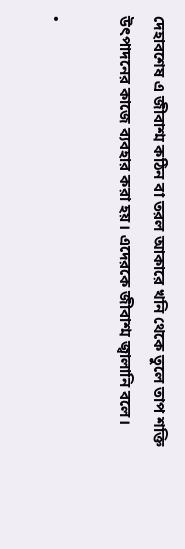দেহাবশেষ এ জীবাশ্ম কঠিন বা তরল আকারে খনি থেকে তুলে তাপ শক্তি উৎপাদনের কাজে ব্যবহার করা হয়। এদেরকে জীবাশ্ম জ্বালানি বলে।

•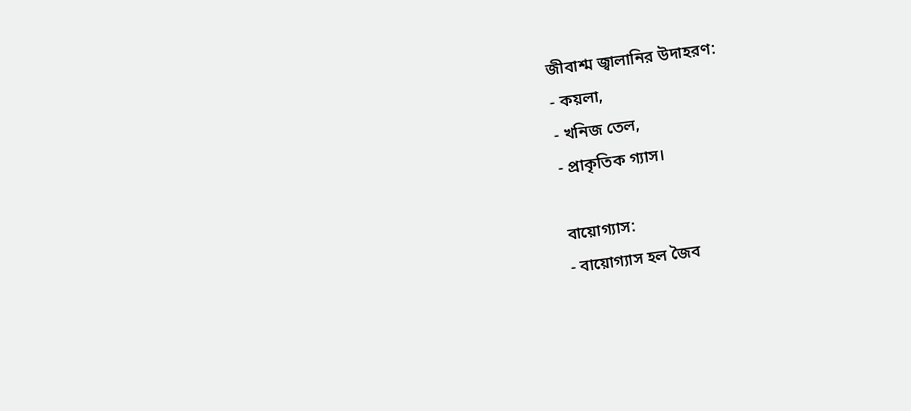জীবাশ্ম জ্বালানির উদাহরণ:
- কয়লা,
- খনিজ তেল,
- প্রাকৃতিক গ্যাস।

বায়োগ্যাস:
- বায়োগ্যাস হল জৈব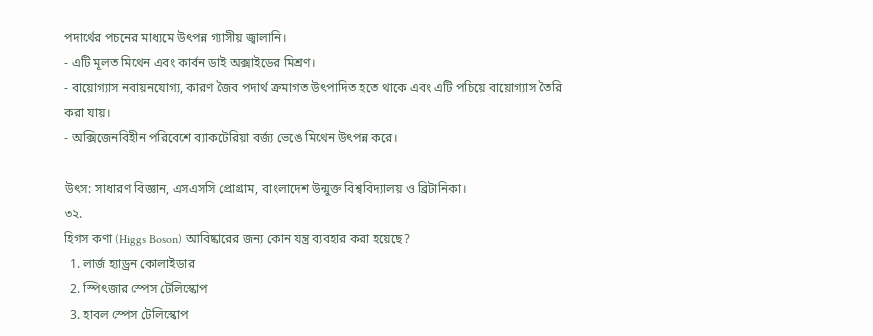পদার্থের পচনের মাধ্যমে উৎপন্ন গ্যাসীয় জ্বালানি।
- এটি মূলত মিথেন এবং কার্বন ডাই অক্সাইডের মিশ্রণ।
- বায়োগ্যাস নবায়নযোগ্য, কারণ জৈব পদার্থ ক্রমাগত উৎপাদিত হতে থাকে এবং এটি পচিয়ে বায়োগ্যাস তৈরি করা যায়।
- অক্সিজেনবিহীন পরিবেশে ব্যাকটেরিয়া বর্জ্য ভেঙে মিথেন উৎপন্ন করে।

উৎস: সাধারণ বিজ্ঞান, এসএসসি প্রোগ্রাম, বাংলাদেশ উন্মুক্ত বিশ্ববিদ্যালয় ও ব্রিটানিকা।
৩২.
হিগস কণা (Higgs Boson) আবিষ্কারের জন্য কোন যন্ত্র ব্যবহার করা হয়েছে?
  1. লার্জ হ্যাড্রন কোলাইডার
  2. স্পিৎজার স্পেস টেলিস্কোপ
  3. হাবল স্পেস টেলিস্কোপ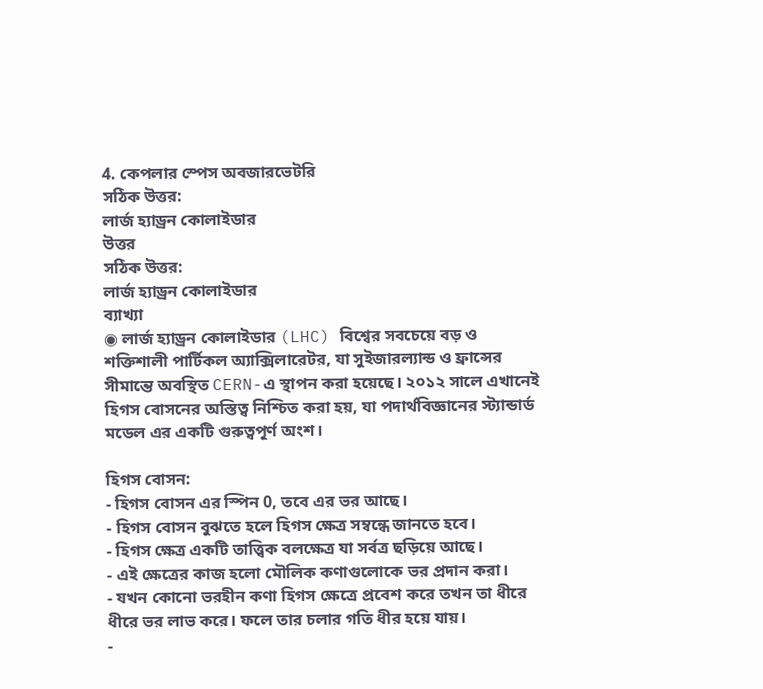4. কেপলার স্পেস অবজারভেটরি
সঠিক উত্তর:
লার্জ হ্যাড্রন কোলাইডার
উত্তর
সঠিক উত্তর:
লার্জ হ্যাড্রন কোলাইডার
ব্যাখ্যা
◉ লার্জ হ্যাড্রন কোলাইডার (LHC) বিশ্বের সবচেয়ে বড় ও শক্তিশালী পার্টিকল অ্যাক্সিলারেটর, যা সুইজারল্যান্ড ও ফ্রান্সের সীমান্তে অবস্থিত CERN-এ স্থাপন করা হয়েছে। ২০১২ সালে এখানেই হিগস বোসনের অস্তিত্ব নিশ্চিত করা হয়, যা পদার্থবিজ্ঞানের স্ট্যান্ডার্ড মডেল এর একটি গুরুত্বপূর্ণ অংশ।

হিগস বোসন:
- হিগস বোসন এর স্পিন 0, তবে এর ভর আছে।
- হিগস বোসন বুঝতে হলে হিগস ক্ষেত্র সম্বন্ধে জানতে হবে।
- হিগস ক্ষেত্র একটি তাত্ত্বিক বলক্ষেত্র যা সর্বত্র ছড়িয়ে আছে।
- এই ক্ষেত্রের কাজ হলো মৌলিক কণাগুলোকে ভর প্রদান করা।
- যখন কোনো ভরহীন কণা হিগস ক্ষেত্রে প্রবেশ করে তখন তা ধীরে ধীরে ভর লাভ করে। ফলে তার চলার গতি ধীর হয়ে যায়।
-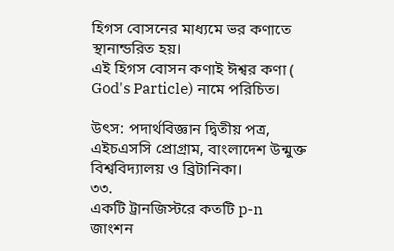হিগস বোসনের মাধ্যমে ভর কণাতে স্থানান্ডরিত হয়।
এই হিগস বোসন কণাই ঈশ্বর কণা ( God's Particle) নামে পরিচিত।

উৎস: পদার্থবিজ্ঞান দ্বিতীয় পত্র, এইচএসসি প্রোগ্রাম, বাংলাদেশ উন্মুক্ত বিশ্ববিদ্যালয় ও ব্রিটানিকা।
৩৩.
একটি ট্রানজিস্টরে কতটি p-n জাংশন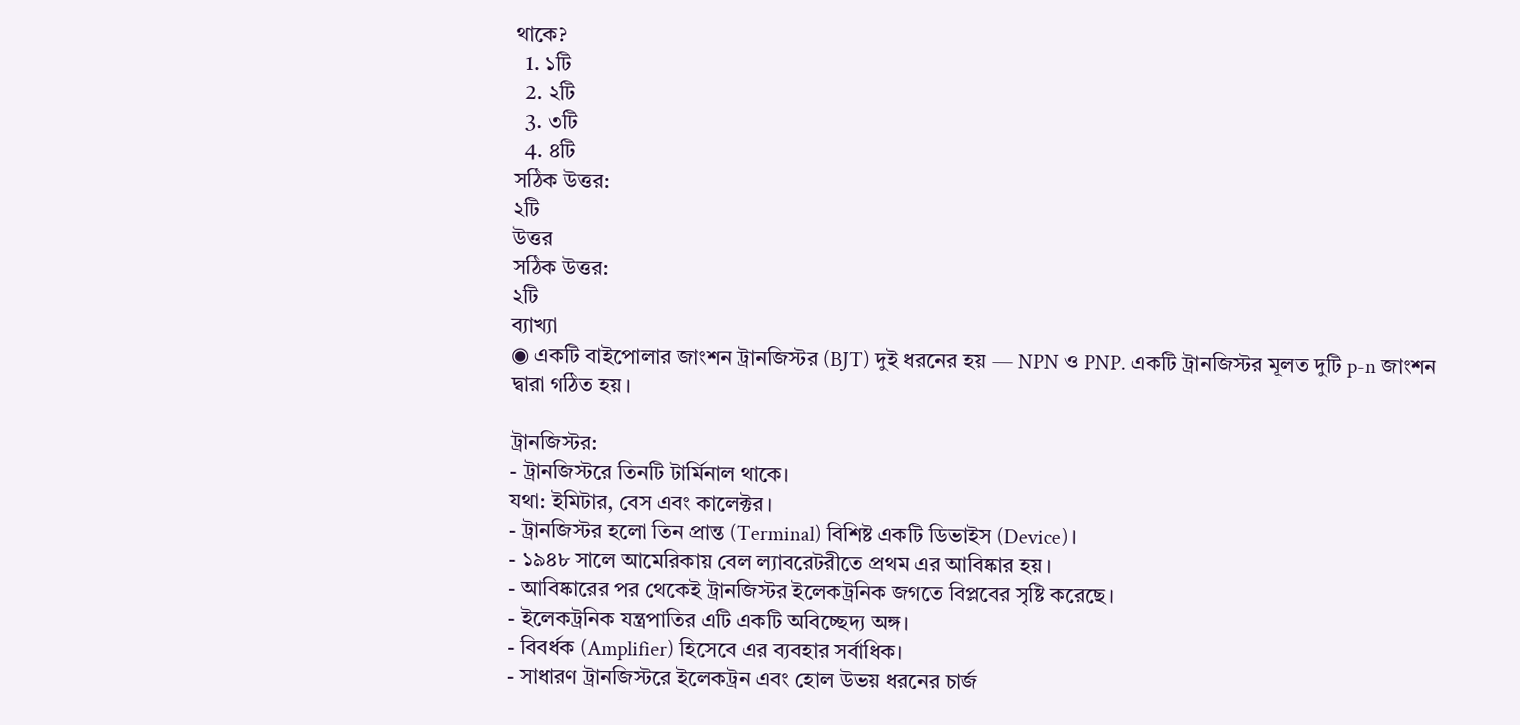থাকে?
  1. ১টি
  2. ২টি
  3. ৩টি
  4. ৪টি
সঠিক উত্তর:
২টি
উত্তর
সঠিক উত্তর:
২টি
ব্যাখ্যা
◉ একটি বাইপোলার জাংশন ট্রানজিস্টর (BJT) দুই ধরনের হয় — NPN ও PNP. একটি ট্রানজিস্টর মূলত দুটি p-n জাংশন দ্বারা গঠিত হয়।

ট্রানজিস্টর:
- ট্রানজিস্টরে তিনটি টার্মিনাল থাকে।
যথা: ইমিটার, বেস এবং কালেক্টর।
- ট্রানজিস্টর হলো তিন প্রান্ত (Terminal) বিশিষ্ট একটি ডিভাইস (Device)।
- ১৯৪৮ সালে আমেরিকায় বেল ল্যাবরেটরীতে প্রথম এর আবিষ্কার হয়।
- আবিষ্কারের পর থেকেই ট্রানজিস্টর ইলেকট্রনিক জগতে বিপ্লবের সৃষ্টি করেছে।
- ইলেকট্রনিক যন্ত্রপাতির এটি একটি অবিচ্ছেদ্য অঙ্গ।
- বিবর্ধক (Amplifier) হিসেবে এর ব্যবহার সর্বাধিক।
- সাধারণ ট্রানজিস্টরে ইলেকট্রন এবং হোল উভয় ধরনের চার্জ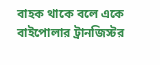বাহক থাকে বলে একে বাইপোলার ট্রানজিস্টর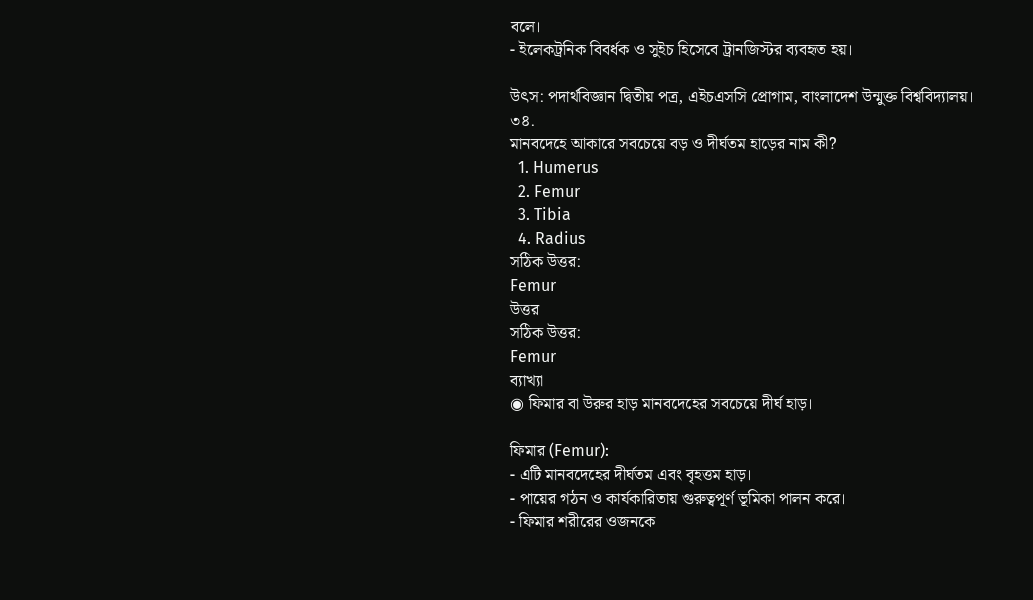বলে।
- ইলেকট্রনিক বিবর্ধক ও সুইচ হিসেবে ট্রানজিস্টর ব্যবহৃত হয়।

উৎস: পদার্থবিজ্ঞান দ্বিতীয় পত্র, এইচএসসি প্রোগাম, বাংলাদেশ উন্মুক্ত বিশ্ববিদ্যালয়।
৩৪.
মানবদেহে আকারে সবচেয়ে বড় ও দীর্ঘতম হাড়ের নাম কী?
  1. Humerus
  2. Femur
  3. Tibia
  4. Radius
সঠিক উত্তর:
Femur
উত্তর
সঠিক উত্তর:
Femur
ব্যাখ্যা
◉ ফিমার বা উরুর হাড় মানবদেহের সবচেয়ে দীর্ঘ হাড়।

ফিমার (Femur):
- এটি মানবদেহের দীর্ঘতম এবং বৃহত্তম হাড়।
- পায়ের গঠন ও কার্যকারিতায় গুরুত্বপূর্ণ ভূমিকা পালন করে।
- ফিমার শরীরের ওজনকে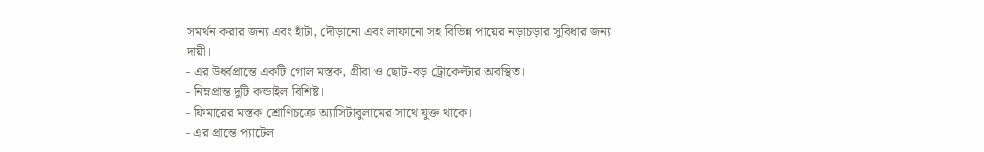সমর্থন করার জন্য এবং হাঁটা, দৌড়ানো এবং লাফানো সহ বিভিন্ন পায়ের নড়াচড়ার সুবিধার জন্য দায়ী।
- এর উর্ধ্বপ্রান্তে একটি গোল মস্তক, গ্রীবা ও ছোট-বড় ট্রোকেল্টার অবস্থিত।
- নিম্নপ্রান্ত দুটি কন্ডাইল বিশিষ্ট।
- ফিমারের মস্তক শ্রোণিচক্রে অ্যাসিটাবুলামের সাথে যুক্ত থাকে।
- এর প্রান্তে প্যাটেল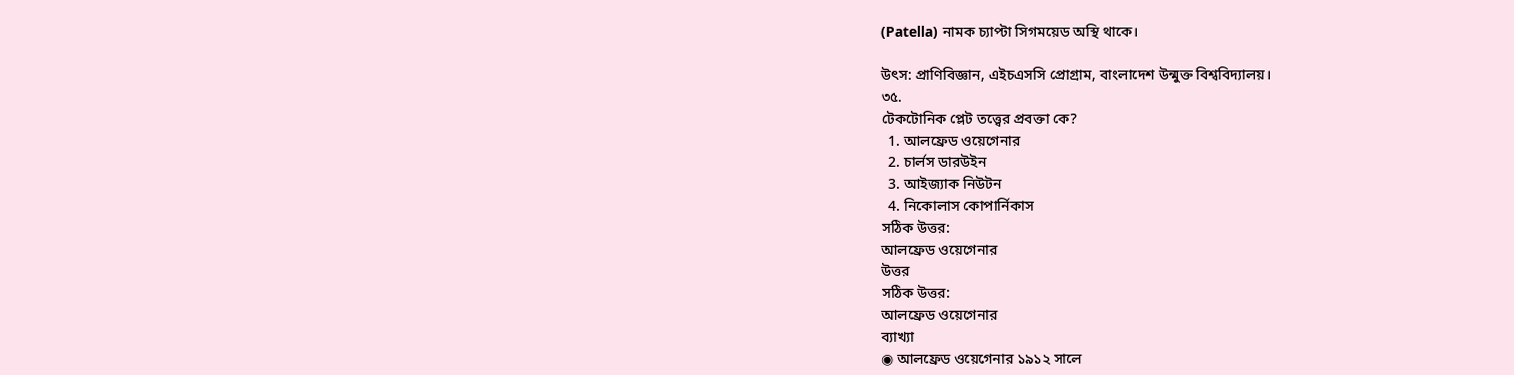(Patella) নামক চ্যাপ্টা সিগময়েড অস্থি থাকে।

উৎস: প্রাণিবিজ্ঞান, এইচএসসি প্রোগ্রাম, বাংলাদেশ উন্মুক্ত বিশ্ববিদ্যালয়।
৩৫.
টেকটোনিক প্লেট তত্ত্বের প্রবক্তা কে?
  1. আলফ্রেড ওয়েগেনার
  2. চার্লস ডারউইন
  3. আইজ্যাক নিউটন
  4. নিকোলাস কোপার্নিকাস
সঠিক উত্তর:
আলফ্রেড ওয়েগেনার
উত্তর
সঠিক উত্তর:
আলফ্রেড ওয়েগেনার
ব্যাখ্যা
◉ আলফ্রেড ওয়েগেনার ১৯১২ সালে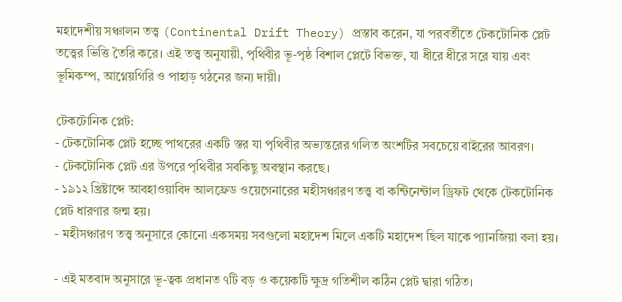মহাদেশীয় সঞ্চালন তত্ত্ব (Continental Drift Theory) প্রস্তাব করেন, যা পরবর্তীতে টেকটোনিক প্লেট তত্ত্বের ভিত্তি তৈরি করে। এই তত্ত্ব অনুযায়ী, পৃথিবীর ভূ-পৃষ্ঠ বিশাল প্লেটে বিভক্ত, যা ধীরে ধীরে সরে যায় এবং ভূমিকম্প, আগ্নেয়গিরি ও পাহাড় গঠনের জন্য দায়ী।

টেকটোনিক প্লেট:
- টেকটোনিক প্লেট হচ্ছে পাথরের একটি স্তর যা পৃথিবীর অভ্যন্তরের গলিত অংশটির সবচেয়ে বাইরের আবরণ।
- টেকটোনিক প্লেট এর উপরে পৃথিবীর সবকিছু অবস্থান করছে।
- ১৯১২ খ্রিষ্টাব্দে আবহাওয়াবিদ আলফ্রেড ওয়েগেনারের মহীসঞ্চারণ তত্ত্ব বা কন্টিনেন্টাল ড্রিফট থেকে টেকটোনিক প্লেট ধারণার জন্ম হয়।
- মহীসঞ্চারণ তত্ত্ব অনুসারে কোনো একসময় সবগুলো মহাদেশ মিলে একটি মহাদেশ ছিল যাকে প্যানজিয়া বলা হয়।

- এই মতবাদ অনুসারে ভূ-ত্বক প্রধানত ৭টি বড় ও কয়েকটি ক্ষুদ্র গতিশীল কঠিন প্লেট দ্বারা গঠিত।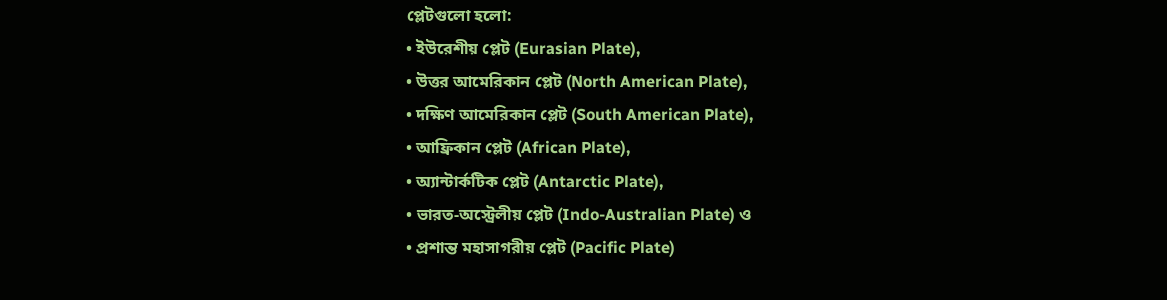প্লেটগুলো হলো:
• ইউরেশীয় প্লেট (Eurasian Plate),
• উত্তর আমেরিকান প্লেট (North American Plate),
• দক্ষিণ আমেরিকান প্লেট (South American Plate),
• আফ্রিকান প্লেট (African Plate),
• অ্যান্টার্কটিক প্লেট (Antarctic Plate),
• ভারত-অস্ট্রেলীয় প্লেট (Indo-Australian Plate) ও
• প্রশান্ত মহাসাগরীয় প্লেট (Pacific Plate)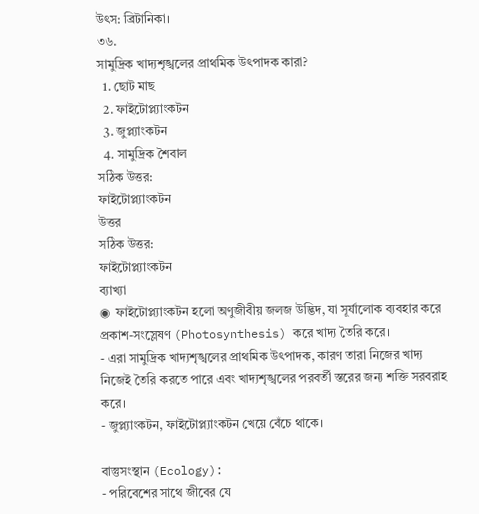উৎস: ব্রিটানিকা।
৩৬.
সামুদ্রিক খাদ্যশৃঙ্খলের প্রাথমিক উৎপাদক কারা?
  1. ছোট মাছ
  2. ফাইটোপ্ল্যাংকটন
  3. জুপ্ল্যাংকটন
  4. সামুদ্রিক শৈবাল
সঠিক উত্তর:
ফাইটোপ্ল্যাংকটন
উত্তর
সঠিক উত্তর:
ফাইটোপ্ল্যাংকটন
ব্যাখ্যা
◉  ফাইটোপ্ল্যাংকটন হলো অণুজীবীয় জলজ উদ্ভিদ, যা সূর্যালোক ব্যবহার করে প্রকাশ-সংস্লেষণ (Photosynthesis) করে খাদ্য তৈরি করে।
- এরা সামুদ্রিক খাদ্যশৃঙ্খলের প্রাথমিক উৎপাদক, কারণ তারা নিজের খাদ্য নিজেই তৈরি করতে পারে এবং খাদ্যশৃঙ্খলের পরবর্তী স্তরের জন্য শক্তি সরবরাহ করে।
- জুপ্ল্যাংকটন, ফাইটোপ্ল্যাংকটন খেয়ে বেঁচে থাকে।

বাস্তুসংস্থান (Ecology):
- পরিবেশের সাথে জীবের যে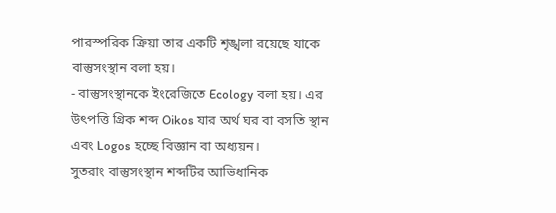পারস্পরিক ক্রিয়া তার একটি শৃঙ্খলা রয়েছে যাকে বাস্তুসংস্থান বলা হয়।
- বাস্তুসংস্থানকে ইংরেজিতে Ecology বলা হয়। এর উৎপত্তি গ্রিক শব্দ Oikos যার অর্থ ঘর বা বসতি স্থান এবং Logos হচ্ছে বিজ্ঞান বা অধ্যয়ন।
সুতরাং বাস্তুসংস্থান শব্দটির আভিধানিক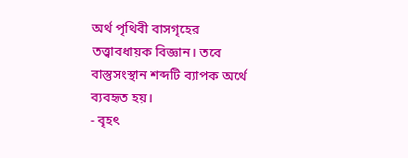অর্থ পৃথিবী বাসগৃহের তত্ত্বাবধায়ক বিজ্ঞান। তবে বাস্তুসংস্থান শব্দটি ব্যাপক অর্থে ব্যবহৃত হয়।
- বৃহৎ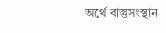অর্থে বাস্তুসংস্থান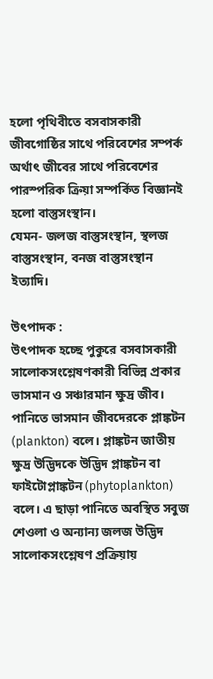হলো পৃথিবীতে বসবাসকারী জীবগোষ্ঠির সাথে পরিবেশের সম্পর্ক অর্থাৎ জীবের সাথে পরিবেশের পারস্পরিক ক্রিয়া সম্পর্কিত বিজ্ঞানই হলো বাস্তুসংস্থান।
যেমন- জলজ বাস্তুসংস্থান, স্থলজ বাস্তুসংস্থান, বনজ বাস্তুসংস্থান ইত্যাদি।

উৎপাদক :
উৎপাদক হচ্ছে পুকুরে বসবাসকারী সালোকসংশ্লেষণকারী বিভিন্ন প্রকার ভাসমান ও সঞ্চারমান ক্ষুদ্র জীব। পানিতে ভাসমান জীবদেরকে প্লাঙ্কটন (plankton) বলে। প্লাঙ্কটন জাতীয় ক্ষুদ্র উদ্ভিদকে উদ্ভিদ প্লাঙ্কটন বা ফাইটোপ্লাঙ্কটন (phytoplankton) বলে। এ ছাড়া পানিতে অবস্থিত সবুজ শেওলা ও অন্যান্য জলজ উদ্ভিদ সালোকসংশ্লেষণ প্রক্রিয়ায়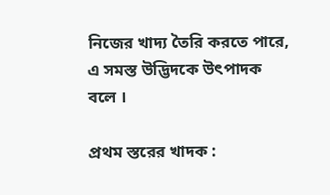নিজের খাদ্য তৈরি করতে পারে, এ সমস্ত উদ্ভিদকে উৎপাদক বলে ।

প্রথম স্তরের খাদক :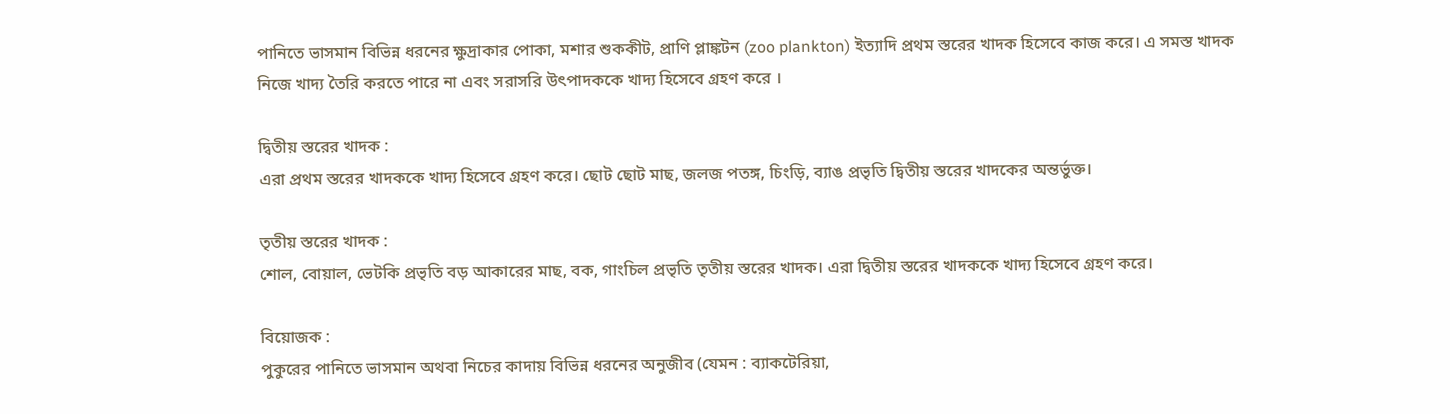পানিতে ভাসমান বিভিন্ন ধরনের ক্ষুদ্রাকার পোকা, মশার শুককীট, প্রাণি প্লাঙ্কটন (zoo plankton) ইত্যাদি প্রথম স্তরের খাদক হিসেবে কাজ করে। এ সমস্ত খাদক নিজে খাদ্য তৈরি করতে পারে না এবং সরাসরি উৎপাদককে খাদ্য হিসেবে গ্রহণ করে ।

দ্বিতীয় স্তরের খাদক :
এরা প্রথম স্তরের খাদককে খাদ্য হিসেবে গ্রহণ করে। ছোট ছোট মাছ, জলজ পতঙ্গ, চিংড়ি, ব্যাঙ প্রভৃতি দ্বিতীয় স্তরের খাদকের অন্তর্ভুক্ত।

তৃতীয় স্তরের খাদক :
শোল, বোয়াল, ভেটকি প্রভৃতি বড় আকারের মাছ, বক, গাংচিল প্রভৃতি তৃতীয় স্তরের খাদক। এরা দ্বিতীয় স্তরের খাদককে খাদ্য হিসেবে গ্রহণ করে।

বিয়োজক :
পুকুরের পানিতে ভাসমান অথবা নিচের কাদায় বিভিন্ন ধরনের অনুজীব (যেমন : ব্যাকটেরিয়া,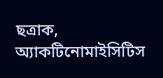ছত্রাক, অ্যাকটিনোমাইসিটিস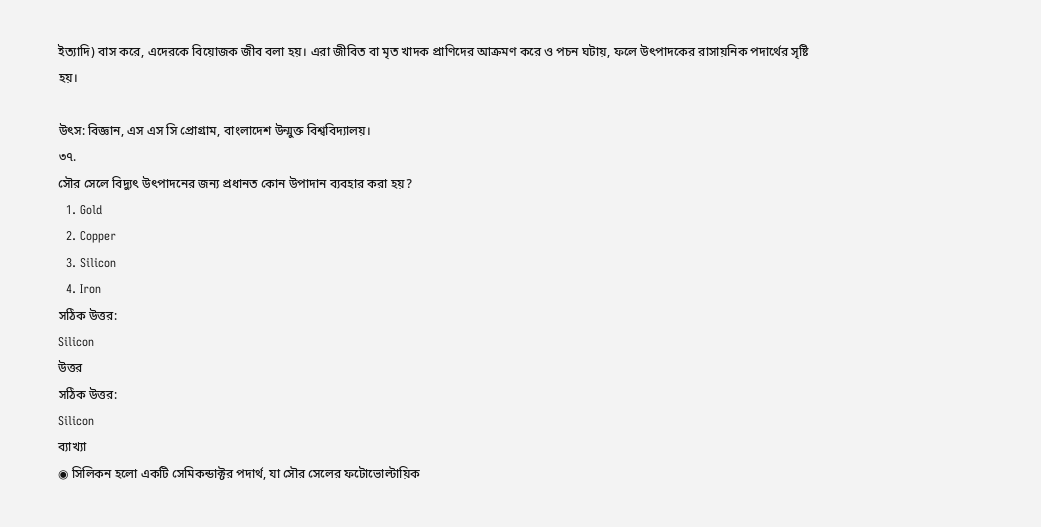ইত্যাদি) বাস করে, এদেরকে বিয়োজক জীব বলা হয়। এরা জীবিত বা মৃত খাদক প্রাণিদের আক্রমণ করে ও পচন ঘটায়, ফলে উৎপাদকের রাসায়নিক পদার্থের সৃষ্টি হয়।

উৎস: বিজ্ঞান, এস এস সি প্রোগ্রাম, বাংলাদেশ উন্মুক্ত বিশ্ববিদ্যালয়।
৩৭.
সৌর সেলে বিদ্যুৎ উৎপাদনের জন্য প্রধানত কোন উপাদান ব্যবহার করা হয়?
  1. Gold
  2. Copper
  3. Silicon
  4. Iron
সঠিক উত্তর:
Silicon
উত্তর
সঠিক উত্তর:
Silicon
ব্যাখ্যা
◉ সিলিকন হলো একটি সেমিকন্ডাক্টর পদার্থ, যা সৌর সেলের ফটোভোল্টায়িক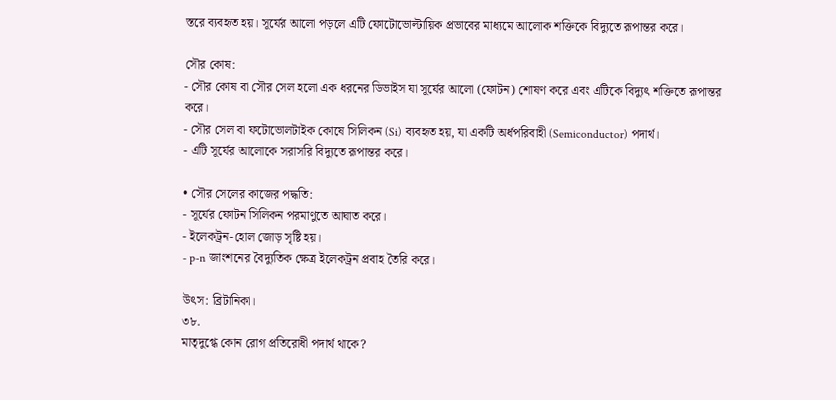স্তরে ব্যবহৃত হয়। সূর্যের আলো পড়লে এটি ফোটোভোল্টায়িক প্রভাবের মাধ্যমে আলোক শক্তিকে বিদ্যুতে রূপান্তর করে।

সৌর কোষ:
- সৌর কোষ বা সৌর সেল হলো এক ধরনের ডিভাইস যা সূর্যের আলো (ফোটন) শোষণ করে এবং এটিকে বিদ্যুৎ শক্তিতে রূপান্তর করে।
- সৌর সেল বা ফটোভোলটাইক কোষে সিলিকন (Si) ব্যবহৃত হয়, যা একটি অর্ধপরিবাহী (Semiconductor) পদার্থ।
- এটি সূর্যের আলোকে সরাসরি বিদ্যুতে রূপান্তর করে।

• সৌর সেলের কাজের পদ্ধতি:
- সূর্যের ফোটন সিলিকন পরমাণুতে আঘাত করে।
- ইলেকট্রন-হোল জোড় সৃষ্টি হয়।
- p-n জাংশনের বৈদ্যুতিক ক্ষেত্র ইলেকট্রন প্রবাহ তৈরি করে।

উৎস: ব্রিটানিকা।
৩৮.
মাতৃদুগ্ধে কোন রোগ প্রতিরোধী পদার্থ থাকে?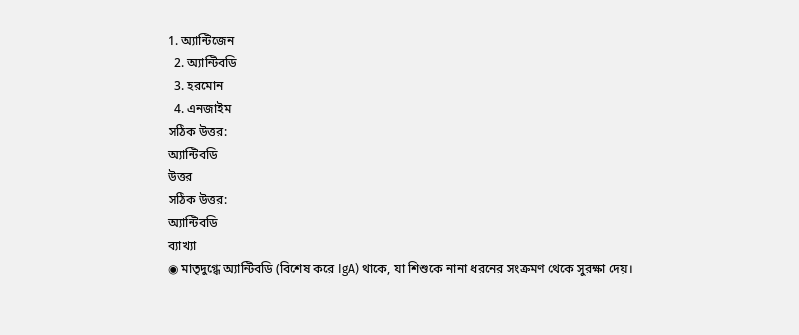1. অ্যান্টিজেন
  2. অ্যান্টিবডি
  3. হরমোন
  4. এনজাইম
সঠিক উত্তর:
অ্যান্টিবডি
উত্তর
সঠিক উত্তর:
অ্যান্টিবডি
ব্যাখ্যা
◉ মাতৃদুগ্ধে অ্যান্টিবডি (বিশেষ করে IgA) থাকে, যা শিশুকে নানা ধরনের সংক্রমণ থেকে সুরক্ষা দেয়।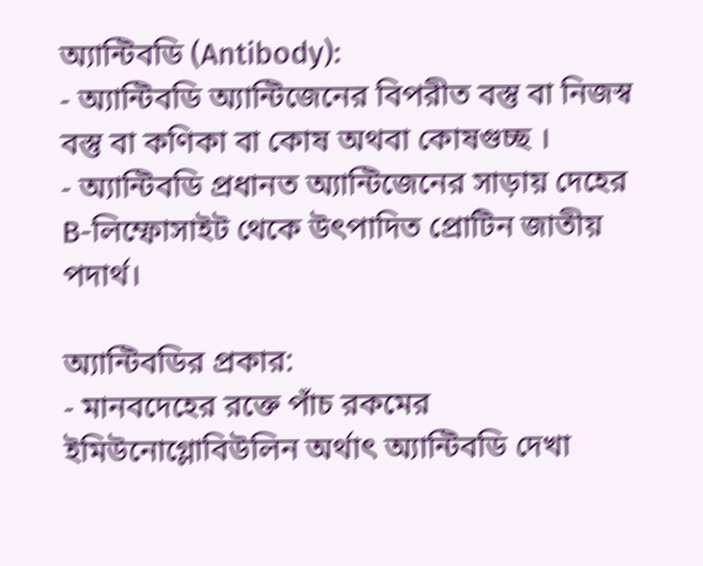অ্যান্টিবডি (Antibody):
- অ্যান্টিবডি অ্যান্টিজেনের বিপরীত বস্তু বা নিজস্ব বস্তু বা কণিকা বা কোষ অথবা কোষগুচ্ছ ।
- অ্যান্টিবডি প্রধানত অ্যান্টিজেনের সাড়ায় দেহের B-লিম্ফোসাইট থেকে উৎপাদিত প্রোটিন জাতীয় পদার্থ।

অ্যান্টিবডির প্রকার:
- মানবদেহের রক্তে পাঁচ রকমের ইমিউনোগ্লোবিউলিন অর্থাৎ অ্যান্টিবডি দেখা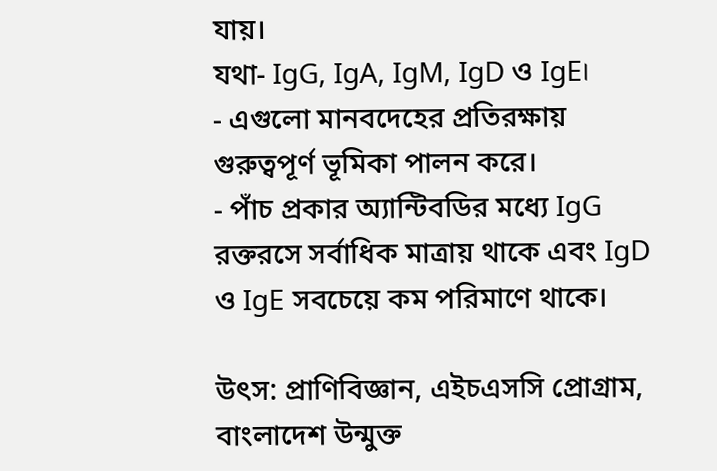যায়।
যথা- IgG, IgA, IgM, IgD ও IgE।
- এগুলো মানবদেহের প্রতিরক্ষায় গুরুত্বপূর্ণ ভূমিকা পালন করে।
- পাঁচ প্রকার অ্যান্টিবডির মধ্যে IgG রক্তরসে সর্বাধিক মাত্রায় থাকে এবং IgD ও IgE সবচেয়ে কম পরিমাণে থাকে।

উৎস: প্রাণিবিজ্ঞান, এইচএসসি প্রোগ্রাম, বাংলাদেশ উন্মুক্ত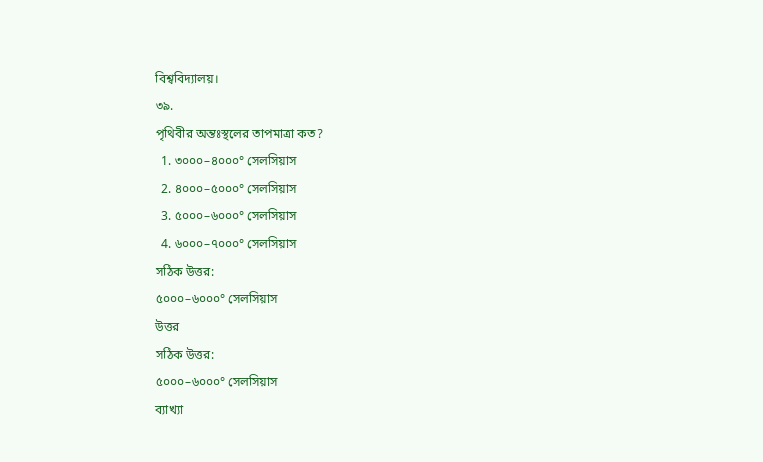বিশ্ববিদ্যালয়।
৩৯.
পৃথিবীর অন্তঃস্থলের তাপমাত্রা কত?
  1. ৩০০০–৪০০০° সেলসিয়াস
  2. ৪০০০–৫০০০° সেলসিয়াস
  3. ৫০০০–৬০০০° সেলসিয়াস
  4. ৬০০০–৭০০০° সেলসিয়াস
সঠিক উত্তর:
৫০০০–৬০০০° সেলসিয়াস
উত্তর
সঠিক উত্তর:
৫০০০–৬০০০° সেলসিয়াস
ব্যাখ্যা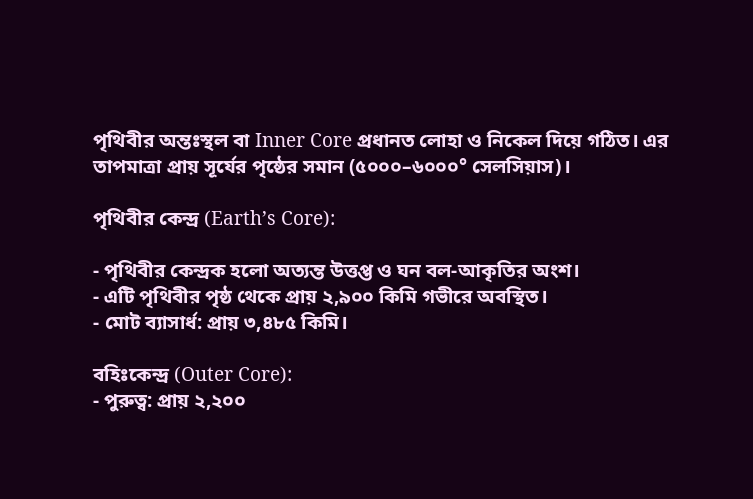পৃথিবীর অন্তঃস্থল বা Inner Core প্রধানত লোহা ও নিকেল দিয়ে গঠিত। এর তাপমাত্রা প্রায় সূর্যের পৃষ্ঠের সমান (৫০০০–৬০০০° সেলসিয়াস)।

পৃথিবীর কেন্দ্র (Earth’s Core):

- পৃথিবীর কেন্দ্রক হলো অত্যন্ত উত্তপ্ত ও ঘন বল-আকৃতির অংশ।
- এটি পৃথিবীর পৃষ্ঠ থেকে প্রায় ২,৯০০ কিমি গভীরে অবস্থিত।
- মোট ব্যাসার্ধ: প্রায় ৩,৪৮৫ কিমি।

বহিঃকেন্দ্র (Outer Core):
- পুরুত্ব: প্রায় ২,২০০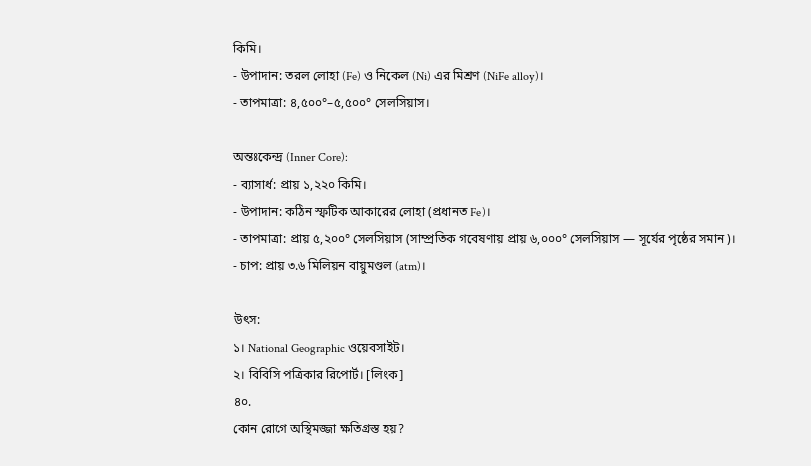কিমি।
- উপাদান: তরল লোহা (Fe) ও নিকেল (Ni) এর মিশ্রণ (NiFe alloy)।
- তাপমাত্রা: ৪,৫০০°–৫,৫০০° সেলসিয়াস।

অন্তঃকেন্দ্র (Inner Core):
- ব্যাসার্ধ: প্রায় ১,২২০ কিমি।
- উপাদান: কঠিন স্ফটিক আকারের লোহা (প্রধানত Fe)।
- তাপমাত্রা: প্রায় ৫,২০০° সেলসিয়াস (সাম্প্রতিক গবেষণায় প্রায় ৬,০০০° সেলসিয়াস — সূর্যের পৃষ্ঠের সমান)।
- চাপ: প্রায় ৩.৬ মিলিয়ন বায়ুমণ্ডল (atm)।

উৎস:
১। National Geographic ওয়েবসাইট।
২। বিবিসি পত্রিকার রিপোর্ট। [লিংক]
৪০.
কোন রোগে অস্থিমজ্জা ক্ষতিগ্রস্ত হয়?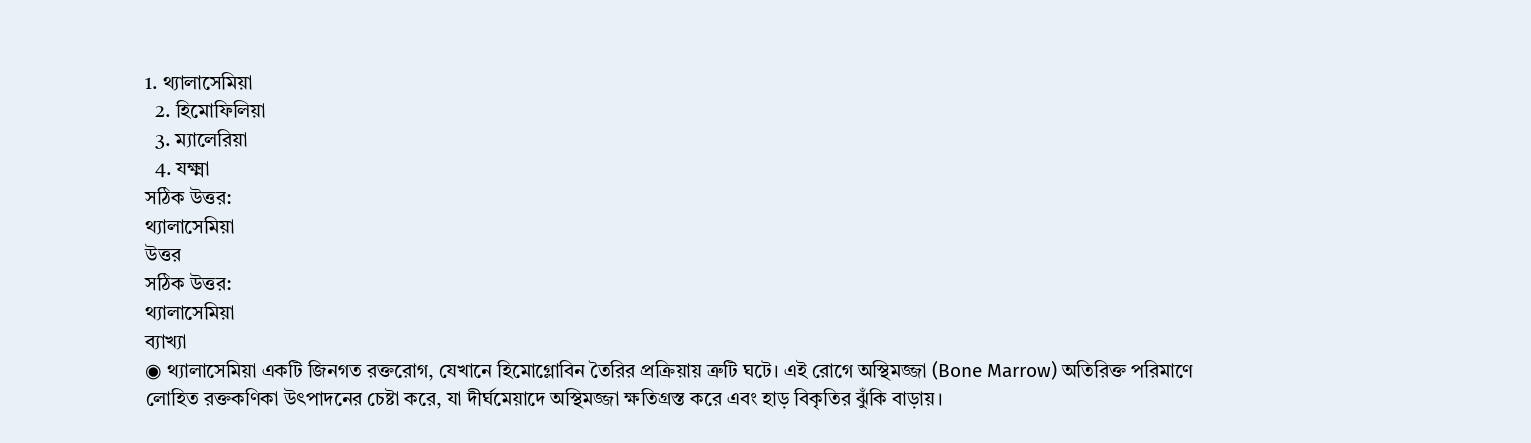1. থ্যালাসেমিয়া
  2. হিমোফিলিয়া
  3. ম্যালেরিয়া
  4. যক্ষ্মা
সঠিক উত্তর:
থ্যালাসেমিয়া
উত্তর
সঠিক উত্তর:
থ্যালাসেমিয়া
ব্যাখ্যা
◉ থ্যালাসেমিয়া একটি জিনগত রক্তরোগ, যেখানে হিমোগ্লোবিন তৈরির প্রক্রিয়ায় ত্রুটি ঘটে। এই রোগে অস্থিমজ্জা (Bone Marrow) অতিরিক্ত পরিমাণে লোহিত রক্তকণিকা উৎপাদনের চেষ্টা করে, যা দীর্ঘমেয়াদে অস্থিমজ্জা ক্ষতিগ্রস্ত করে এবং হাড় বিকৃতির ঝুঁকি বাড়ায়।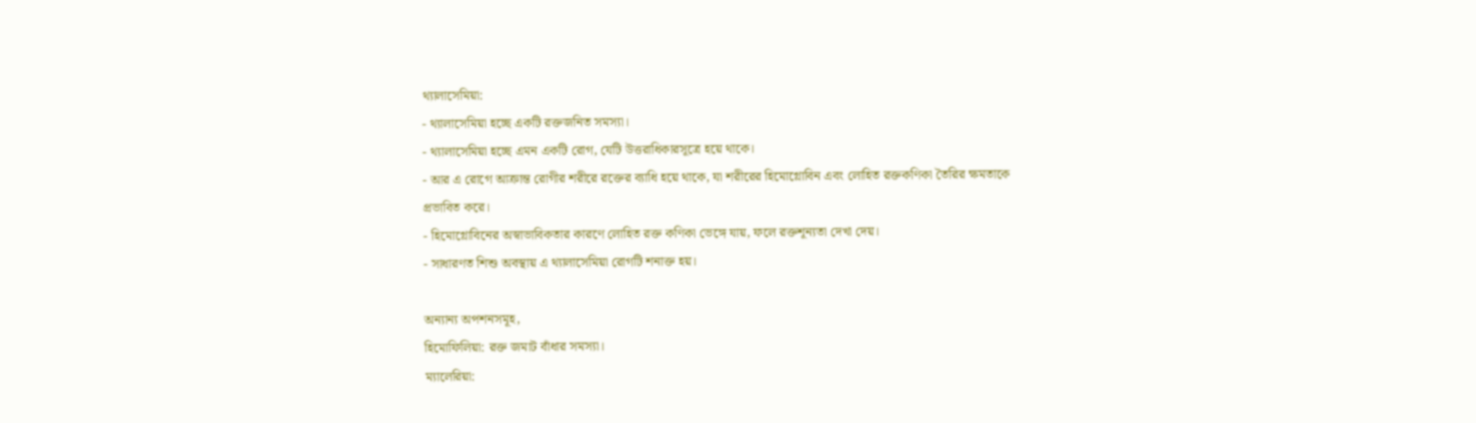থ্যালাসেমিয়া:
- থ্যালাসেমিয়া হচ্ছে একটি রক্তজনিত সমস্যা।
- থ্যালাসেমিয়া হচ্ছে এমন একটি রোগ, যেটি উত্তরাধিকারসূত্রে হয়ে থাকে।
- আর এ রোগে আক্রান্ত রোগীর শরীরে রক্তের ব্যাধি হয়ে থাকে, যা শরীরের হিমোগ্লোবিন এবং লোহিত রক্তকণিকা তৈরির ক্ষমতাকে প্রভাবিত করে।
- হিমোগ্লোবিনের অস্বাভাবিকতার কারণে লোহিত রক্ত কণিকা ভেঙ্গে যায়, ফলে রক্তশূন্যতা দেখা দেয়।
- সাধারণত শিশু অবস্থায় এ থ্যালাসেমিয়া রোগটি শনাক্ত হয়।

অন্যান্য অপশনসমূহ,
হিমোফিলিয়া: রক্ত জমাট বাঁধার সমস্যা।
ম্যালেরিয়া: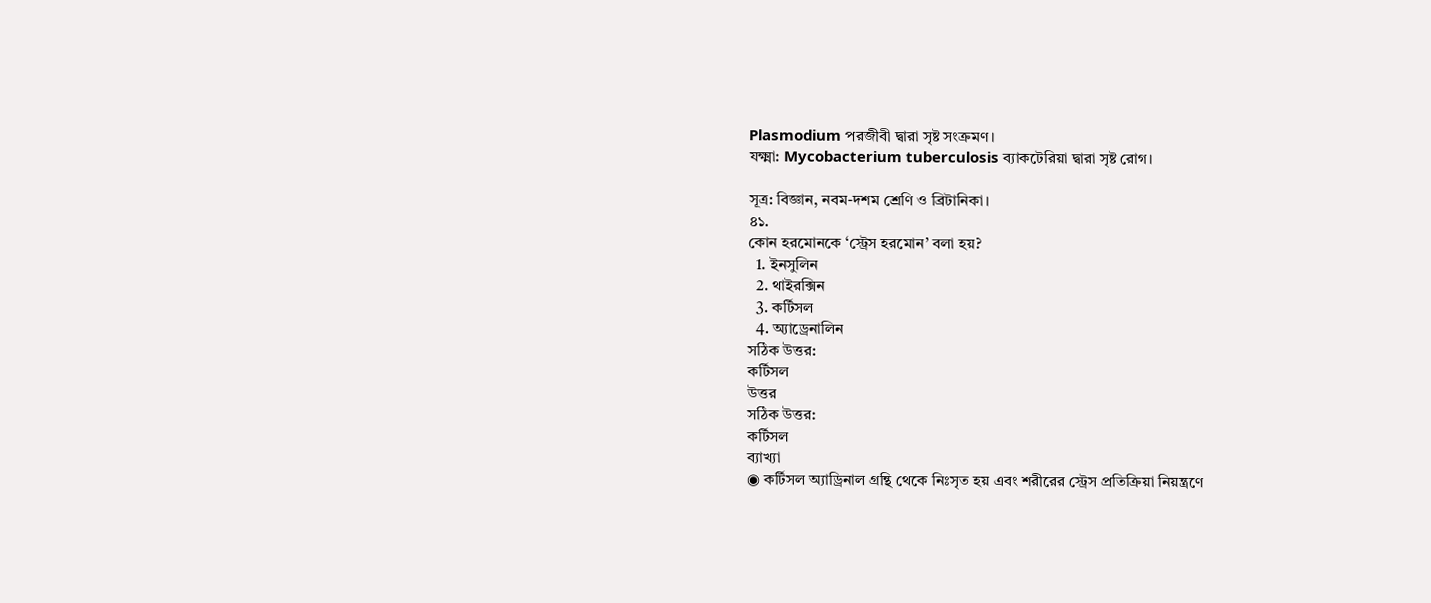Plasmodium পরজীবী দ্বারা সৃষ্ট সংক্রমণ।
যক্ষ্মা: Mycobacterium tuberculosis ব্যাকটেরিয়া দ্বারা সৃষ্ট রোগ।

সূত্র: বিজ্ঞান, নবম-দশম শ্রেণি ও ব্রিটানিকা।
৪১.
কোন হরমোনকে ‘স্ট্রেস হরমোন’ বলা হয়?
  1. ইনসুলিন
  2. থাইরক্সিন
  3. কর্টিসল
  4. অ্যাড্রেনালিন
সঠিক উত্তর:
কর্টিসল
উত্তর
সঠিক উত্তর:
কর্টিসল
ব্যাখ্যা
◉ কর্টিসল অ্যাড্রিনাল গ্রন্থি থেকে নিঃসৃত হয় এবং শরীরের স্ট্রেস প্রতিক্রিয়া নিয়ন্ত্রণে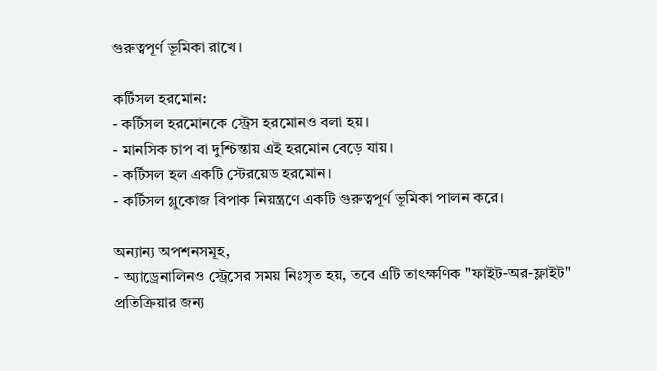গুরুত্বপূর্ণ ভূমিকা রাখে।

কর্টিসল হরমোন:
- কর্টিসল হরমোনকে স্ট্রেস হরমোনও বলা হয়।
- মানসিক চাপ বা দুশ্চিন্তায় এই হরমোন বেড়ে যায়।
- কর্টিসল হল একটি স্টেরয়েড হরমোন।
- কর্টিসল গ্লুকোজ বিপাক নিয়ন্ত্রণে একটি গুরুত্বপূর্ণ ভূমিকা পালন করে।

অন্যান্য অপশনসমূহ,
- অ্যাড্রেনালিনও স্ট্রেসের সময় নিঃসৃত হয়, তবে এটি তাৎক্ষণিক "ফাইট-অর-ফ্লাইট" প্রতিক্রিয়ার জন্য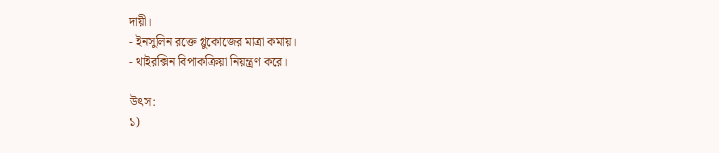দায়ী।
- ইনসুলিন রক্তে গ্লুকোজের মাত্রা কমায়।
- থাইরক্সিন বিপাকক্রিয়া নিয়ন্ত্রণ করে।

উৎস:
১)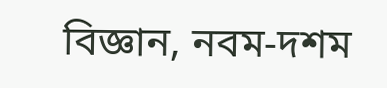বিজ্ঞান, নবম-দশম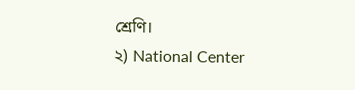শ্রেণি।
২) National Center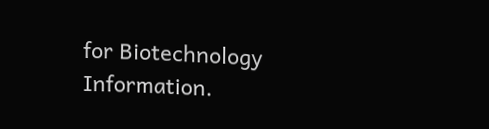for Biotechnology Information.